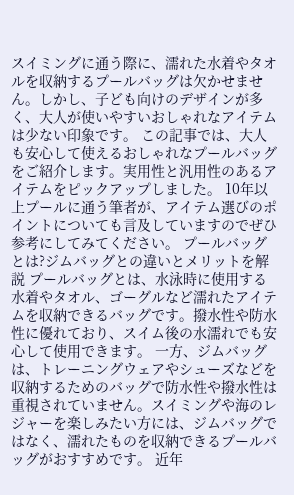スイミングに通う際に、濡れた水着やタオルを収納するプールバッグは欠かせません。しかし、子ども向けのデザインが多く、大人が使いやすいおしゃれなアイテムは少ない印象です。 この記事では、大人も安心して使えるおしゃれなプールバッグをご紹介します。実用性と汎用性のあるアイテムをピックアップしました。 10年以上プールに通う筆者が、アイテム選びのポイントについても言及していますのでぜひ参考にしてみてください。 プールバッグとは?ジムバッグとの違いとメリットを解説 プールバッグとは、水泳時に使用する水着やタオル、ゴーグルなど濡れたアイテムを収納できるバッグです。撥水性や防水性に優れており、スイム後の水濡れでも安心して使用できます。 一方、ジムバッグは、トレーニングウェアやシューズなどを収納するためのバッグで防水性や撥水性は重視されていません。スイミングや海のレジャーを楽しみたい方には、ジムバッグではなく、濡れたものを収納できるプールバッグがおすすめです。 近年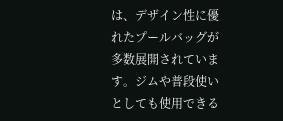は、デザイン性に優れたプールバッグが多数展開されています。ジムや普段使いとしても使用できる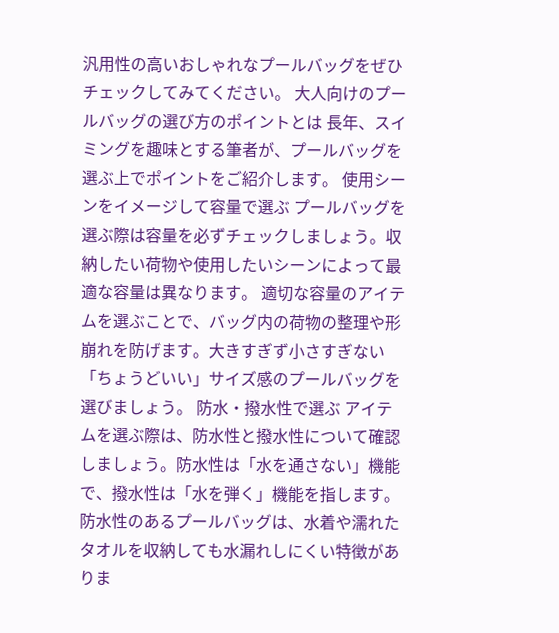汎用性の高いおしゃれなプールバッグをぜひチェックしてみてください。 大人向けのプールバッグの選び方のポイントとは 長年、スイミングを趣味とする筆者が、プールバッグを選ぶ上でポイントをご紹介します。 使用シーンをイメージして容量で選ぶ プールバッグを選ぶ際は容量を必ずチェックしましょう。収納したい荷物や使用したいシーンによって最適な容量は異なります。 適切な容量のアイテムを選ぶことで、バッグ内の荷物の整理や形崩れを防げます。大きすぎず小さすぎない「ちょうどいい」サイズ感のプールバッグを選びましょう。 防水・撥水性で選ぶ アイテムを選ぶ際は、防水性と撥水性について確認しましょう。防水性は「水を通さない」機能で、撥水性は「水を弾く」機能を指します。 防水性のあるプールバッグは、水着や濡れたタオルを収納しても水漏れしにくい特徴がありま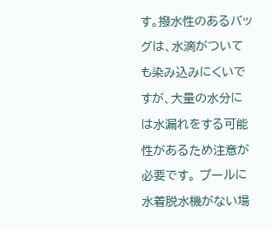す。撥水性のあるバッグは、水滴がついても染み込みにくいですが、大量の水分には水漏れをする可能性があるため注意が必要です。 プールに水着脱水機がない場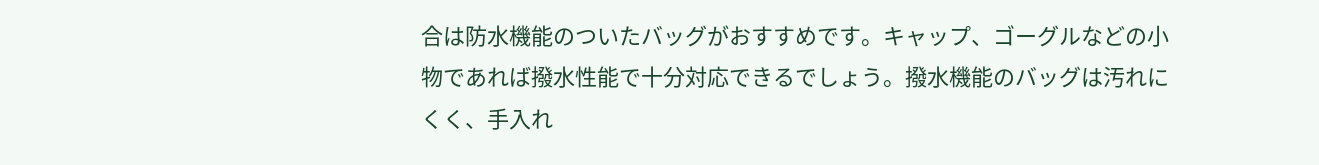合は防水機能のついたバッグがおすすめです。キャップ、ゴーグルなどの小物であれば撥水性能で十分対応できるでしょう。撥水機能のバッグは汚れにくく、手入れ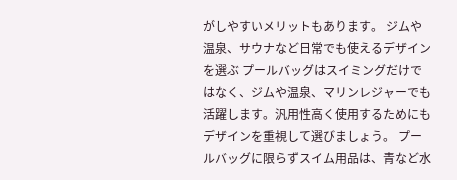がしやすいメリットもあります。 ジムや温泉、サウナなど日常でも使えるデザインを選ぶ プールバッグはスイミングだけではなく、ジムや温泉、マリンレジャーでも活躍します。汎用性高く使用するためにもデザインを重視して選びましょう。 プールバッグに限らずスイム用品は、青など水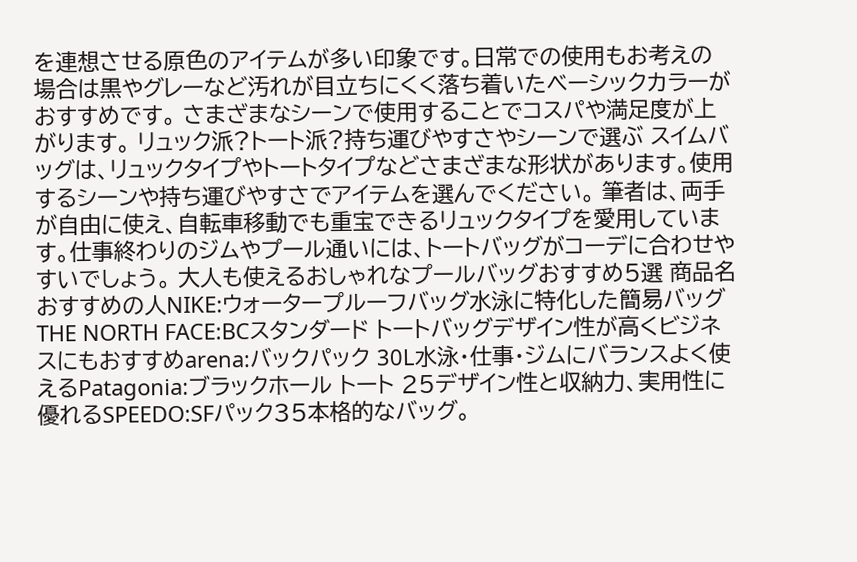を連想させる原色のアイテムが多い印象です。日常での使用もお考えの場合は黒やグレーなど汚れが目立ちにくく落ち着いたベーシックカラーがおすすめです。 さまざまなシーンで使用することでコスパや満足度が上がります。 リュック派?トート派?持ち運びやすさやシーンで選ぶ スイムバッグは、リュックタイプやトートタイプなどさまざまな形状があります。使用するシーンや持ち運びやすさでアイテムを選んでください。 筆者は、両手が自由に使え、自転車移動でも重宝できるリュックタイプを愛用しています。仕事終わりのジムやプール通いには、トートバッグがコーデに合わせやすいでしょう。 大人も使えるおしゃれなプールバッグおすすめ5選 商品名おすすめの人NIKE:ウォータープルーフバッグ水泳に特化した簡易バッグTHE NORTH FACE:BCスタンダード トートバッグデザイン性が高くビジネスにもおすすめarena:バックパック 30L水泳・仕事・ジムにバランスよく使えるPatagonia:ブラックホール トート 25デザイン性と収納力、実用性に優れるSPEEDO:SFパック35本格的なバッグ。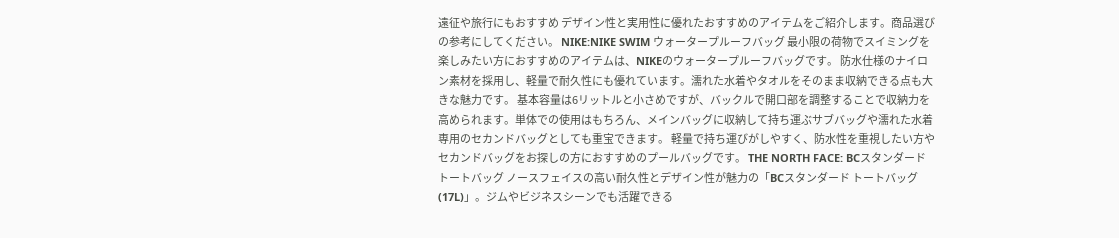遠征や旅行にもおすすめ デザイン性と実用性に優れたおすすめのアイテムをご紹介します。商品選びの参考にしてください。 NIKE:NIKE SWIM ウォータープルーフバッグ 最小限の荷物でスイミングを楽しみたい方におすすめのアイテムは、NIKEのウォータープルーフバッグです。 防水仕様のナイロン素材を採用し、軽量で耐久性にも優れています。濡れた水着やタオルをそのまま収納できる点も大きな魅力です。 基本容量は6リットルと小さめですが、バックルで開口部を調整することで収納力を高められます。単体での使用はもちろん、メインバッグに収納して持ち運ぶサブバッグや濡れた水着専用のセカンドバッグとしても重宝できます。 軽量で持ち運びがしやすく、防水性を重視したい方やセカンドバッグをお探しの方におすすめのプールバッグです。 THE NORTH FACE: BCスタンダード トートバッグ ノースフェイスの高い耐久性とデザイン性が魅力の「BCスタンダード トートバッグ(17L)」。ジムやビジネスシーンでも活躍できる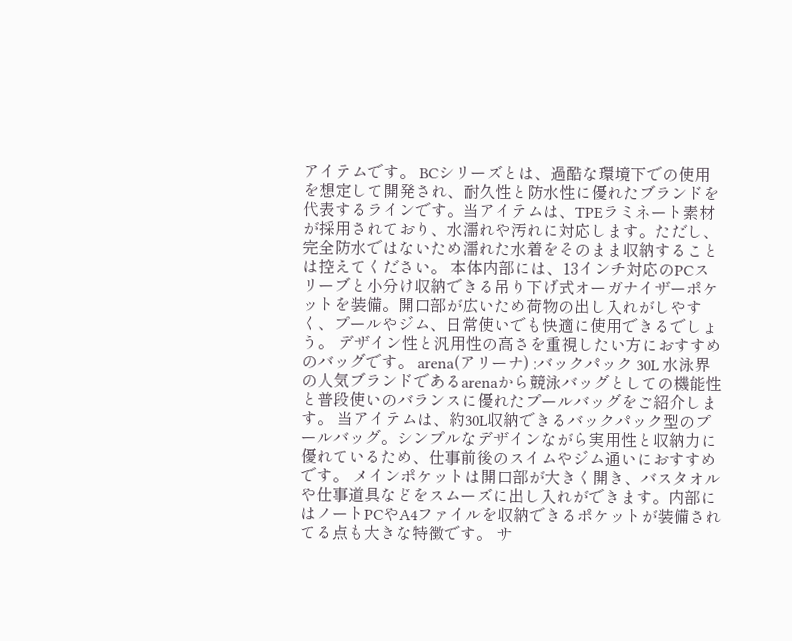アイテムです。 BCシリーズとは、過酷な環境下での使用を想定して開発され、耐久性と防水性に優れたブランドを代表するラインです。当アイテムは、TPEラミネート素材が採用されており、水濡れや汚れに対応します。ただし、完全防水ではないため濡れた水着をそのまま収納することは控えてください。 本体内部には、13インチ対応のPCスリーブと小分け収納できる吊り下げ式オーガナイザーポケットを装備。開口部が広いため荷物の出し入れがしやすく、プールやジム、日常使いでも快適に使用できるでしょう。 デザイン性と汎用性の高さを重視したい方におすすめのバッグです。 arena(アリーナ) :バックパック 30L 水泳界の人気ブランドであるarenaから競泳バッグとしての機能性と普段使いのバランスに優れたプールバッグをご紹介します。 当アイテムは、約30L収納できるバックパック型のプールバッグ。シンプルなデザインながら実用性と収納力に優れているため、仕事前後のスイムやジム通いにおすすめです。 メインポケットは開口部が大きく開き、バスタオルや仕事道具などをスムーズに出し入れができます。内部にはノートPCやA4ファイルを収納できるポケットが装備されてる点も大きな特徴です。 サ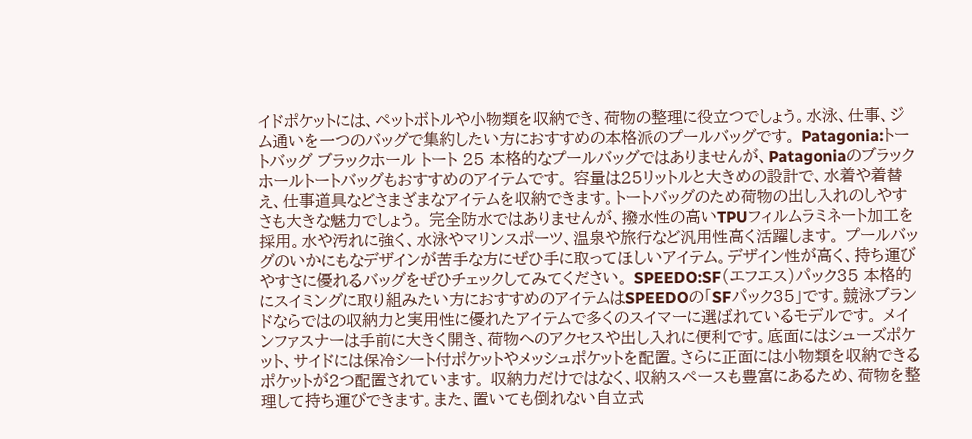イドポケットには、ペットボトルや小物類を収納でき、荷物の整理に役立つでしょう。水泳、仕事、ジム通いを一つのバッグで集約したい方におすすめの本格派のプールバッグです。 Patagonia:トートバッグ ブラックホール トート 25 本格的なプールバッグではありませんが、Patagoniaのブラックホールトートバッグもおすすめのアイテムです。 容量は25リットルと大きめの設計で、水着や着替え、仕事道具などさまざまなアイテムを収納できます。トートバッグのため荷物の出し入れのしやすさも大きな魅力でしょう。 完全防水ではありませんが、撥水性の高いTPUフィルムラミネート加工を採用。水や汚れに強く、水泳やマリンスポーツ、温泉や旅行など汎用性高く活躍します。 プールバッグのいかにもなデザインが苦手な方にぜひ手に取ってほしいアイテム。デザイン性が高く、持ち運びやすさに優れるバッグをぜひチェックしてみてください。 SPEEDO:SF(エフエス)パック35 本格的にスイミングに取り組みたい方におすすめのアイテムはSPEEDOの「SFパック35」です。競泳ブランドならではの収納力と実用性に優れたアイテムで多くのスイマーに選ばれているモデルです。 メインファスナーは手前に大きく開き、荷物へのアクセスや出し入れに便利です。底面にはシューズポケット、サイドには保冷シート付ポケットやメッシュポケットを配置。さらに正面には小物類を収納できるポケットが2つ配置されています。 収納力だけではなく、収納スペースも豊富にあるため、荷物を整理して持ち運びできます。また、置いても倒れない自立式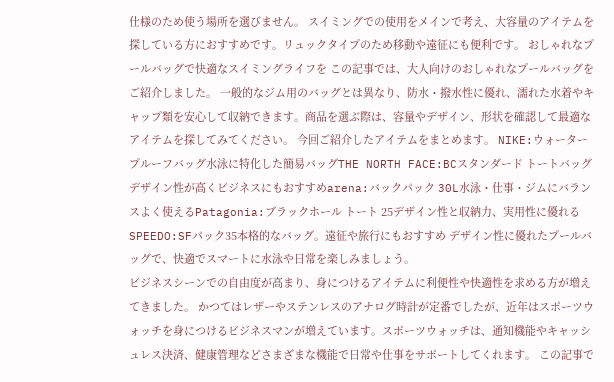仕様のため使う場所を選びません。 スイミングでの使用をメインで考え、大容量のアイテムを探している方におすすめです。リュックタイプのため移動や遠征にも便利です。 おしゃれなプールバッグで快適なスイミングライフを この記事では、大人向けのおしゃれなプールバッグをご紹介しました。 一般的なジム用のバッグとは異なり、防水・撥水性に優れ、濡れた水着やキャップ類を安心して収納できます。商品を選ぶ際は、容量やデザイン、形状を確認して最適なアイテムを探してみてください。 今回ご紹介したアイテムをまとめます。 NIKE:ウォータープルーフバッグ水泳に特化した簡易バッグTHE NORTH FACE:BCスタンダード トートバッグデザイン性が高くビジネスにもおすすめarena:バックパック 30L水泳・仕事・ジムにバランスよく使えるPatagonia:ブラックホール トート 25デザイン性と収納力、実用性に優れるSPEEDO:SFパック35本格的なバッグ。遠征や旅行にもおすすめ デザイン性に優れたプールバッグで、快適でスマートに水泳や日常を楽しみましょう。
ビジネスシーンでの自由度が高まり、身につけるアイテムに利便性や快適性を求める方が増えてきました。 かつてはレザーやステンレスのアナログ時計が定番でしたが、近年はスポーツウォッチを身につけるビジネスマンが増えています。スポーツウォッチは、通知機能やキャッシュレス決済、健康管理などさまざまな機能で日常や仕事をサポートしてくれます。 この記事で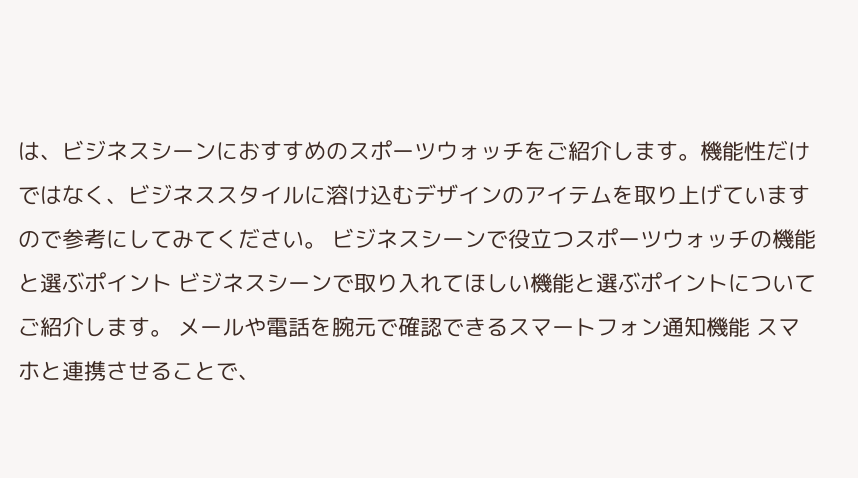は、ビジネスシーンにおすすめのスポーツウォッチをご紹介します。機能性だけではなく、ビジネススタイルに溶け込むデザインのアイテムを取り上げていますので参考にしてみてください。 ビジネスシーンで役立つスポーツウォッチの機能と選ぶポイント ビジネスシーンで取り入れてほしい機能と選ぶポイントについてご紹介します。 メールや電話を腕元で確認できるスマートフォン通知機能 スマホと連携させることで、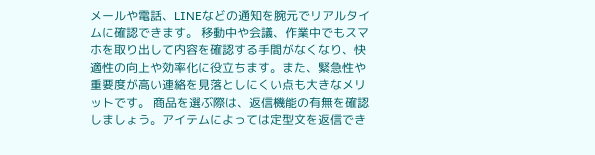メールや電話、LINEなどの通知を腕元でリアルタイムに確認できます。 移動中や会議、作業中でもスマホを取り出して内容を確認する手間がなくなり、快適性の向上や効率化に役立ちます。また、緊急性や重要度が高い連絡を見落としにくい点も大きなメリットです。 商品を選ぶ際は、返信機能の有無を確認しましょう。アイテムによっては定型文を返信でき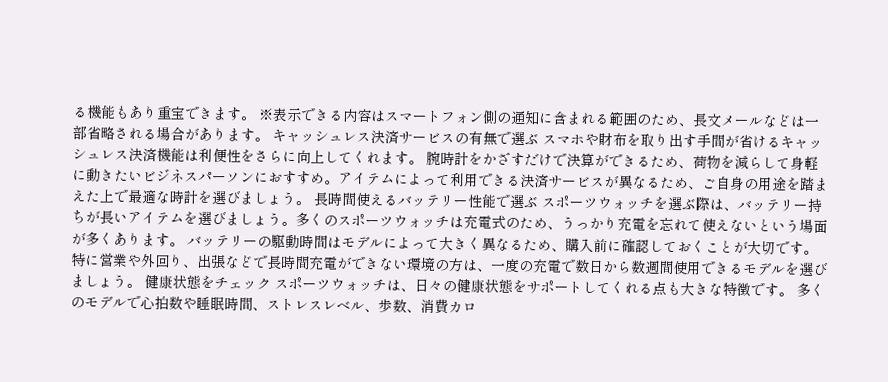る機能もあり重宝できます。 ※表示できる内容はスマートフォン側の通知に含まれる範囲のため、長文メールなどは一部省略される場合があります。 キャッシュレス決済サービスの有無で選ぶ スマホや財布を取り出す手間が省けるキャッシュレス決済機能は利便性をさらに向上してくれます。 腕時計をかざすだけで決算ができるため、荷物を減らして身軽に動きたいビジネスパーソンにおすすめ。アイテムによって利用できる決済サービスが異なるため、ご自身の用途を踏まえた上で最適な時計を選びましょう。 長時間使えるバッテリー性能で選ぶ スポーツウォッチを選ぶ際は、バッテリー持ちが長いアイテムを選びましょう。多くのスポーツウォッチは充電式のため、うっかり充電を忘れて使えないという場面が多くあります。 バッテリーの駆動時間はモデルによって大きく異なるため、購入前に確認しておくことが大切です。特に営業や外回り、出張などで長時間充電ができない環境の方は、一度の充電で数日から数週間使用できるモデルを選びましょう。 健康状態をチェック スポーツウォッチは、日々の健康状態をサポートしてくれる点も大きな特徴です。 多くのモデルで心拍数や睡眠時間、ストレスレベル、歩数、消費カロ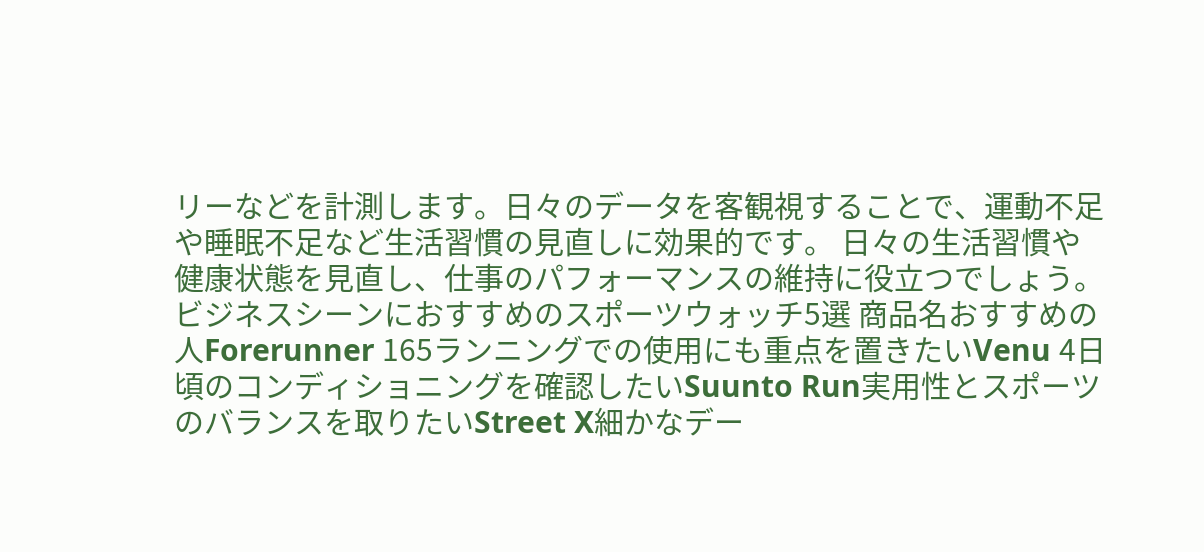リーなどを計測します。日々のデータを客観視することで、運動不足や睡眠不足など生活習慣の見直しに効果的です。 日々の生活習慣や健康状態を見直し、仕事のパフォーマンスの維持に役立つでしょう。 ビジネスシーンにおすすめのスポーツウォッチ5選 商品名おすすめの人Forerunner 165ランニングでの使用にも重点を置きたいVenu 4日頃のコンディショニングを確認したいSuunto Run実用性とスポーツのバランスを取りたいStreet X細かなデー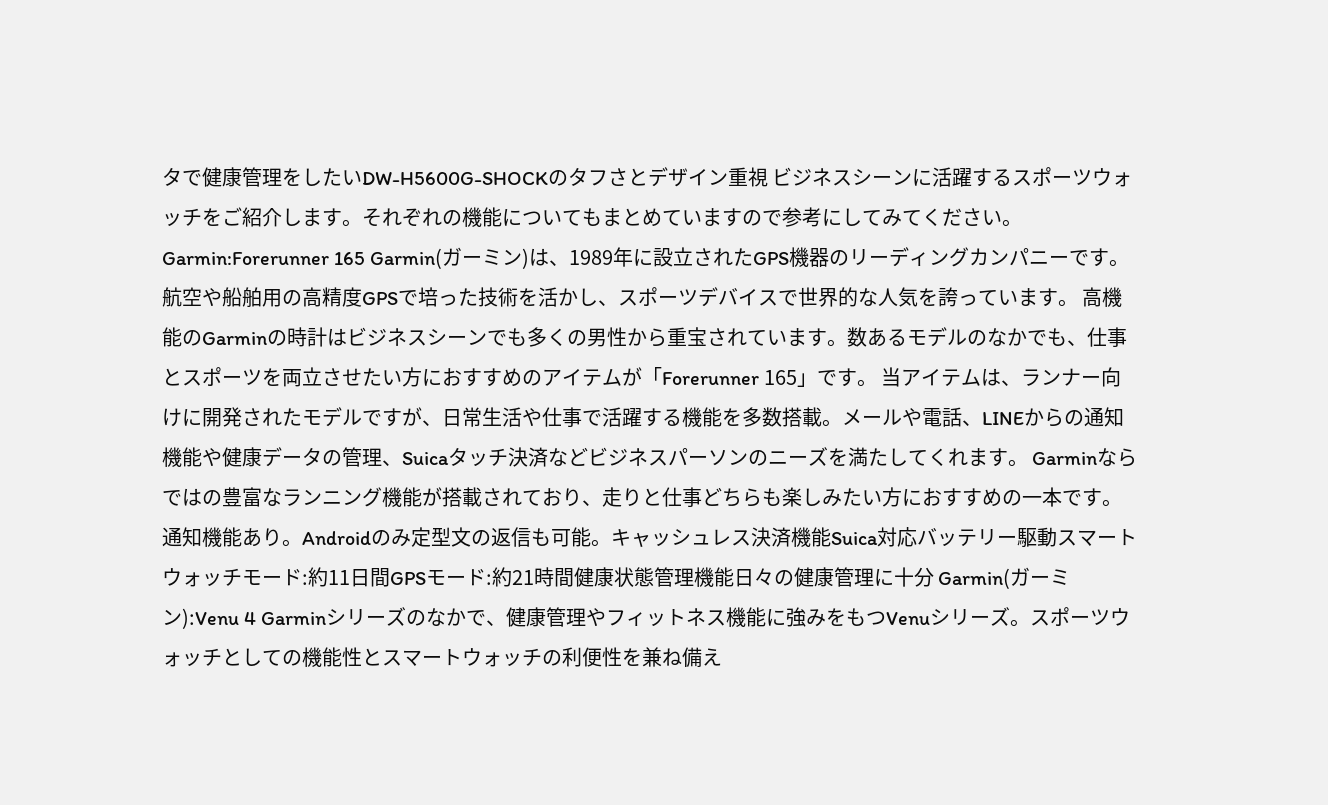タで健康管理をしたいDW-H5600G-SHOCKのタフさとデザイン重視 ビジネスシーンに活躍するスポーツウォッチをご紹介します。それぞれの機能についてもまとめていますので参考にしてみてください。 Garmin:Forerunner 165 Garmin(ガーミン)は、1989年に設立されたGPS機器のリーディングカンパニーです。航空や船舶用の高精度GPSで培った技術を活かし、スポーツデバイスで世界的な人気を誇っています。 高機能のGarminの時計はビジネスシーンでも多くの男性から重宝されています。数あるモデルのなかでも、仕事とスポーツを両立させたい方におすすめのアイテムが「Forerunner 165」です。 当アイテムは、ランナー向けに開発されたモデルですが、日常生活や仕事で活躍する機能を多数搭載。メールや電話、LINEからの通知機能や健康データの管理、Suicaタッチ決済などビジネスパーソンのニーズを満たしてくれます。 Garminならではの豊富なランニング機能が搭載されており、走りと仕事どちらも楽しみたい方におすすめの一本です。 通知機能あり。Androidのみ定型文の返信も可能。キャッシュレス決済機能Suica対応バッテリー駆動スマートウォッチモード:約11日間GPSモード:約21時間健康状態管理機能日々の健康管理に十分 Garmin(ガーミン):Venu 4 Garminシリーズのなかで、健康管理やフィットネス機能に強みをもつVenuシリーズ。スポーツウォッチとしての機能性とスマートウォッチの利便性を兼ね備え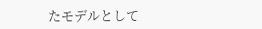たモデルとして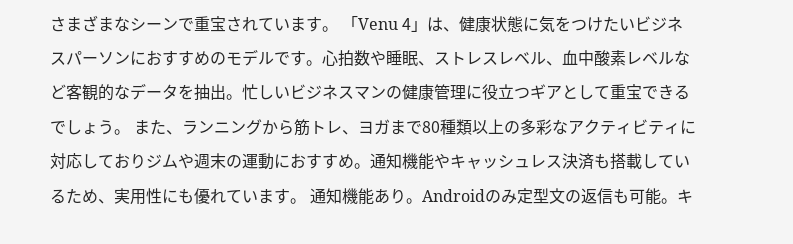さまざまなシーンで重宝されています。 「Venu 4」は、健康状態に気をつけたいビジネスパーソンにおすすめのモデルです。心拍数や睡眠、ストレスレベル、血中酸素レベルなど客観的なデータを抽出。忙しいビジネスマンの健康管理に役立つギアとして重宝できるでしょう。 また、ランニングから筋トレ、ヨガまで80種類以上の多彩なアクティビティに対応しておりジムや週末の運動におすすめ。通知機能やキャッシュレス決済も搭載しているため、実用性にも優れています。 通知機能あり。Androidのみ定型文の返信も可能。キ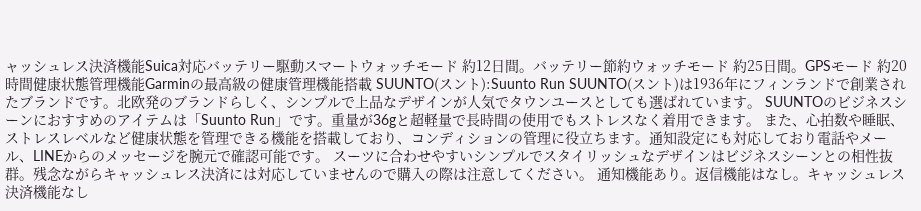ャッシュレス決済機能Suica対応バッテリー駆動スマートウォッチモード 約12日間。バッテリー節約ウォッチモード 約25日間。GPSモード 約20時間健康状態管理機能Garminの最高級の健康管理機能搭載 SUUNTO(スント):Suunto Run SUUNTO(スント)は1936年にフィンランドで創業されたブランドです。北欧発のブランドらしく、シンプルで上品なデザインが人気でタウンユースとしても選ばれています。 SUUNTOのビジネスシーンにおすすめのアイテムは「Suunto Run」です。重量が36gと超軽量で長時間の使用でもストレスなく着用できます。 また、心拍数や睡眠、ストレスレベルなど健康状態を管理できる機能を搭載しており、コンディションの管理に役立ちます。通知設定にも対応しており電話やメール、LINEからのメッセージを腕元で確認可能です。 スーツに合わせやすいシンプルでスタイリッシュなデザインはビジネスシーンとの相性抜群。残念ながらキャッシュレス決済には対応していませんので購入の際は注意してください。 通知機能あり。返信機能はなし。キャッシュレス決済機能なし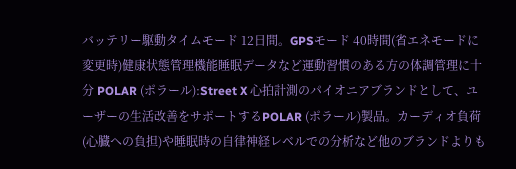バッテリー駆動タイムモード 12日間。GPSモード 40時間(省エネモードに変更時)健康状態管理機能睡眠データなど運動習慣のある方の体調管理に十分 POLAR (ポラール):Street X 心拍計測のパイオニアブランドとして、ユーザーの生活改善をサポートするPOLAR (ポラール)製品。カーディオ負荷(心臓への負担)や睡眠時の自律神経レベルでの分析など他のブランドよりも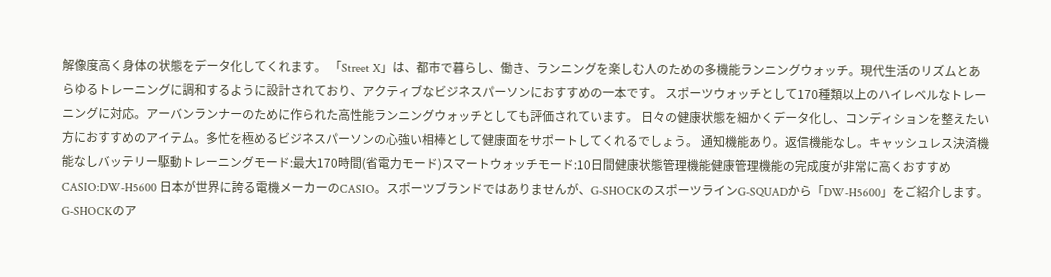解像度高く身体の状態をデータ化してくれます。 「Street X」は、都市で暮らし、働き、ランニングを楽しむ人のための多機能ランニングウォッチ。現代生活のリズムとあらゆるトレーニングに調和するように設計されており、アクティブなビジネスパーソンにおすすめの一本です。 スポーツウォッチとして170種類以上のハイレベルなトレーニングに対応。アーバンランナーのために作られた高性能ランニングウォッチとしても評価されています。 日々の健康状態を細かくデータ化し、コンディションを整えたい方におすすめのアイテム。多忙を極めるビジネスパーソンの心強い相棒として健康面をサポートしてくれるでしょう。 通知機能あり。返信機能なし。キャッシュレス決済機能なしバッテリー駆動トレーニングモード:最大170時間(省電力モード)スマートウォッチモード:10日間健康状態管理機能健康管理機能の完成度が非常に高くおすすめ CASIO:DW-H5600 日本が世界に誇る電機メーカーのCASIO。スポーツブランドではありませんが、G-SHOCKのスポーツラインG-SQUADから「DW-H5600」をご紹介します。 G-SHOCKのア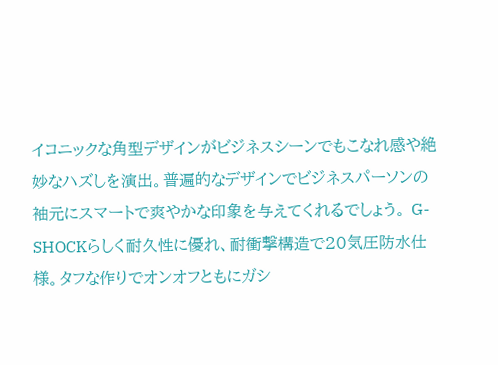イコニックな角型デザインがビジネスシーンでもこなれ感や絶妙なハズしを演出。普遍的なデザインでビジネスパーソンの袖元にスマートで爽やかな印象を与えてくれるでしょう。 G-SHOCKらしく耐久性に優れ、耐衝撃構造で20気圧防水仕様。タフな作りでオンオフともにガシ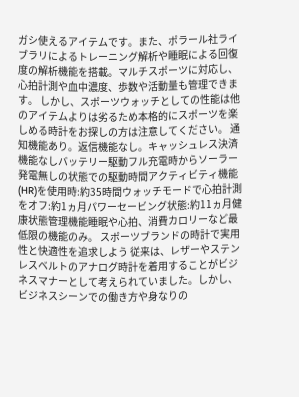ガシ使えるアイテムです。また、ポラール社ライブラリによるトレーニング解析や睡眠による回復度の解析機能を搭載。マルチスポーツに対応し、心拍計測や血中濃度、歩数や活動量も管理できます。 しかし、スポーツウォッチとしての性能は他のアイテムよりは劣るため本格的にスポーツを楽しめる時計をお探しの方は注意してください。 通知機能あり。返信機能なし。キャッシュレス決済機能なしバッテリー駆動フル充電時からソーラー発電無しの状態での駆動時間アクティビティ機能(HR)を使用時:約35時間ウォッチモードで心拍計測をオフ:約1ヵ月パワーセービング状態:約11ヵ月健康状態管理機能睡眠や心拍、消費カロリーなど最低限の機能のみ。 スポーツブランドの時計で実用性と快適性を追求しよう 従来は、レザーやステンレスベルトのアナログ時計を着用することがビジネスマナーとして考えられていました。しかし、ビジネスシーンでの働き方や身なりの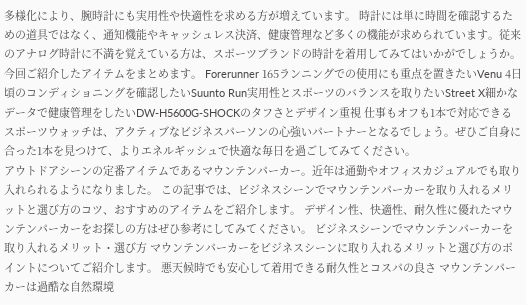多様化により、腕時計にも実用性や快適性を求める方が増えています。 時計には単に時間を確認するための道具ではなく、通知機能やキャッシュレス決済、健康管理など多くの機能が求められています。従来のアナログ時計に不満を覚えている方は、スポーツブランドの時計を着用してみてはいかがでしょうか。 今回ご紹介したアイテムをまとめます。 Forerunner 165ランニングでの使用にも重点を置きたいVenu 4日頃のコンディショニングを確認したいSuunto Run実用性とスポーツのバランスを取りたいStreet X細かなデータで健康管理をしたいDW-H5600G-SHOCKのタフさとデザイン重視 仕事もオフも1本で対応できるスポーツウォッチは、アクティブなビジネスパーソンの心強いパートナーとなるでしょう。ぜひご自身に合った1本を見つけて、よりエネルギッシュで快適な毎日を過ごしてみてください。
アウトドアシーンの定番アイテムであるマウンテンパーカー。近年は通勤やオフィスカジュアルでも取り入れられるようになりました。 この記事では、ビジネスシーンでマウンテンパーカーを取り入れるメリットと選び方のコツ、おすすめのアイテムをご紹介します。 デザイン性、快適性、耐久性に優れたマウンテンパーカーをお探しの方はぜひ参考にしてみてください。 ビジネスシーンでマウンテンパーカーを取り入れるメリット・選び方 マウンテンパーカーをビジネスシーンに取り入れるメリットと選び方のポイントについてご紹介します。 悪天候時でも安心して着用できる耐久性とコスパの良さ マウンテンパーカーは過酷な自然環境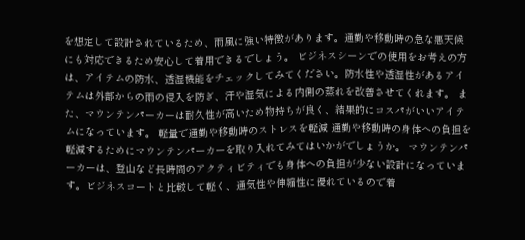を想定して設計されているため、雨風に強い特徴があります。通勤や移動時の急な悪天候にも対応できるため安心して着用できるでしょう。 ビジネスシーンでの使用をお考えの方は、アイテムの防水、透湿機能をチェックしてみてください。防水性や透湿性があるアイテムは外部からの雨の侵入を防ぎ、汗や湿気による内側の蒸れを改善させてくれます。 また、マウンテンパーカーは耐久性が高いため物持ちが良く、結果的にコスパがいいアイテムになっています。 軽量で通勤や移動時のストレスを軽減 通勤や移動時の身体への負担を軽減するためにマウンテンパーカーを取り入れてみてはいかがでしょうか。 マウンテンパーカーは、登山など長時間のアクティビティでも身体への負担が少ない設計になっています。ビジネスコートと比較して軽く、通気性や伸縮性に優れているので着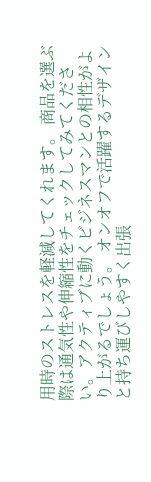用時のストレスを軽減してくれます。 商品を選ぶ際は通気性や伸縮性をチェックしてみてください。アクティブに動くビジネスマンとの相性がより上がるでしょう。 オンオフで活躍するデザインと持ち運びしやすく出張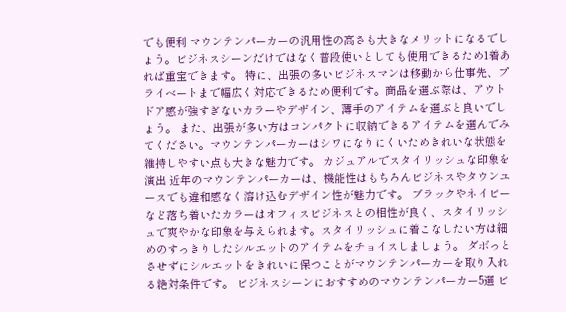でも便利 マウンテンパーカーの汎用性の高さも大きなメリットになるでしょう。ビジネスシーンだけではなく普段使いとしても使用できるため1着あれば重宝できます。 特に、出張の多いビジネスマンは移動から仕事先、プライベートまで幅広く対応できるため便利です。商品を選ぶ際は、アウトドア感が強すぎないカラーやデザイン、薄手のアイテムを選ぶと良いでしょう。 また、出張が多い方はコンパクトに収納できるアイテムを選んでみてください。マウンテンパーカーはシワになりにくいためきれいな状態を維持しやすい点も大きな魅力です。 カジュアルでスタイリッシュな印象を演出 近年のマウンテンパーカーは、機能性はもちろんビジネスやタウンユースでも違和感なく溶け込むデザイン性が魅力です。 ブラックやネイビーなど落ち着いたカラーはオフィスビジネスとの相性が良く、スタイリッシュで爽やかな印象を与えられます。スタイリッシュに着こなしたい方は細めのすっきりしたシルエットのアイテムをチョイスしましょう。 ダボっとさせずにシルエットをきれいに保つことがマウンテンパーカーを取り入れる絶対条件です。 ビジネスシーンにおすすめのマウンテンパーカー5選 ビ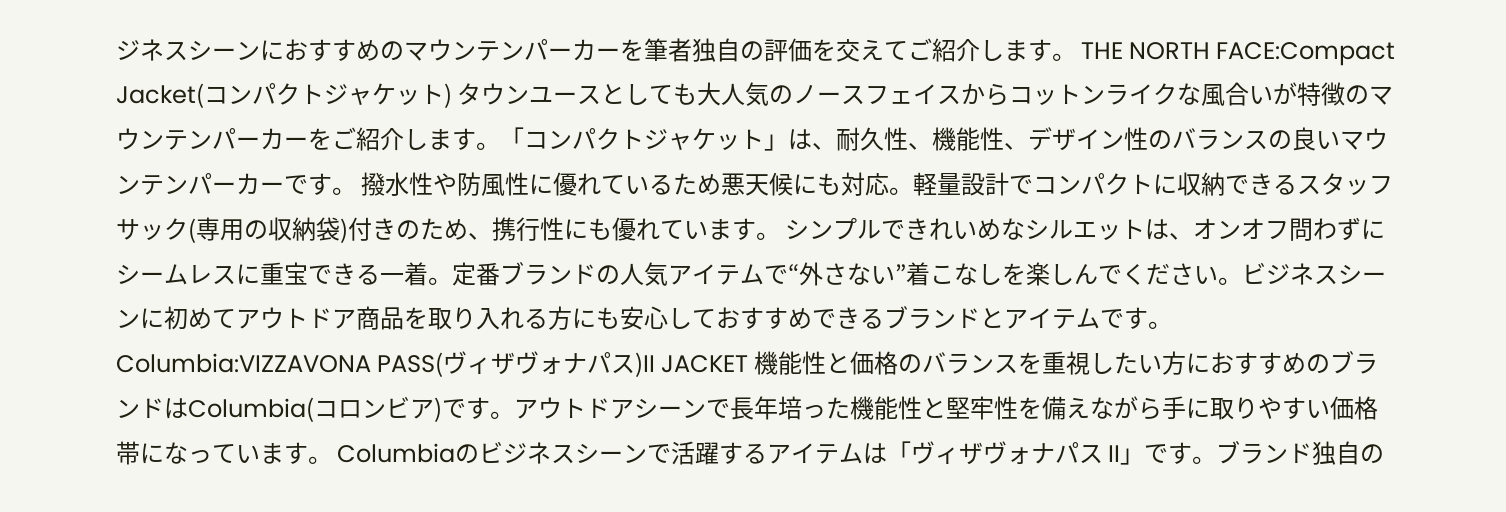ジネスシーンにおすすめのマウンテンパーカーを筆者独自の評価を交えてご紹介します。 THE NORTH FACE:Compact Jacket(コンパクトジャケット) タウンユースとしても大人気のノースフェイスからコットンライクな風合いが特徴のマウンテンパーカーをご紹介します。「コンパクトジャケット」は、耐久性、機能性、デザイン性のバランスの良いマウンテンパーカーです。 撥水性や防風性に優れているため悪天候にも対応。軽量設計でコンパクトに収納できるスタッフサック(専用の収納袋)付きのため、携行性にも優れています。 シンプルできれいめなシルエットは、オンオフ問わずにシームレスに重宝できる一着。定番ブランドの人気アイテムで“外さない”着こなしを楽しんでください。ビジネスシーンに初めてアウトドア商品を取り入れる方にも安心しておすすめできるブランドとアイテムです。 Columbia:VIZZAVONA PASS(ヴィザヴォナパス)II JACKET 機能性と価格のバランスを重視したい方におすすめのブランドはColumbia(コロンビア)です。アウトドアシーンで長年培った機能性と堅牢性を備えながら手に取りやすい価格帯になっています。 Columbiaのビジネスシーンで活躍するアイテムは「ヴィザヴォナパス II」です。ブランド独自の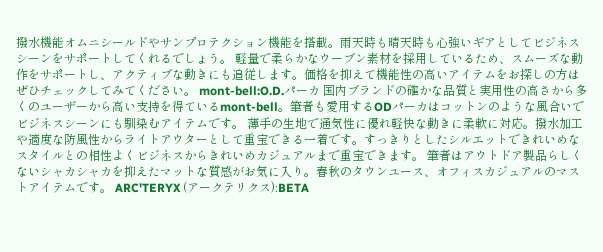撥水機能オムニシールドやサンプロテクション機能を搭載。雨天時も晴天時も心強いギアとしてビジネスシーンをサポートしてくれるでしょう。 軽量で柔らかなウーブン素材を採用しているため、スムーズな動作をサポートし、アクティブな動きにも追従します。価格を抑えて機能性の高いアイテムをお探しの方はぜひチェックしてみてください。 mont-bell:O.D.パーカ 国内ブランドの確かな品質と実用性の高さから多くのユーザーから高い支持を得ているmont-bell。筆者も愛用するODパーカはコットンのような風合いでビジネスシーンにも馴染むアイテムです。 薄手の生地で通気性に優れ軽快な動きに柔軟に対応。撥水加工や適度な防風性からライトアウターとして重宝できる一着です。すっきりとしたシルエットできれいめなスタイルとの相性よくビジネスからきれいめカジュアルまで重宝できます。 筆者はアウトドア製品らしくないシャカシャカを抑えたマットな質感がお気に入り。春秋のタウンユース、オフィスカジュアルのマストアイテムです。 ARC'TERYX (アークテリクス):BETA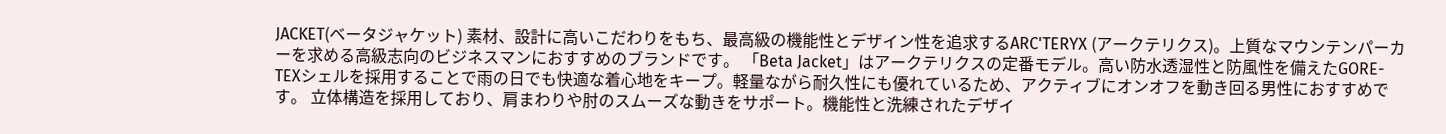JACKET(ベータジャケット) 素材、設計に高いこだわりをもち、最高級の機能性とデザイン性を追求するARC'TERYX (アークテリクス)。上質なマウンテンパーカーを求める高級志向のビジネスマンにおすすめのブランドです。 「Beta Jacket」はアークテリクスの定番モデル。高い防水透湿性と防風性を備えたGORE-TEXシェルを採用することで雨の日でも快適な着心地をキープ。軽量ながら耐久性にも優れているため、アクティブにオンオフを動き回る男性におすすめです。 立体構造を採用しており、肩まわりや肘のスムーズな動きをサポート。機能性と洗練されたデザイ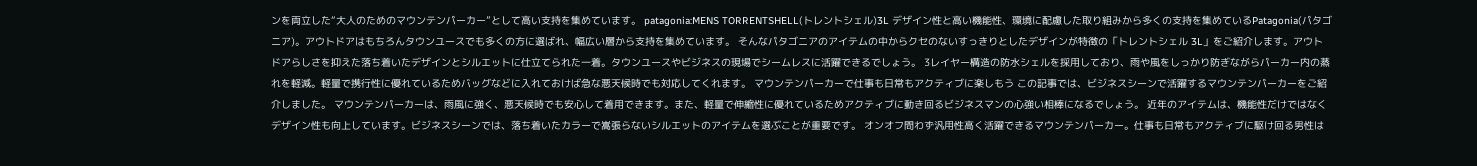ンを両立した“大人のためのマウンテンパーカー”として高い支持を集めています。 patagonia:MENS TORRENTSHELL(トレントシェル)3L デザイン性と高い機能性、環境に配慮した取り組みから多くの支持を集めているPatagonia(パタゴニア)。アウトドアはもちろんタウンユースでも多くの方に選ばれ、幅広い層から支持を集めています。 そんなパタゴニアのアイテムの中からクセのないすっきりとしたデザインが特徴の「トレントシェル 3L」をご紹介します。アウトドアらしさを抑えた落ち着いたデザインとシルエットに仕立てられた一着。タウンユースやビジネスの現場でシームレスに活躍できるでしょう。 3レイヤー構造の防水シェルを採用しており、雨や風をしっかり防ぎながらパーカー内の蒸れを軽減。軽量で携行性に優れているためバッグなどに入れておけば急な悪天候時でも対応してくれます。 マウンテンパーカーで仕事も日常もアクティブに楽しもう この記事では、ビジネスシーンで活躍するマウンテンパーカーをご紹介しました。 マウンテンパーカーは、雨風に強く、悪天候時でも安心して着用できます。また、軽量で伸縮性に優れているためアクティブに動き回るビジネスマンの心強い相棒になるでしょう。 近年のアイテムは、機能性だけではなくデザイン性も向上しています。ビジネスシーンでは、落ち着いたカラーで嵩張らないシルエットのアイテムを選ぶことが重要です。 オンオフ問わず汎用性高く活躍できるマウンテンパーカー。仕事も日常もアクティブに駆け回る男性は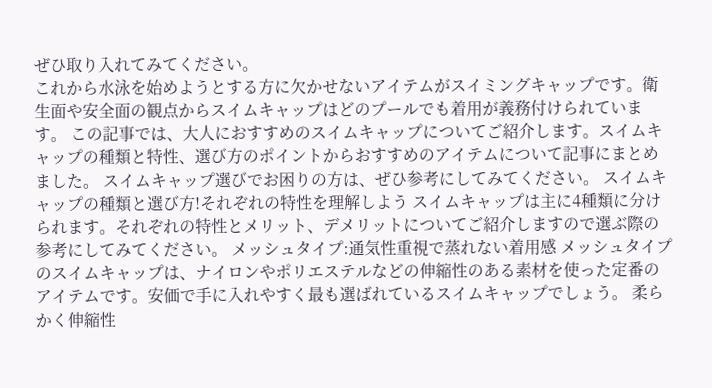ぜひ取り入れてみてください。
これから水泳を始めようとする方に欠かせないアイテムがスイミングキャップです。衛生面や安全面の観点からスイムキャップはどのプールでも着用が義務付けられています。 この記事では、大人におすすめのスイムキャップについてご紹介します。スイムキャップの種類と特性、選び方のポイントからおすすめのアイテムについて記事にまとめました。 スイムキャップ選びでお困りの方は、ぜひ参考にしてみてください。 スイムキャップの種類と選び方!それぞれの特性を理解しよう スイムキャップは主に4種類に分けられます。それぞれの特性とメリット、デメリットについてご紹介しますので選ぶ際の参考にしてみてください。 メッシュタイプ:通気性重視で蒸れない着用感 メッシュタイプのスイムキャップは、ナイロンやポリエステルなどの伸縮性のある素材を使った定番のアイテムです。安価で手に入れやすく最も選ばれているスイムキャップでしょう。 柔らかく伸縮性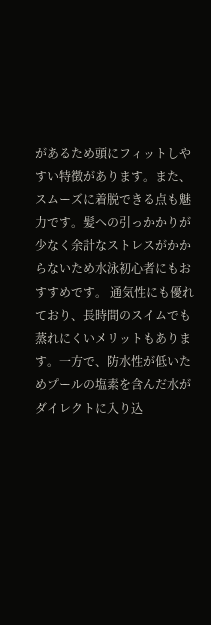があるため頭にフィットしやすい特徴があります。また、スムーズに着脱できる点も魅力です。髪への引っかかりが少なく余計なストレスがかからないため水泳初心者にもおすすめです。 通気性にも優れており、長時間のスイムでも蒸れにくいメリットもあります。一方で、防水性が低いためプールの塩素を含んだ水がダイレクトに入り込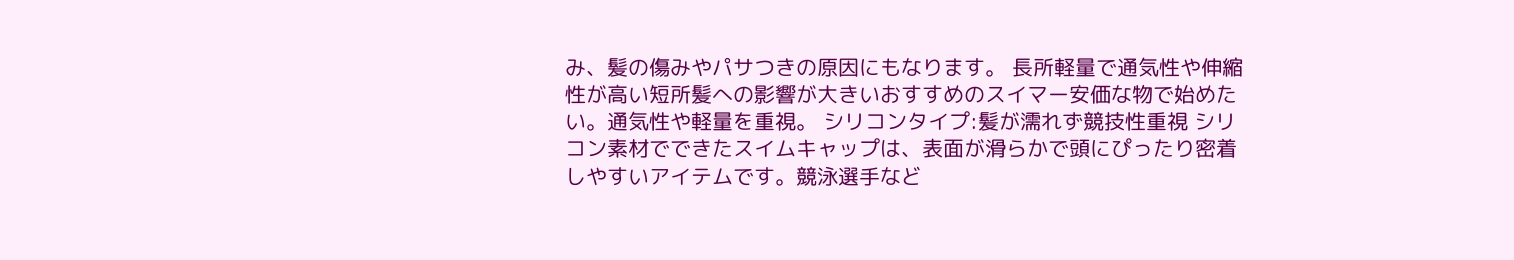み、髪の傷みやパサつきの原因にもなります。 長所軽量で通気性や伸縮性が高い短所髪への影響が大きいおすすめのスイマー安価な物で始めたい。通気性や軽量を重視。 シリコンタイプ:髪が濡れず競技性重視 シリコン素材でできたスイムキャップは、表面が滑らかで頭にぴったり密着しやすいアイテムです。競泳選手など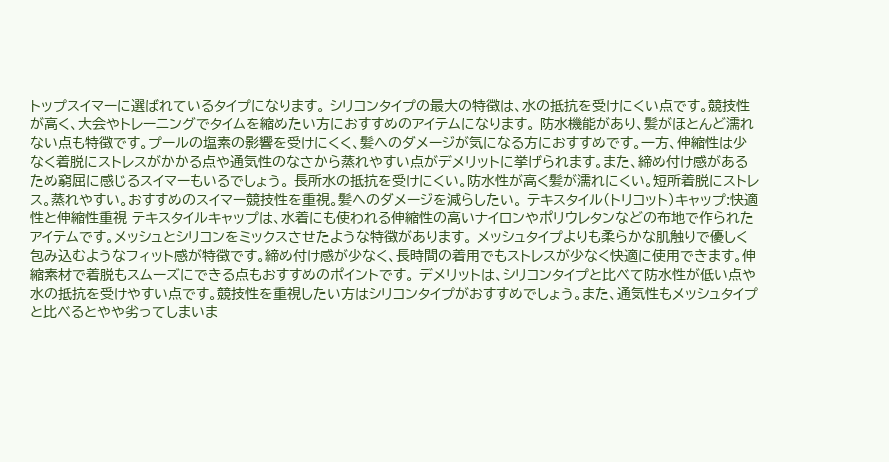トップスイマーに選ばれているタイプになります。 シリコンタイプの最大の特徴は、水の抵抗を受けにくい点です。競技性が高く、大会やトレーニングでタイムを縮めたい方におすすめのアイテムになります。 防水機能があり、髪がほとんど濡れない点も特徴です。プールの塩素の影響を受けにくく、髪へのダメージが気になる方におすすめです。一方、伸縮性は少なく着脱にストレスがかかる点や通気性のなさから蒸れやすい点がデメリットに挙げられます。また、締め付け感があるため窮屈に感じるスイマーもいるでしょう。 長所水の抵抗を受けにくい。防水性が高く髪が濡れにくい。短所着脱にストレス。蒸れやすい。おすすめのスイマー競技性を重視。髪へのダメージを減らしたい。 テキスタイル(トリコット)キャップ:快適性と伸縮性重視 テキスタイルキャップは、水着にも使われる伸縮性の高いナイロンやポリウレタンなどの布地で作られたアイテムです。メッシュとシリコンをミックスさせたような特徴があります。 メッシュタイプよりも柔らかな肌触りで優しく包み込むようなフィット感が特徴です。締め付け感が少なく、長時間の着用でもストレスが少なく快適に使用できます。伸縮素材で着脱もスムーズにできる点もおすすめのポイントです。 デメリットは、シリコンタイプと比べて防水性が低い点や水の抵抗を受けやすい点です。競技性を重視したい方はシリコンタイプがおすすめでしょう。また、通気性もメッシュタイプと比べるとやや劣ってしまいま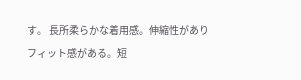す。 長所柔らかな着用感。伸縮性がありフィット感がある。短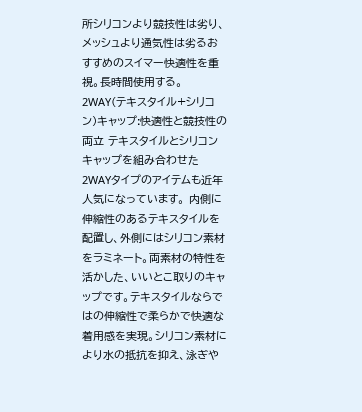所シリコンより競技性は劣り、メッシュより通気性は劣るおすすめのスイマー快適性を重視。長時間使用する。 2WAY(テキスタイル+シリコン)キャップ:快適性と競技性の両立 テキスタイルとシリコンキャップを組み合わせた2WAYタイプのアイテムも近年人気になっています。 内側に伸縮性のあるテキスタイルを配置し、外側にはシリコン素材をラミネート。両素材の特性を活かした、いいとこ取りのキャップです。テキスタイルならではの伸縮性で柔らかで快適な着用感を実現。シリコン素材により水の抵抗を抑え、泳ぎや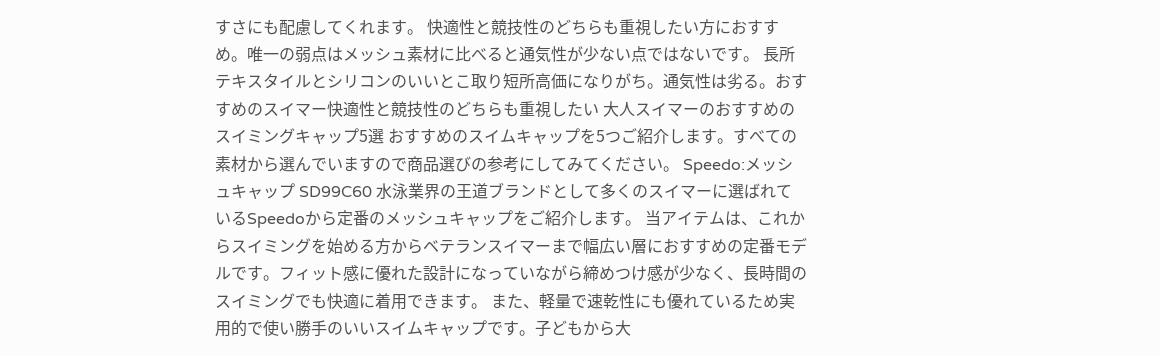すさにも配慮してくれます。 快適性と競技性のどちらも重視したい方におすすめ。唯一の弱点はメッシュ素材に比べると通気性が少ない点ではないです。 長所テキスタイルとシリコンのいいとこ取り短所高価になりがち。通気性は劣る。おすすめのスイマー快適性と競技性のどちらも重視したい 大人スイマーのおすすめのスイミングキャップ5選 おすすめのスイムキャップを5つご紹介します。すべての素材から選んでいますので商品選びの参考にしてみてください。 Speedo:メッシュキャップ SD99C60 水泳業界の王道ブランドとして多くのスイマーに選ばれているSpeedoから定番のメッシュキャップをご紹介します。 当アイテムは、これからスイミングを始める方からベテランスイマーまで幅広い層におすすめの定番モデルです。フィット感に優れた設計になっていながら締めつけ感が少なく、長時間のスイミングでも快適に着用できます。 また、軽量で速乾性にも優れているため実用的で使い勝手のいいスイムキャップです。子どもから大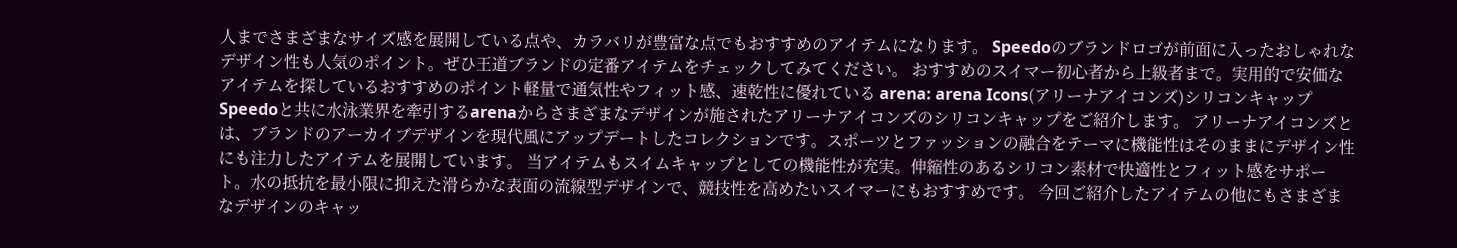人までさまざまなサイズ感を展開している点や、カラバリが豊富な点でもおすすめのアイテムになります。 Speedoのブランドロゴが前面に入ったおしゃれなデザイン性も人気のポイント。ぜひ王道ブランドの定番アイテムをチェックしてみてください。 おすすめのスイマー初心者から上級者まで。実用的で安価なアイテムを探しているおすすめのポイント軽量で通気性やフィット感、速乾性に優れている arena: arena Icons(アリーナアイコンズ)シリコンキャップ Speedoと共に水泳業界を牽引するarenaからさまざまなデザインが施されたアリーナアイコンズのシリコンキャップをご紹介します。 アリーナアイコンズとは、ブランドのアーカイブデザインを現代風にアップデートしたコレクションです。スポーツとファッションの融合をテーマに機能性はそのままにデザイン性にも注力したアイテムを展開しています。 当アイテムもスイムキャップとしての機能性が充実。伸縮性のあるシリコン素材で快適性とフィット感をサポート。水の抵抗を最小限に抑えた滑らかな表面の流線型デザインで、競技性を高めたいスイマーにもおすすめです。 今回ご紹介したアイテムの他にもさまざまなデザインのキャッ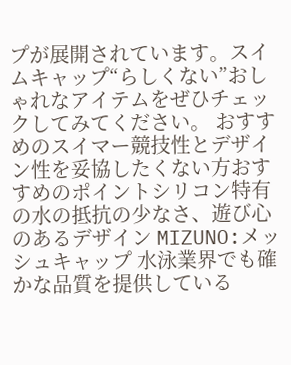プが展開されています。スイムキャップ“らしくない”おしゃれなアイテムをぜひチェックしてみてください。 おすすめのスイマー競技性とデザイン性を妥協したくない方おすすめのポイントシリコン特有の水の抵抗の少なさ、遊び心のあるデザイン MIZUNO:メッシュキャップ 水泳業界でも確かな品質を提供している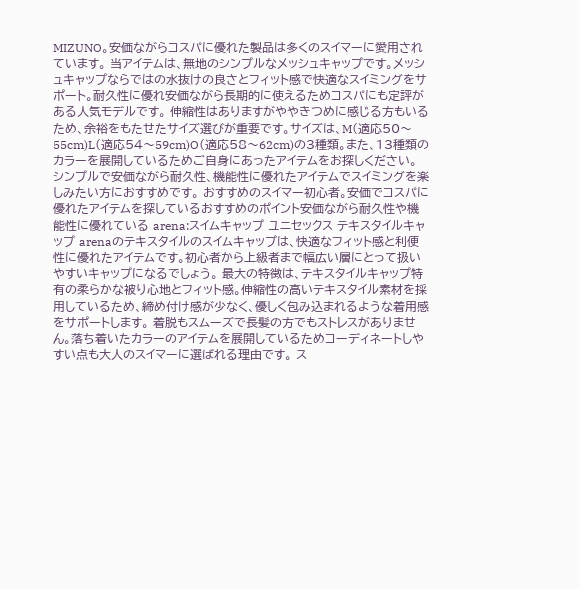MIZUNO。安価ながらコスパに優れた製品は多くのスイマーに愛用されています。 当アイテムは、無地のシンプルなメッシュキャップです。メッシュキャップならではの水抜けの良さとフィット感で快適なスイミングをサポート。耐久性に優れ安価ながら長期的に使えるためコスパにも定評がある人気モデルです。 伸縮性はありますがややきつめに感じる方もいるため、余裕をもたせたサイズ選びが重要です。サイズは、M(適応50〜55cm)L(適応54〜59cm)O(適応58〜62cm)の3種類。また、13種類のカラーを展開しているためご自身にあったアイテムをお探しください。 シンプルで安価ながら耐久性、機能性に優れたアイテムでスイミングを楽しみたい方におすすめです。 おすすめのスイマー初心者。安価でコスパに優れたアイテムを探しているおすすめのポイント安価ながら耐久性や機能性に優れている arena:スイムキャップ ユニセックス テキスタイルキャップ arenaのテキスタイルのスイムキャップは、快適なフィット感と利便性に優れたアイテムです。初心者から上級者まで幅広い層にとって扱いやすいキャップになるでしょう。 最大の特徴は、テキスタイルキャップ特有の柔らかな被り心地とフィット感。伸縮性の高いテキスタイル素材を採用しているため、締め付け感が少なく、優しく包み込まれるような着用感をサポートします。 着脱もスムーズで長髪の方でもストレスがありません。落ち着いたカラーのアイテムを展開しているためコーディネートしやすい点も大人のスイマーに選ばれる理由です。 ス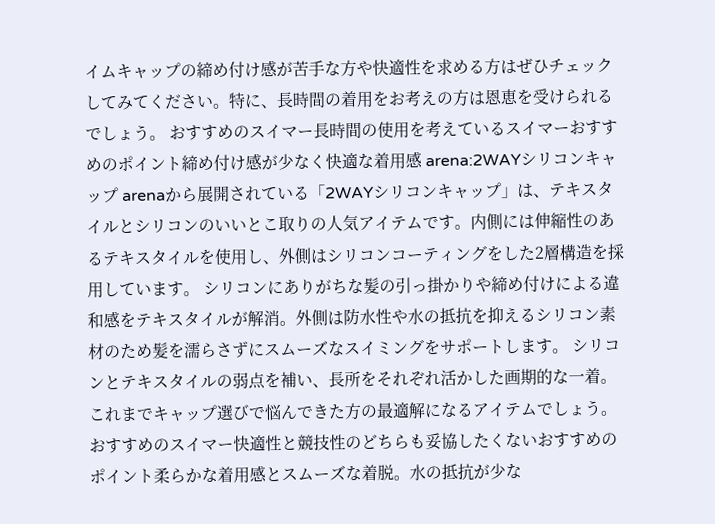イムキャップの締め付け感が苦手な方や快適性を求める方はぜひチェックしてみてください。特に、長時間の着用をお考えの方は恩恵を受けられるでしょう。 おすすめのスイマー長時間の使用を考えているスイマーおすすめのポイント締め付け感が少なく快適な着用感 arena:2WAYシリコンキャップ arenaから展開されている「2WAYシリコンキャップ」は、テキスタイルとシリコンのいいとこ取りの人気アイテムです。内側には伸縮性のあるテキスタイルを使用し、外側はシリコンコーティングをした2層構造を採用しています。 シリコンにありがちな髪の引っ掛かりや締め付けによる違和感をテキスタイルが解消。外側は防水性や水の抵抗を抑えるシリコン素材のため髪を濡らさずにスムーズなスイミングをサポートします。 シリコンとテキスタイルの弱点を補い、長所をそれぞれ活かした画期的な一着。これまでキャップ選びで悩んできた方の最適解になるアイテムでしょう。 おすすめのスイマー快適性と競技性のどちらも妥協したくないおすすめのポイント柔らかな着用感とスムーズな着脱。水の抵抗が少な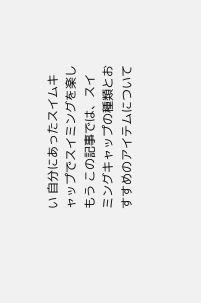い 自分にあったスイムキャップでスイミングを楽しもう この記事では、スイミングキャップの種類とおすすめのアイテムについて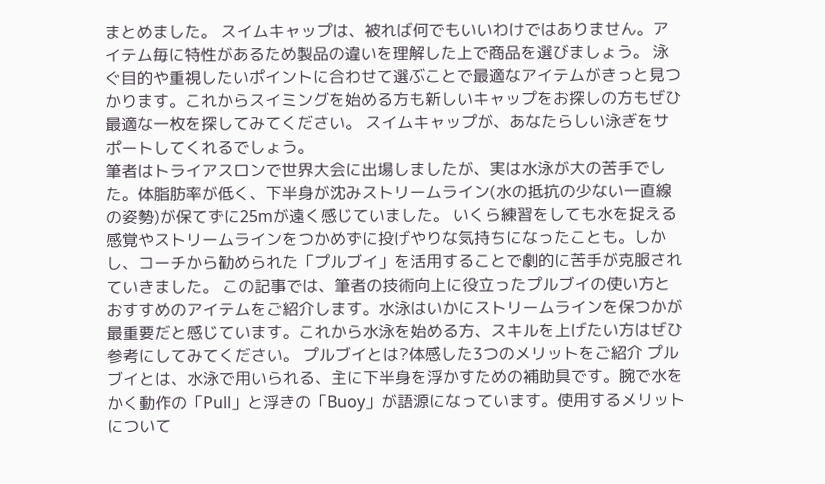まとめました。 スイムキャップは、被れば何でもいいわけではありません。アイテム毎に特性があるため製品の違いを理解した上で商品を選びましょう。 泳ぐ目的や重視したいポイントに合わせて選ぶことで最適なアイテムがきっと見つかります。これからスイミングを始める方も新しいキャップをお探しの方もぜひ最適な一枚を探してみてください。 スイムキャップが、あなたらしい泳ぎをサポートしてくれるでしょう。
筆者はトライアスロンで世界大会に出場しましたが、実は水泳が大の苦手でした。体脂肪率が低く、下半身が沈みストリームライン(水の抵抗の少ない一直線の姿勢)が保てずに25mが遠く感じていました。 いくら練習をしても水を捉える感覚やストリームラインをつかめずに投げやりな気持ちになったことも。しかし、コーチから勧められた「プルブイ」を活用することで劇的に苦手が克服されていきました。 この記事では、筆者の技術向上に役立ったプルブイの使い方とおすすめのアイテムをご紹介します。水泳はいかにストリームラインを保つかが最重要だと感じています。これから水泳を始める方、スキルを上げたい方はぜひ参考にしてみてください。 プルブイとは?体感した3つのメリットをご紹介 プルブイとは、水泳で用いられる、主に下半身を浮かすための補助具です。腕で水をかく動作の「Pull」と浮きの「Buoy」が語源になっています。使用するメリットについて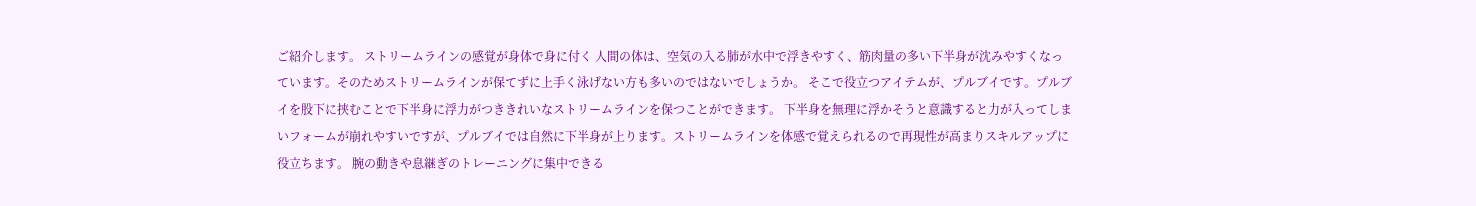ご紹介します。 ストリームラインの感覚が身体で身に付く 人間の体は、空気の入る肺が水中で浮きやすく、筋肉量の多い下半身が沈みやすくなっています。そのためストリームラインが保てずに上手く泳げない方も多いのではないでしょうか。 そこで役立つアイテムが、プルブイです。プルブイを股下に挟むことで下半身に浮力がつききれいなストリームラインを保つことができます。 下半身を無理に浮かそうと意識すると力が入ってしまいフォームが崩れやすいですが、プルブイでは自然に下半身が上ります。ストリームラインを体感で覚えられるので再現性が高まりスキルアップに役立ちます。 腕の動きや息継ぎのトレーニングに集中できる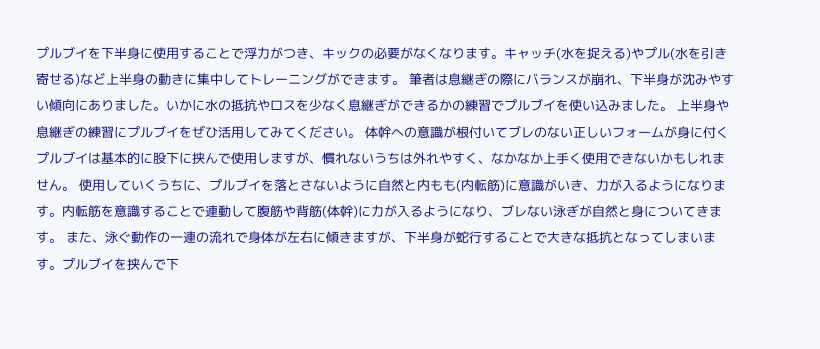プルブイを下半身に使用することで浮力がつき、キックの必要がなくなります。キャッチ(水を捉える)やプル(水を引き寄せる)など上半身の動きに集中してトレーニングができます。 筆者は息継ぎの際にバランスが崩れ、下半身が沈みやすい傾向にありました。いかに水の抵抗やロスを少なく息継ぎができるかの練習でプルブイを使い込みました。 上半身や息継ぎの練習にプルブイをぜひ活用してみてください。 体幹への意識が根付いてブレのない正しいフォームが身に付く プルブイは基本的に股下に挟んで使用しますが、慣れないうちは外れやすく、なかなか上手く使用できないかもしれません。 使用していくうちに、プルブイを落とさないように自然と内もも(内転筋)に意識がいき、力が入るようになります。内転筋を意識することで連動して腹筋や背筋(体幹)に力が入るようになり、ブレない泳ぎが自然と身についてきます。 また、泳ぐ動作の一連の流れで身体が左右に傾きますが、下半身が蛇行することで大きな抵抗となってしまいます。プルブイを挟んで下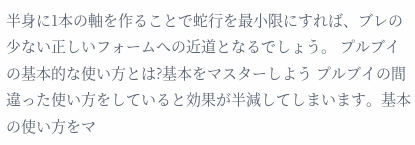半身に1本の軸を作ることで蛇行を最小限にすれば、ブレの少ない正しいフォームへの近道となるでしょう。 プルブイの基本的な使い方とは?基本をマスターしよう プルブイの間違った使い方をしていると効果が半減してしまいます。基本の使い方をマ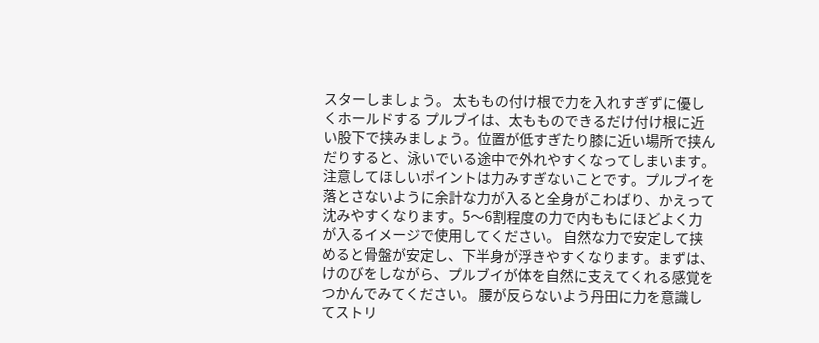スターしましょう。 太ももの付け根で力を入れすぎずに優しくホールドする プルブイは、太もものできるだけ付け根に近い股下で挟みましょう。位置が低すぎたり膝に近い場所で挟んだりすると、泳いでいる途中で外れやすくなってしまいます。 注意してほしいポイントは力みすぎないことです。プルブイを落とさないように余計な力が入ると全身がこわばり、かえって沈みやすくなります。5〜6割程度の力で内ももにほどよく力が入るイメージで使用してください。 自然な力で安定して挟めると骨盤が安定し、下半身が浮きやすくなります。まずは、けのびをしながら、プルブイが体を自然に支えてくれる感覚をつかんでみてください。 腰が反らないよう丹田に力を意識してストリ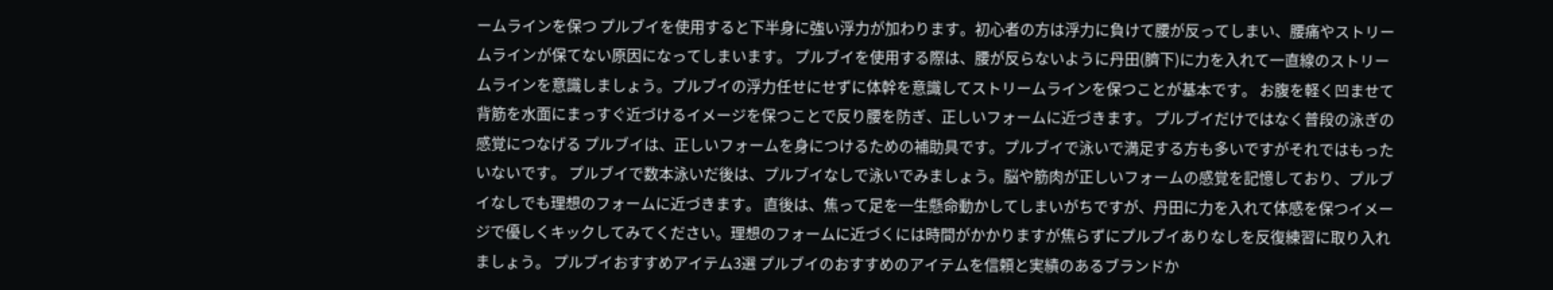ームラインを保つ プルブイを使用すると下半身に強い浮力が加わります。初心者の方は浮力に負けて腰が反ってしまい、腰痛やストリームラインが保てない原因になってしまいます。 プルブイを使用する際は、腰が反らないように丹田(臍下)に力を入れて一直線のストリームラインを意識しましょう。プルブイの浮力任せにせずに体幹を意識してストリームラインを保つことが基本です。 お腹を軽く凹ませて背筋を水面にまっすぐ近づけるイメージを保つことで反り腰を防ぎ、正しいフォームに近づきます。 プルブイだけではなく普段の泳ぎの感覚につなげる プルブイは、正しいフォームを身につけるための補助具です。プルブイで泳いで満足する方も多いですがそれではもったいないです。 プルブイで数本泳いだ後は、プルブイなしで泳いでみましょう。脳や筋肉が正しいフォームの感覚を記憶しており、プルブイなしでも理想のフォームに近づきます。 直後は、焦って足を一生懸命動かしてしまいがちですが、丹田に力を入れて体感を保つイメージで優しくキックしてみてください。理想のフォームに近づくには時間がかかりますが焦らずにプルブイありなしを反復練習に取り入れましょう。 プルブイおすすめアイテム3選 プルブイのおすすめのアイテムを信頼と実績のあるブランドか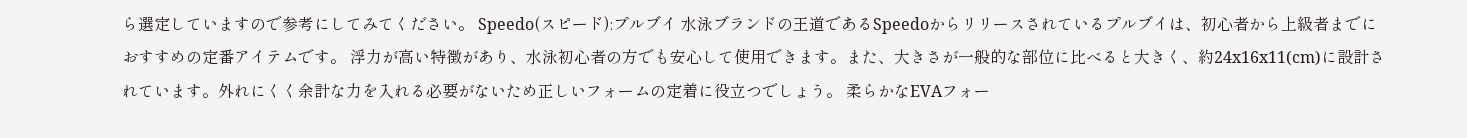ら選定していますので参考にしてみてください。 Speedo(スピード):プルブイ 水泳ブランドの王道であるSpeedoからリリースされているプルブイは、初心者から上級者までにおすすめの定番アイテムです。 浮力が高い特徴があり、水泳初心者の方でも安心して使用できます。また、大きさが一般的な部位に比べると大きく、約24x16x11(cm)に設計されています。外れにくく余計な力を入れる必要がないため正しいフォームの定着に役立つでしょう。 柔らかなEVAフォー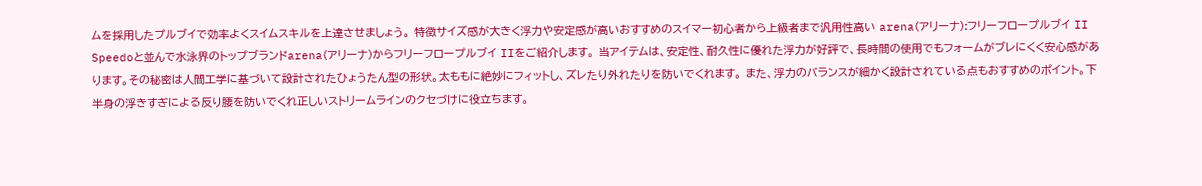ムを採用したプルブイで効率よくスイムスキルを上達させましょう。 特徴サイズ感が大きく浮力や安定感が高いおすすめのスイマー初心者から上級者まで汎用性高い arena(アリーナ):フリーフロープルブイ II Speedoと並んで水泳界のトップブランドarena(アリーナ)からフリーフロープルブイ IIをご紹介します。 当アイテムは、安定性、耐久性に優れた浮力が好評で、長時間の使用でもフォームがブレにくく安心感があります。その秘密は人間工学に基づいて設計されたひょうたん型の形状。太ももに絶妙にフィットし、ズレたり外れたりを防いでくれます。 また、浮力のバランスが細かく設計されている点もおすすめのポイント。下半身の浮きすぎによる反り腰を防いでくれ正しいストリームラインのクセづけに役立ちます。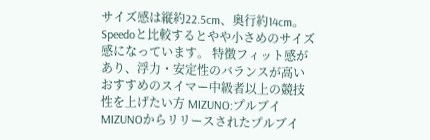サイズ感は縦約22.5cm、奥行約14cm。Speedoと比較するとやや小さめのサイズ感になっています。 特徴フィット感があり、浮力・安定性のバランスが高いおすすめのスイマー中級者以上の競技性を上げたい方 MIZUNO:プルブイ MIZUNOからリリースされたプルブイ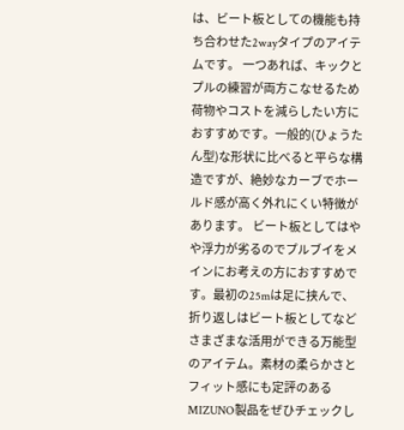は、ビート板としての機能も持ち合わせた2wayタイプのアイテムです。 一つあれば、キックとプルの練習が両方こなせるため荷物やコストを減らしたい方におすすめです。一般的(ひょうたん型)な形状に比べると平らな構造ですが、絶妙なカーブでホールド感が高く外れにくい特徴があります。 ビート板としてはやや浮力が劣るのでプルブイをメインにお考えの方におすすめです。最初の25mは足に挟んで、折り返しはビート板としてなどさまざまな活用ができる万能型のアイテム。素材の柔らかさとフィット感にも定評のあるMIZUNO製品をぜひチェックし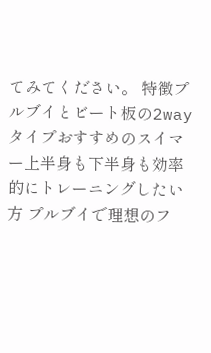てみてください。 特徴プルブイとビート板の2wayタイプおすすめのスイマー上半身も下半身も効率的にトレーニングしたい方 プルブイで理想のフ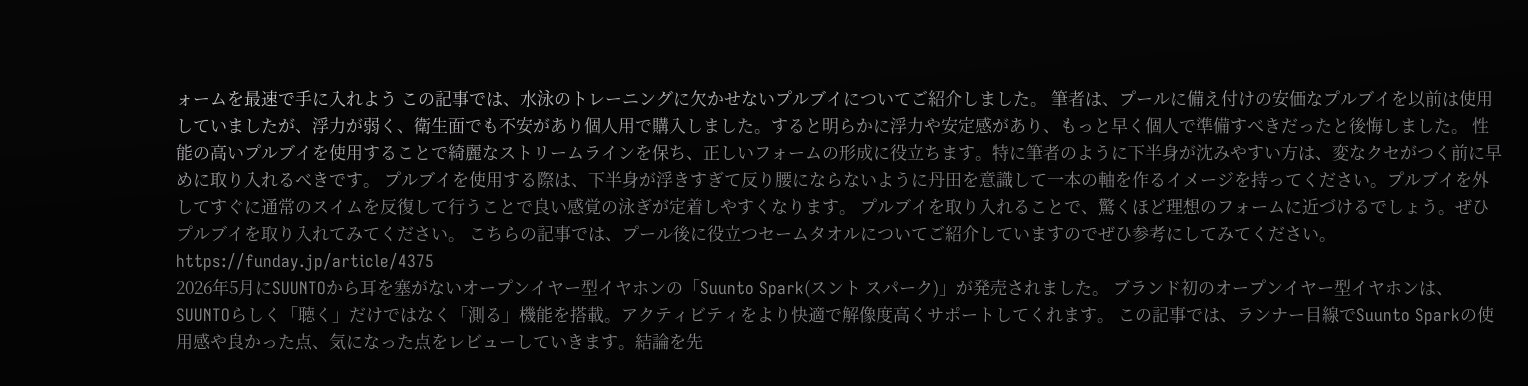ォームを最速で手に入れよう この記事では、水泳のトレーニングに欠かせないプルブイについてご紹介しました。 筆者は、プールに備え付けの安価なプルブイを以前は使用していましたが、浮力が弱く、衛生面でも不安があり個人用で購入しました。すると明らかに浮力や安定感があり、もっと早く個人で準備すべきだったと後悔しました。 性能の高いプルブイを使用することで綺麗なストリームラインを保ち、正しいフォームの形成に役立ちます。特に筆者のように下半身が沈みやすい方は、変なクセがつく前に早めに取り入れるべきです。 プルブイを使用する際は、下半身が浮きすぎて反り腰にならないように丹田を意識して一本の軸を作るイメージを持ってください。プルブイを外してすぐに通常のスイムを反復して行うことで良い感覚の泳ぎが定着しやすくなります。 プルブイを取り入れることで、驚くほど理想のフォームに近づけるでしょう。ぜひプルブイを取り入れてみてください。 こちらの記事では、プール後に役立つセームタオルについてご紹介していますのでぜひ参考にしてみてください。 https://funday.jp/article/4375
2026年5月にSUUNTOから耳を塞がないオープンイヤー型イヤホンの「Suunto Spark(スント スパーク)」が発売されました。 ブランド初のオープンイヤー型イヤホンは、SUUNTOらしく「聴く」だけではなく「測る」機能を搭載。アクティビティをより快適で解像度高くサポートしてくれます。 この記事では、ランナー目線でSuunto Sparkの使用感や良かった点、気になった点をレビューしていきます。結論を先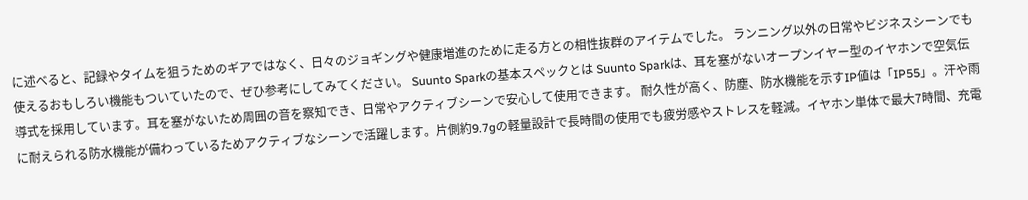に述べると、記録やタイムを狙うためのギアではなく、日々のジョギングや健康増進のために走る方との相性抜群のアイテムでした。 ランニング以外の日常やビジネスシーンでも使えるおもしろい機能もついていたので、ぜひ参考にしてみてください。 Suunto Sparkの基本スペックとは Suunto Sparkは、耳を塞がないオープンイヤー型のイヤホンで空気伝導式を採用しています。耳を塞がないため周囲の音を察知でき、日常やアクティブシーンで安心して使用できます。 耐久性が高く、防塵、防水機能を示すIP値は「IP55」。汗や雨に耐えられる防水機能が備わっているためアクティブなシーンで活躍します。片側約9.7gの軽量設計で長時間の使用でも疲労感やストレスを軽減。イヤホン単体で最大7時間、充電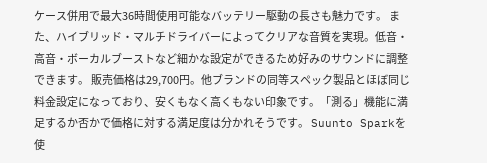ケース併用で最大36時間使用可能なバッテリー駆動の長さも魅力です。 また、ハイブリッド・マルチドライバーによってクリアな音質を実現。低音・高音・ボーカルブーストなど細かな設定ができるため好みのサウンドに調整できます。 販売価格は29,700円。他ブランドの同等スペック製品とほぼ同じ料金設定になっており、安くもなく高くもない印象です。「測る」機能に満足するか否かで価格に対する満足度は分かれそうです。 Suunto Sparkを使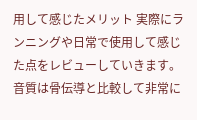用して感じたメリット 実際にランニングや日常で使用して感じた点をレビューしていきます。 音質は骨伝導と比較して非常に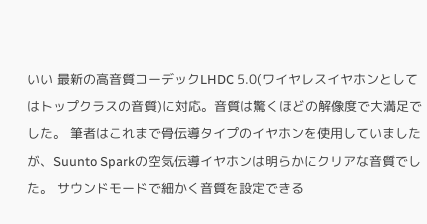いい 最新の高音質コーデックLHDC 5.0(ワイヤレスイヤホンとしてはトップクラスの音質)に対応。音質は驚くほどの解像度で大満足でした。 筆者はこれまで骨伝導タイプのイヤホンを使用していましたが、Suunto Sparkの空気伝導イヤホンは明らかにクリアな音質でした。 サウンドモードで細かく音質を設定できる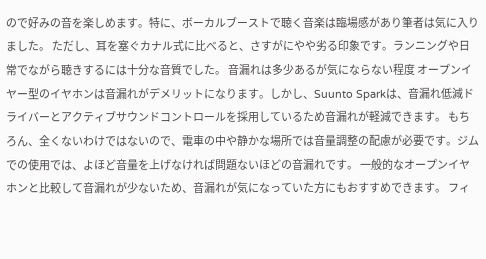ので好みの音を楽しめます。特に、ボーカルブーストで聴く音楽は臨場感があり筆者は気に入りました。 ただし、耳を塞ぐカナル式に比べると、さすがにやや劣る印象です。ランニングや日常でながら聴きするには十分な音質でした。 音漏れは多少あるが気にならない程度 オープンイヤー型のイヤホンは音漏れがデメリットになります。しかし、Suunto Sparkは、音漏れ低減ドライバーとアクティブサウンドコントロールを採用しているため音漏れが軽減できます。 もちろん、全くないわけではないので、電車の中や静かな場所では音量調整の配慮が必要です。ジムでの使用では、よほど音量を上げなければ問題ないほどの音漏れです。 一般的なオープンイヤホンと比較して音漏れが少ないため、音漏れが気になっていた方にもおすすめできます。 フィ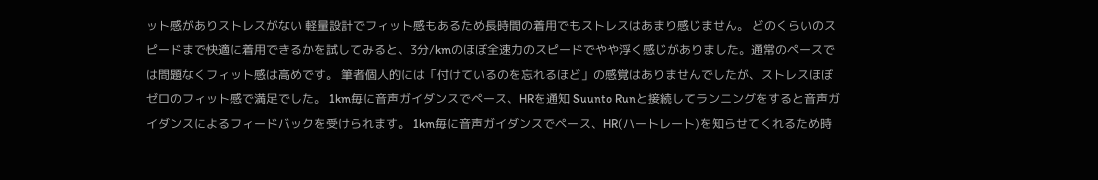ット感がありストレスがない 軽量設計でフィット感もあるため長時間の着用でもストレスはあまり感じません。 どのくらいのスピードまで快適に着用できるかを試してみると、3分/kmのほぼ全速力のスピードでやや浮く感じがありました。通常のペースでは問題なくフィット感は高めです。 筆者個人的には「付けているのを忘れるほど」の感覚はありませんでしたが、ストレスほぼゼロのフィット感で満足でした。 1km毎に音声ガイダンスでペース、HRを通知 Suunto Runと接続してランニングをすると音声ガイダンスによるフィードバックを受けられます。 1km毎に音声ガイダンスでペース、HR(ハートレート)を知らせてくれるため時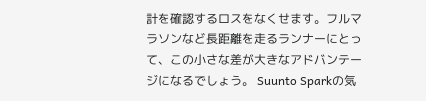計を確認するロスをなくせます。フルマラソンなど長距離を走るランナーにとって、この小さな差が大きなアドバンテージになるでしょう。 Suunto Sparkの気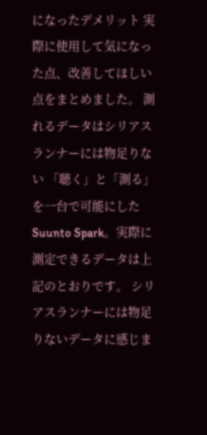になったデメリット 実際に使用して気になった点、改善してほしい点をまとめました。 測れるデータはシリアスランナーには物足りない 「聴く」と「測る」を一台で可能にしたSuunto Spark。実際に測定できるデータは上記のとおりです。 シリアスランナーには物足りないデータに感じま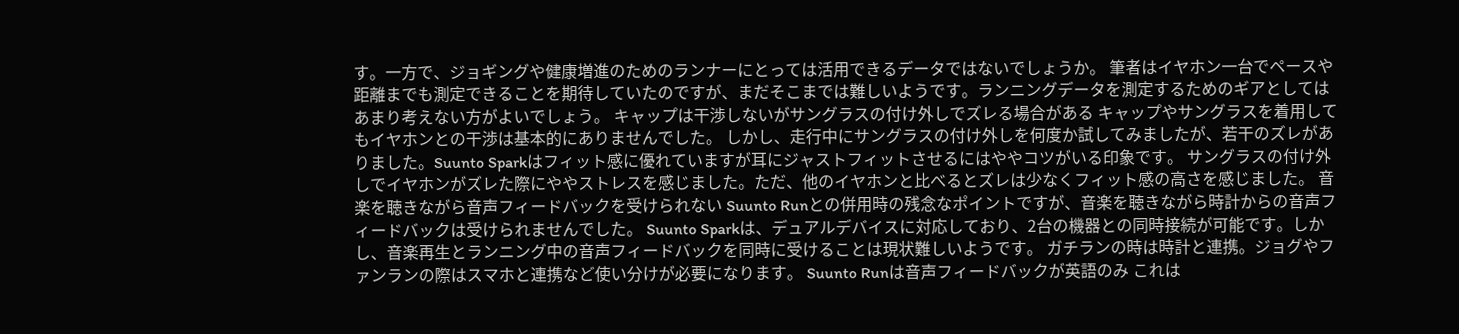す。一方で、ジョギングや健康増進のためのランナーにとっては活用できるデータではないでしょうか。 筆者はイヤホン一台でペースや距離までも測定できることを期待していたのですが、まだそこまでは難しいようです。ランニングデータを測定するためのギアとしてはあまり考えない方がよいでしょう。 キャップは干渉しないがサングラスの付け外しでズレる場合がある キャップやサングラスを着用してもイヤホンとの干渉は基本的にありませんでした。 しかし、走行中にサングラスの付け外しを何度か試してみましたが、若干のズレがありました。Suunto Sparkはフィット感に優れていますが耳にジャストフィットさせるにはややコツがいる印象です。 サングラスの付け外しでイヤホンがズレた際にややストレスを感じました。ただ、他のイヤホンと比べるとズレは少なくフィット感の高さを感じました。 音楽を聴きながら音声フィードバックを受けられない Suunto Runとの併用時の残念なポイントですが、音楽を聴きながら時計からの音声フィードバックは受けられませんでした。 Suunto Sparkは、デュアルデバイスに対応しており、2台の機器との同時接続が可能です。しかし、音楽再生とランニング中の音声フィードバックを同時に受けることは現状難しいようです。 ガチランの時は時計と連携。ジョグやファンランの際はスマホと連携など使い分けが必要になります。 Suunto Runは音声フィードバックが英語のみ これは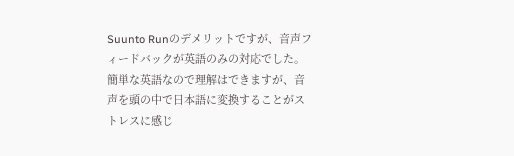Suunto Runのデメリットですが、音声フィードバックが英語のみの対応でした。 簡単な英語なので理解はできますが、音声を頭の中で日本語に変換することがストレスに感じ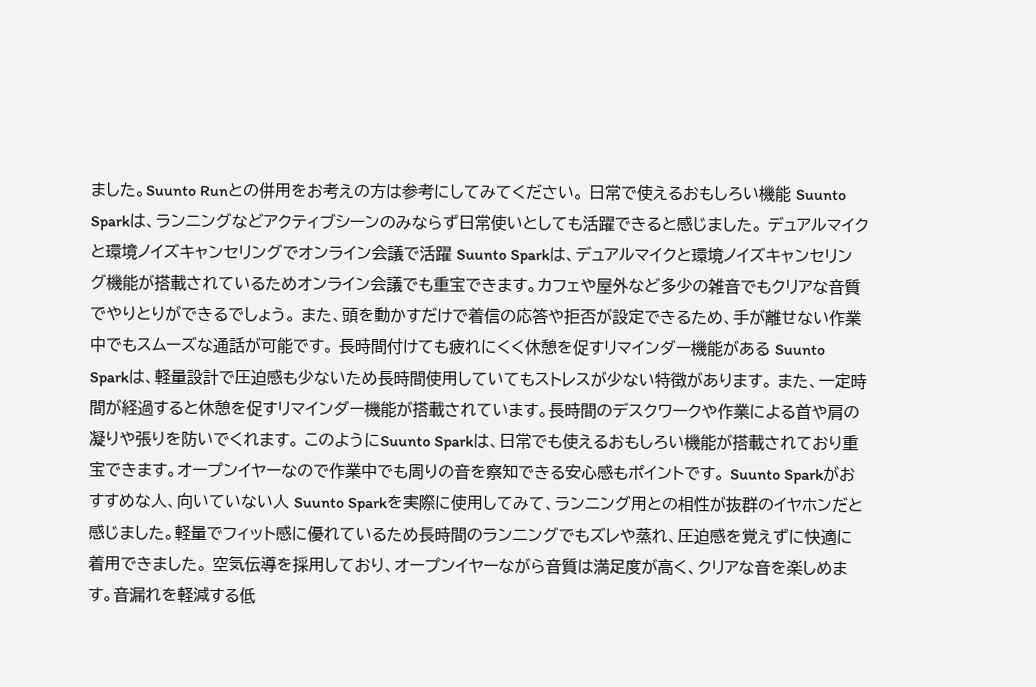ました。Suunto Runとの併用をお考えの方は参考にしてみてください。 日常で使えるおもしろい機能 Suunto Sparkは、ランニングなどアクティブシーンのみならず日常使いとしても活躍できると感じました。 デュアルマイクと環境ノイズキャンセリングでオンライン会議で活躍 Suunto Sparkは、デュアルマイクと環境ノイズキャンセリング機能が搭載されているためオンライン会議でも重宝できます。カフェや屋外など多少の雑音でもクリアな音質でやりとりができるでしょう。 また、頭を動かすだけで着信の応答や拒否が設定できるため、手が離せない作業中でもスムーズな通話が可能です。 長時間付けても疲れにくく休憩を促すリマインダー機能がある Suunto Sparkは、軽量設計で圧迫感も少ないため長時間使用していてもストレスが少ない特徴があります。 また、一定時間が経過すると休憩を促すリマインダー機能が搭載されています。長時間のデスクワークや作業による首や肩の凝りや張りを防いでくれます。 このようにSuunto Sparkは、日常でも使えるおもしろい機能が搭載されており重宝できます。オープンイヤーなので作業中でも周りの音を察知できる安心感もポイントです。 Suunto Sparkがおすすめな人、向いていない人 Suunto Sparkを実際に使用してみて、ランニング用との相性が抜群のイヤホンだと感じました。軽量でフィット感に優れているため長時間のランニングでもズレや蒸れ、圧迫感を覚えずに快適に着用できました。 空気伝導を採用しており、オープンイヤーながら音質は満足度が高く、クリアな音を楽しめます。音漏れを軽減する低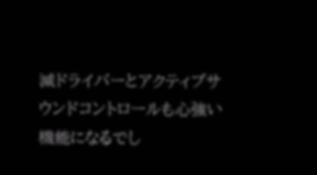減ドライバーとアクティブサウンドコントロールも心強い機能になるでし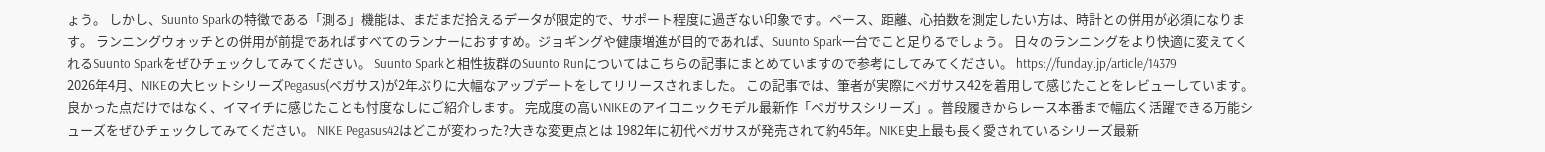ょう。 しかし、Suunto Sparkの特徴である「測る」機能は、まだまだ拾えるデータが限定的で、サポート程度に過ぎない印象です。ペース、距離、心拍数を測定したい方は、時計との併用が必須になります。 ランニングウォッチとの併用が前提であればすべてのランナーにおすすめ。ジョギングや健康増進が目的であれば、Suunto Spark一台でこと足りるでしょう。 日々のランニングをより快適に変えてくれるSuunto Sparkをぜひチェックしてみてください。 Suunto Sparkと相性抜群のSuunto Runについてはこちらの記事にまとめていますので参考にしてみてください。 https://funday.jp/article/14379
2026年4月、NIKEの大ヒットシリーズPegasus(ペガサス)が2年ぶりに大幅なアップデートをしてリリースされました。 この記事では、筆者が実際にペガサス42を着用して感じたことをレビューしています。良かった点だけではなく、イマイチに感じたことも忖度なしにご紹介します。 完成度の高いNIKEのアイコニックモデル最新作「ペガサスシリーズ」。普段履きからレース本番まで幅広く活躍できる万能シューズをぜひチェックしてみてください。 NIKE Pegasus42はどこが変わった?大きな変更点とは 1982年に初代ペガサスが発売されて約45年。NIKE史上最も長く愛されているシリーズ最新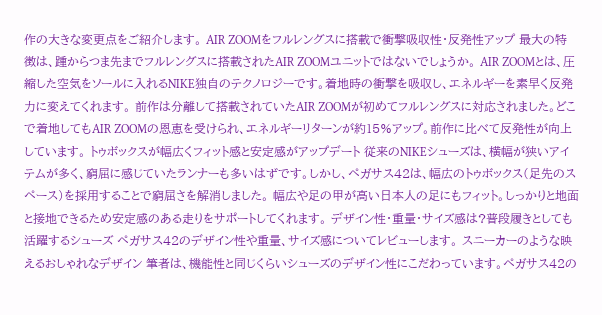作の大きな変更点をご紹介します。 AIR ZOOMをフルレングスに搭載で衝撃吸収性・反発性アップ 最大の特徴は、踵からつま先までフルレングスに搭載されたAIR ZOOMユニットではないでしょうか。 AIR ZOOMとは、圧縮した空気をソールに入れるNIKE独自のテクノロジーです。着地時の衝撃を吸収し、エネルギーを素早く反発力に変えてくれます。 前作は分離して搭載されていたAIR ZOOMが初めてフルレングスに対応されました。どこで着地してもAIR ZOOMの恩恵を受けられ、エネルギーリターンが約15%アップ。前作に比べて反発性が向上しています。 トゥボックスが幅広くフィット感と安定感がアップデート 従来のNIKEシューズは、横幅が狭いアイテムが多く、窮屈に感じていたランナーも多いはずです。しかし、ペガサス42は、幅広のトゥボックス(足先のスペース)を採用することで窮屈さを解消しました。 幅広や足の甲が高い日本人の足にもフィット。しっかりと地面と接地できるため安定感のある走りをサポートしてくれます。 デザイン性・重量・サイズ感は?普段履きとしても活躍するシューズ ペガサス42のデザイン性や重量、サイズ感についてレビューします。 スニーカーのような映えるおしゃれなデザイン 筆者は、機能性と同じくらいシューズのデザイン性にこだわっています。ペガサス42の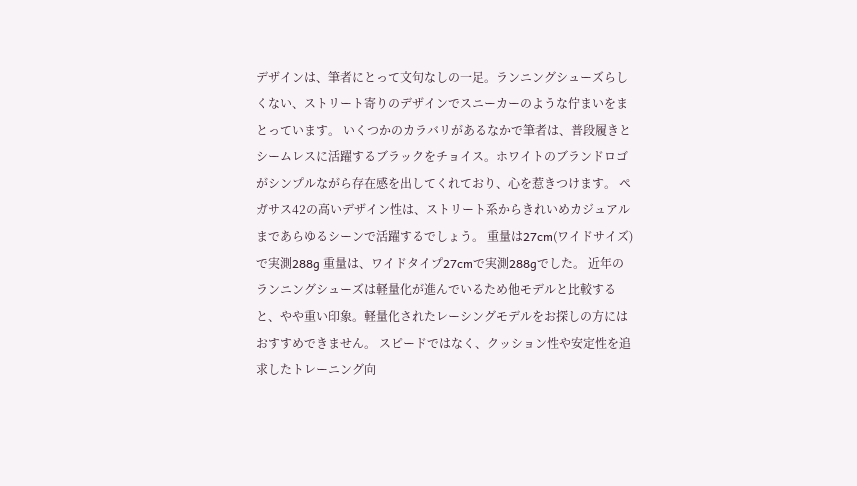デザインは、筆者にとって文句なしの一足。ランニングシューズらしくない、ストリート寄りのデザインでスニーカーのような佇まいをまとっています。 いくつかのカラバリがあるなかで筆者は、普段履きとシームレスに活躍するブラックをチョイス。ホワイトのブランドロゴがシンプルながら存在感を出してくれており、心を惹きつけます。 ペガサス42の高いデザイン性は、ストリート系からきれいめカジュアルまであらゆるシーンで活躍するでしょう。 重量は27cm(ワイドサイズ)で実測288g 重量は、ワイドタイプ27cmで実測288gでした。 近年のランニングシューズは軽量化が進んでいるため他モデルと比較すると、やや重い印象。軽量化されたレーシングモデルをお探しの方にはおすすめできません。 スピードではなく、クッション性や安定性を追求したトレーニング向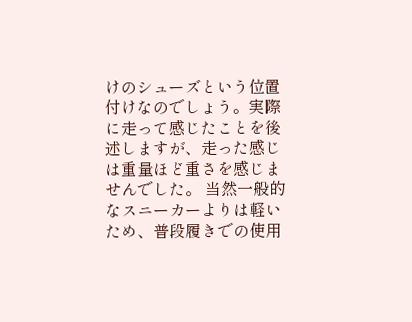けのシューズという位置付けなのでしょう。実際に走って感じたことを後述しますが、走った感じは重量ほど重さを感じませんでした。 当然一般的なスニーカーよりは軽いため、普段履きでの使用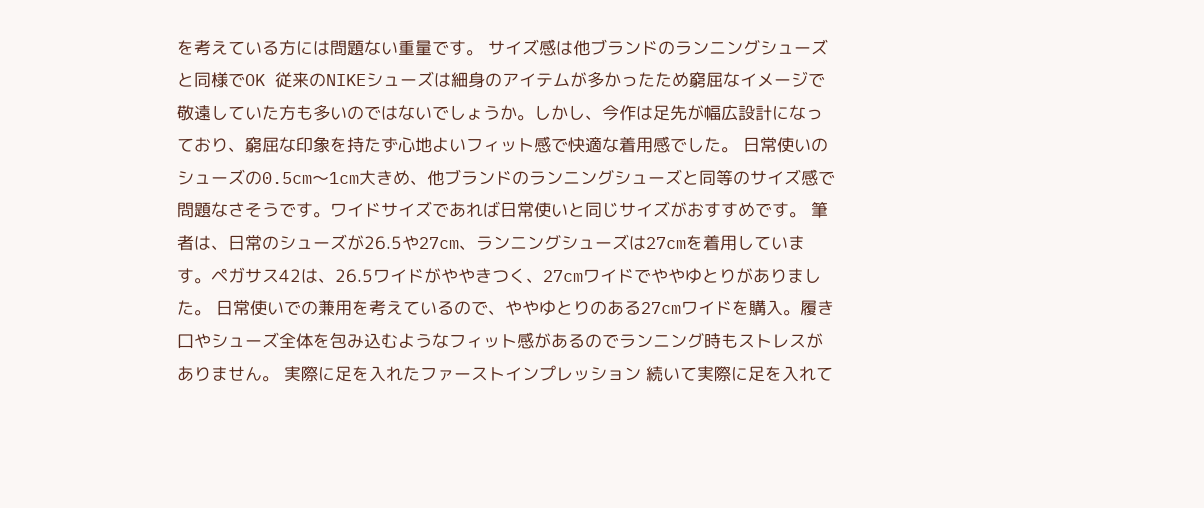を考えている方には問題ない重量です。 サイズ感は他ブランドのランニングシューズと同様でOK 従来のNIKEシューズは細身のアイテムが多かったため窮屈なイメージで敬遠していた方も多いのではないでしょうか。しかし、今作は足先が幅広設計になっており、窮屈な印象を持たず心地よいフィット感で快適な着用感でした。 日常使いのシューズの0.5cm〜1cm大きめ、他ブランドのランニングシューズと同等のサイズ感で問題なさそうです。ワイドサイズであれば日常使いと同じサイズがおすすめです。 筆者は、日常のシューズが26.5や27cm、ランニングシューズは27cmを着用しています。ペガサス42は、26.5ワイドがややきつく、27cmワイドでややゆとりがありました。 日常使いでの兼用を考えているので、ややゆとりのある27cmワイドを購入。履き口やシューズ全体を包み込むようなフィット感があるのでランニング時もストレスがありません。 実際に足を入れたファーストインプレッション 続いて実際に足を入れて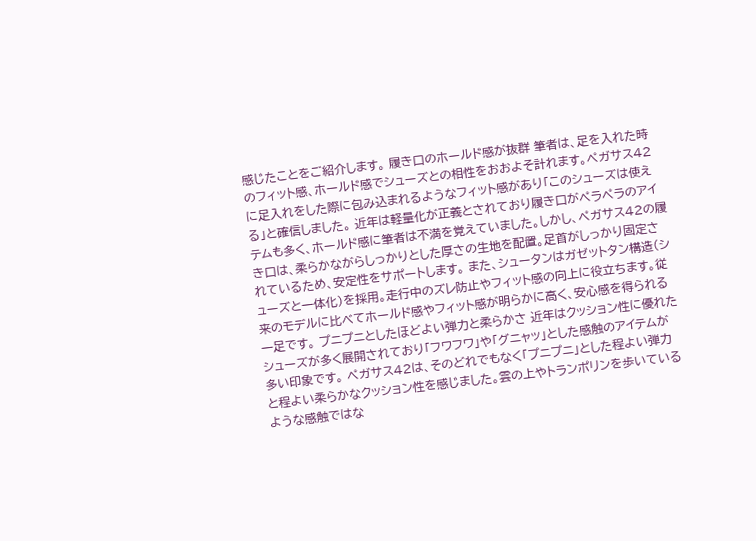感じたことをご紹介します。 履き口のホールド感が抜群 筆者は、足を入れた時のフィット感、ホールド感でシューズとの相性をおおよそ計れます。ペガサス42に足入れをした際に包み込まれるようなフィット感があり「このシューズは使える」と確信しました。 近年は軽量化が正義とされており履き口がペラペラのアイテムも多く、ホールド感に筆者は不満を覚えていました。しかし、ペガサス42の履き口は、柔らかながらしっかりとした厚さの生地を配置。足首がしっかり固定されているため、安定性をサポートします。 また、シュータンはガゼットタン構造(シューズと一体化)を採用。走行中のズレ防止やフィット感の向上に役立ちます。従来のモデルに比べてホールド感やフィット感が明らかに高く、安心感を得られる一足です。 プニプニとしたほどよい弾力と柔らかさ 近年はクッション性に優れたシューズが多く展開されており「フワフワ」や「グニャッ」とした感触のアイテムが多い印象です。 ペガサス42は、そのどれでもなく「プニプニ」とした程よい弾力と程よい柔らかなクッション性を感じました。雲の上やトランポリンを歩いているような感触ではな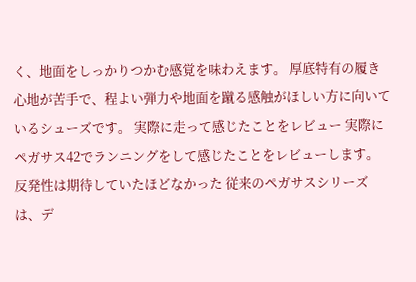く、地面をしっかりつかむ感覚を味わえます。 厚底特有の履き心地が苦手で、程よい弾力や地面を蹴る感触がほしい方に向いているシューズです。 実際に走って感じたことをレビュー 実際にペガサス42でランニングをして感じたことをレビューします。 反発性は期待していたほどなかった 従来のペガサスシリーズは、デ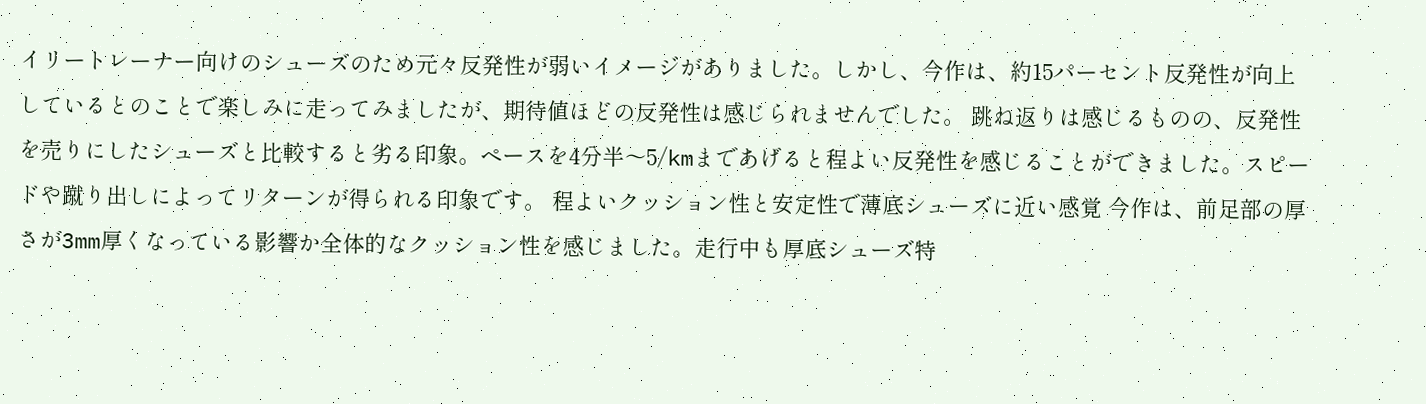イリートレーナー向けのシューズのため元々反発性が弱いイメージがありました。しかし、今作は、約15パーセント反発性が向上しているとのことで楽しみに走ってみましたが、期待値ほどの反発性は感じられませんでした。 跳ね返りは感じるものの、反発性を売りにしたシューズと比較すると劣る印象。ペースを4分半〜5/kmまであげると程よい反発性を感じることができました。スピードや蹴り出しによってリターンが得られる印象です。 程よいクッション性と安定性で薄底シューズに近い感覚 今作は、前足部の厚さが3mm厚くなっている影響か全体的なクッション性を感じました。走行中も厚底シューズ特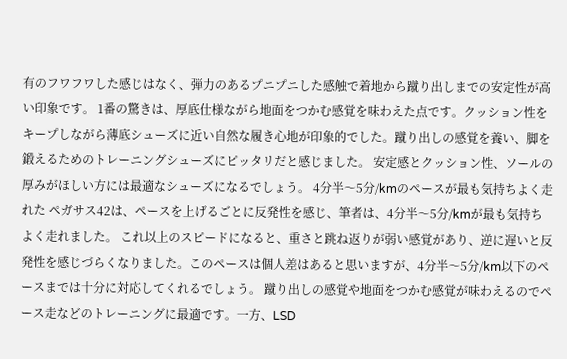有のフワフワした感じはなく、弾力のあるプニプニした感触で着地から蹴り出しまでの安定性が高い印象です。 1番の驚きは、厚底仕様ながら地面をつかむ感覚を味わえた点です。クッション性をキープしながら薄底シューズに近い自然な履き心地が印象的でした。蹴り出しの感覚を養い、脚を鍛えるためのトレーニングシューズにピッタリだと感じました。 安定感とクッション性、ソールの厚みがほしい方には最適なシューズになるでしょう。 4分半〜5分/kmのペースが最も気持ちよく走れた ペガサス42は、ペースを上げるごとに反発性を感じ、筆者は、4分半〜5分/kmが最も気持ちよく走れました。 これ以上のスピードになると、重さと跳ね返りが弱い感覚があり、逆に遅いと反発性を感じづらくなりました。このペースは個人差はあると思いますが、4分半〜5分/km以下のペースまでは十分に対応してくれるでしょう。 蹴り出しの感覚や地面をつかむ感覚が味わえるのでペース走などのトレーニングに最適です。一方、LSD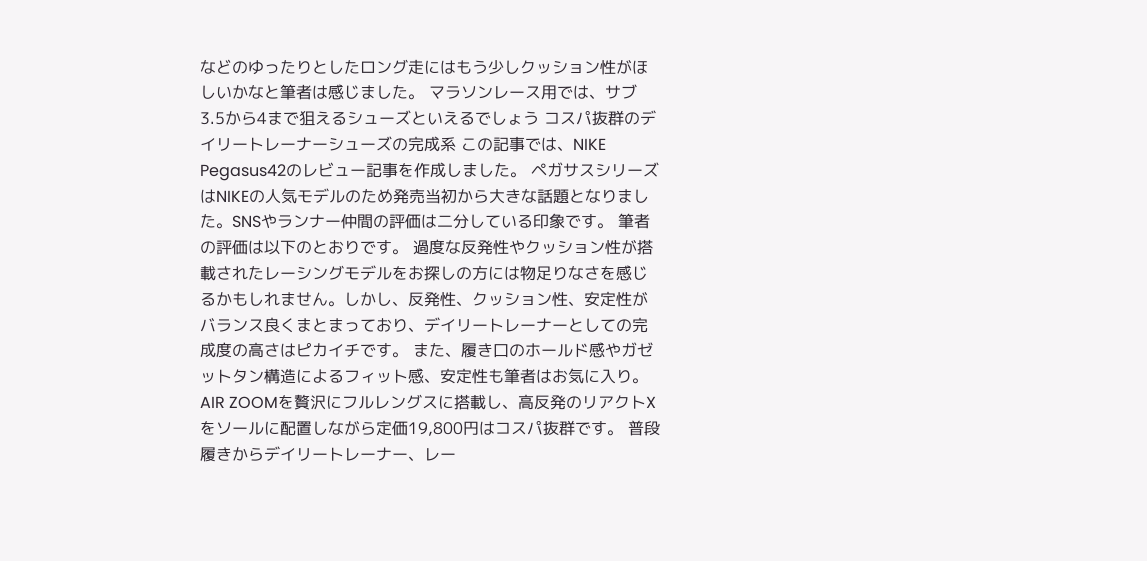などのゆったりとしたロング走にはもう少しクッション性がほしいかなと筆者は感じました。 マラソンレース用では、サブ3.5から4まで狙えるシューズといえるでしょう コスパ抜群のデイリートレーナーシューズの完成系 この記事では、NIKE Pegasus42のレビュー記事を作成しました。 ペガサスシリーズはNIKEの人気モデルのため発売当初から大きな話題となりました。SNSやランナー仲間の評価は二分している印象です。 筆者の評価は以下のとおりです。 過度な反発性やクッション性が搭載されたレーシングモデルをお探しの方には物足りなさを感じるかもしれません。しかし、反発性、クッション性、安定性がバランス良くまとまっており、デイリートレーナーとしての完成度の高さはピカイチです。 また、履き口のホールド感やガゼットタン構造によるフィット感、安定性も筆者はお気に入り。AIR ZOOMを贅沢にフルレングスに搭載し、高反発のリアクトXをソールに配置しながら定価19,800円はコスパ抜群です。 普段履きからデイリートレーナー、レー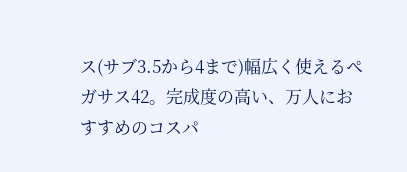ス(サブ3.5から4まで)幅広く使えるペガサス42。完成度の高い、万人におすすめのコスパ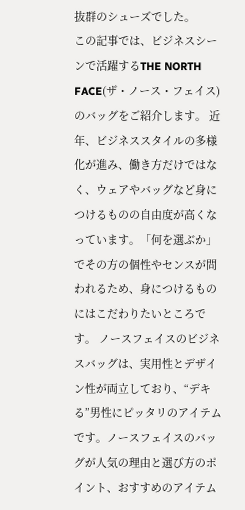抜群のシューズでした。
この記事では、ビジネスシーンで活躍するTHE NORTH FACE(ザ・ノース・フェイス)のバッグをご紹介します。 近年、ビジネススタイルの多様化が進み、働き方だけではなく、ウェアやバッグなど身につけるものの自由度が高くなっています。「何を選ぶか」でその方の個性やセンスが問われるため、身につけるものにはこだわりたいところです。 ノースフェイスのビジネスバッグは、実用性とデザイン性が両立しており、“デキる”男性にピッタリのアイテムです。ノースフェイスのバッグが人気の理由と選び方のポイント、おすすめのアイテム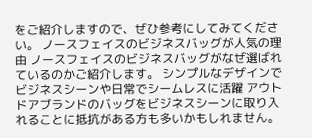をご紹介しますので、ぜひ参考にしてみてください。 ノースフェイスのビジネスバッグが人気の理由 ノースフェイスのビジネスバッグがなぜ選ばれているのかご紹介します。 シンプルなデザインでビジネスシーンや日常でシームレスに活躍 アウトドアブランドのバッグをビジネスシーンに取り入れることに抵抗がある方も多いかもしれません。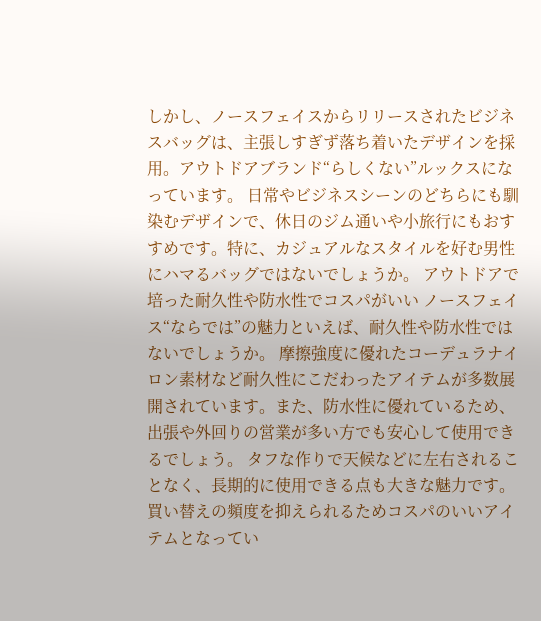しかし、ノースフェイスからリリースされたビジネスバッグは、主張しすぎず落ち着いたデザインを採用。アウトドアブランド“らしくない”ルックスになっています。 日常やビジネスシーンのどちらにも馴染むデザインで、休日のジム通いや小旅行にもおすすめです。特に、カジュアルなスタイルを好む男性にハマるバッグではないでしょうか。 アウトドアで培った耐久性や防水性でコスパがいい ノースフェイス“ならでは”の魅力といえば、耐久性や防水性ではないでしょうか。 摩擦強度に優れたコーデュラナイロン素材など耐久性にこだわったアイテムが多数展開されています。また、防水性に優れているため、出張や外回りの営業が多い方でも安心して使用できるでしょう。 タフな作りで天候などに左右されることなく、長期的に使用できる点も大きな魅力です。買い替えの頻度を抑えられるためコスパのいいアイテムとなってい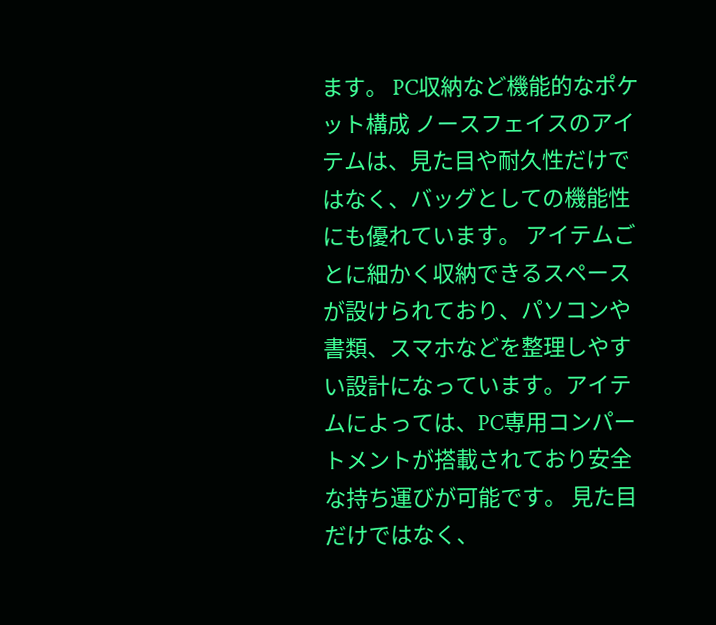ます。 PC収納など機能的なポケット構成 ノースフェイスのアイテムは、見た目や耐久性だけではなく、バッグとしての機能性にも優れています。 アイテムごとに細かく収納できるスペースが設けられており、パソコンや書類、スマホなどを整理しやすい設計になっています。アイテムによっては、PC専用コンパートメントが搭載されており安全な持ち運びが可能です。 見た目だけではなく、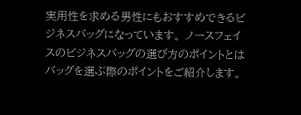実用性を求める男性にもおすすめできるビジネスバッグになっています。 ノースフェイスのビジネスバッグの選び方のポイントとは バッグを選ぶ際のポイントをご紹介します。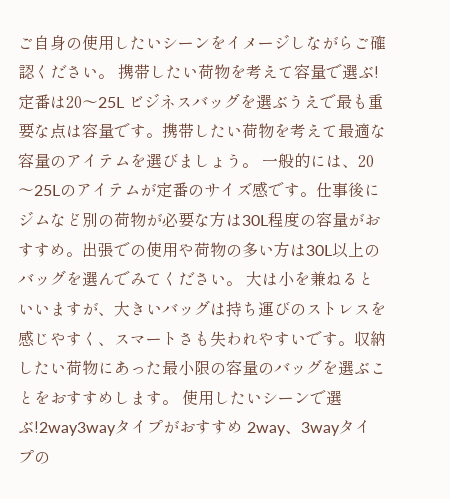ご自身の使用したいシーンをイメージしながらご確認ください。 携帯したい荷物を考えて容量で選ぶ!定番は20〜25L ビジネスバッグを選ぶうえで最も重要な点は容量です。携帯したい荷物を考えて最適な容量のアイテムを選びましょう。 一般的には、20〜25Lのアイテムが定番のサイズ感です。仕事後にジムなど別の荷物が必要な方は30L程度の容量がおすすめ。出張での使用や荷物の多い方は30L以上のバッグを選んでみてください。 大は小を兼ねるといいますが、大きいバッグは持ち運びのストレスを感じやすく、スマートさも失われやすいです。収納したい荷物にあった最小限の容量のバッグを選ぶことをおすすめします。 使用したいシーンで選ぶ!2way3wayタイプがおすすめ 2way、3wayタイプの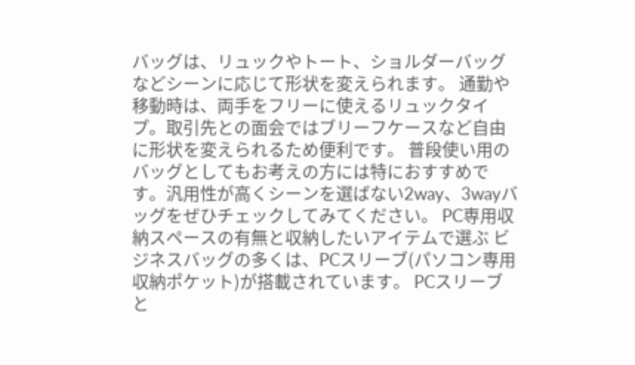バッグは、リュックやトート、ショルダーバッグなどシーンに応じて形状を変えられます。 通勤や移動時は、両手をフリーに使えるリュックタイプ。取引先との面会ではブリーフケースなど自由に形状を変えられるため便利です。 普段使い用のバッグとしてもお考えの方には特におすすめです。汎用性が高くシーンを選ばない2way、3wayバッグをぜひチェックしてみてください。 PC専用収納スペースの有無と収納したいアイテムで選ぶ ビジネスバッグの多くは、PCスリーブ(パソコン専用収納ポケット)が搭載されています。 PCスリーブと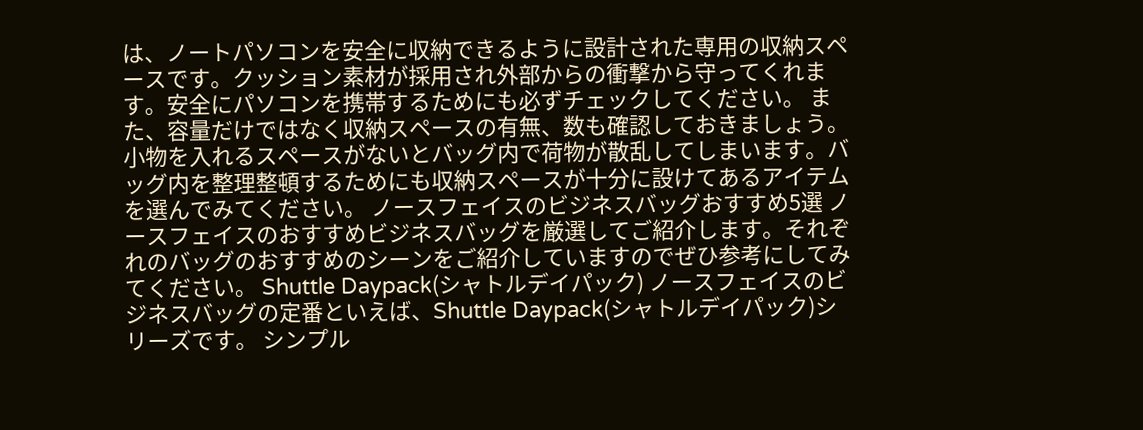は、ノートパソコンを安全に収納できるように設計された専用の収納スペースです。クッション素材が採用され外部からの衝撃から守ってくれます。安全にパソコンを携帯するためにも必ずチェックしてください。 また、容量だけではなく収納スペースの有無、数も確認しておきましょう。小物を入れるスペースがないとバッグ内で荷物が散乱してしまいます。バッグ内を整理整頓するためにも収納スペースが十分に設けてあるアイテムを選んでみてください。 ノースフェイスのビジネスバッグおすすめ5選 ノースフェイスのおすすめビジネスバッグを厳選してご紹介します。それぞれのバッグのおすすめのシーンをご紹介していますのでぜひ参考にしてみてください。 Shuttle Daypack(シャトルデイパック) ノースフェイスのビジネスバッグの定番といえば、Shuttle Daypack(シャトルデイパック)シリーズです。 シンプル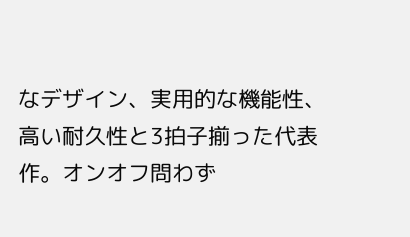なデザイン、実用的な機能性、高い耐久性と3拍子揃った代表作。オンオフ問わず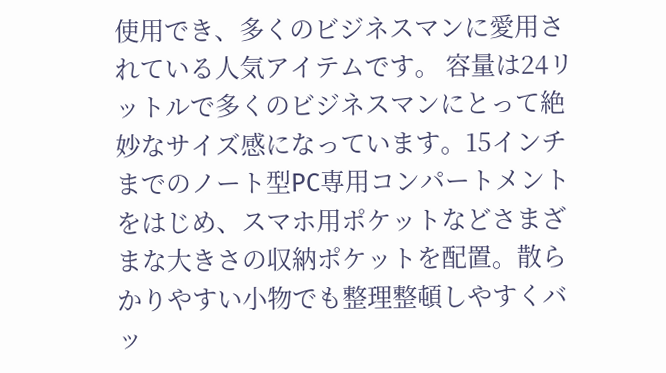使用でき、多くのビジネスマンに愛用されている人気アイテムです。 容量は24リットルで多くのビジネスマンにとって絶妙なサイズ感になっています。15インチまでのノート型PC専用コンパートメントをはじめ、スマホ用ポケットなどさまざまな大きさの収納ポケットを配置。散らかりやすい小物でも整理整頓しやすくバッ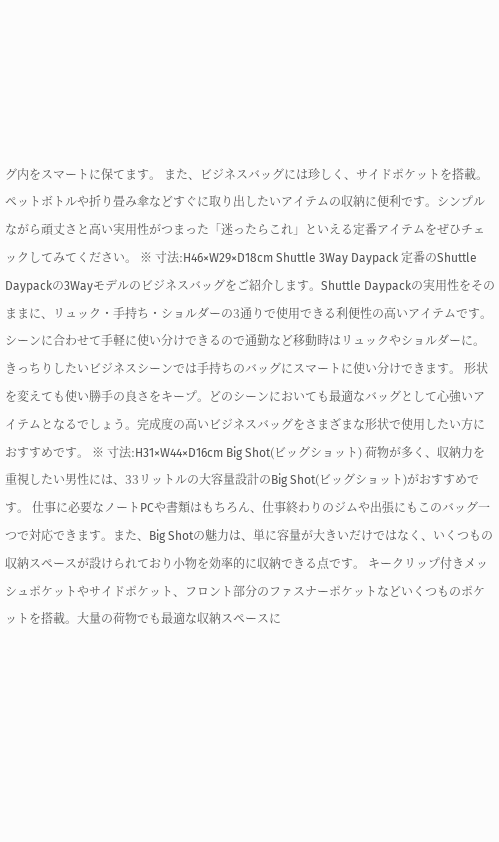グ内をスマートに保てます。 また、ビジネスバッグには珍しく、サイドポケットを搭載。ペットボトルや折り畳み傘などすぐに取り出したいアイテムの収納に便利です。シンプルながら頑丈さと高い実用性がつまった「迷ったらこれ」といえる定番アイテムをぜひチェックしてみてください。 ※ 寸法:H46×W29×D18cm Shuttle 3Way Daypack 定番のShuttle Daypackの3Wayモデルのビジネスバッグをご紹介します。Shuttle Daypackの実用性をそのままに、リュック・手持ち・ショルダーの3通りで使用できる利便性の高いアイテムです。 シーンに合わせて手軽に使い分けできるので通勤など移動時はリュックやショルダーに。きっちりしたいビジネスシーンでは手持ちのバッグにスマートに使い分けできます。 形状を変えても使い勝手の良さをキープ。どのシーンにおいても最適なバッグとして心強いアイテムとなるでしょう。完成度の高いビジネスバッグをさまざまな形状で使用したい方におすすめです。 ※ 寸法:H31×W44×D16cm Big Shot(ビッグショット) 荷物が多く、収納力を重視したい男性には、33リットルの大容量設計のBig Shot(ビッグショット)がおすすめです。 仕事に必要なノートPCや書類はもちろん、仕事終わりのジムや出張にもこのバッグ一つで対応できます。また、Big Shotの魅力は、単に容量が大きいだけではなく、いくつもの収納スペースが設けられており小物を効率的に収納できる点です。 キークリップ付きメッシュポケットやサイドポケット、フロント部分のファスナーポケットなどいくつものポケットを搭載。大量の荷物でも最適な収納スペースに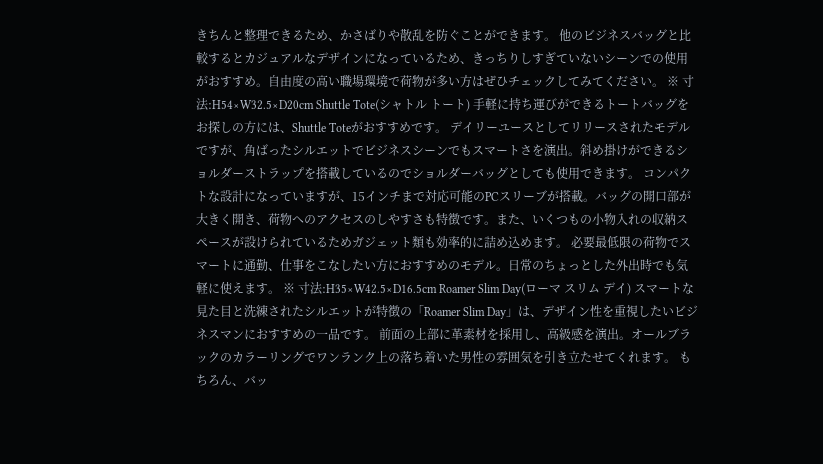きちんと整理できるため、かさばりや散乱を防ぐことができます。 他のビジネスバッグと比較するとカジュアルなデザインになっているため、きっちりしすぎていないシーンでの使用がおすすめ。自由度の高い職場環境で荷物が多い方はぜひチェックしてみてください。 ※ 寸法:H54×W32.5×D20cm Shuttle Tote(シャトル トート) 手軽に持ち運びができるトートバッグをお探しの方には、Shuttle Toteがおすすめです。 デイリーユースとしてリリースされたモデルですが、角ばったシルエットでビジネスシーンでもスマートさを演出。斜め掛けができるショルダーストラップを搭載しているのでショルダーバッグとしても使用できます。 コンパクトな設計になっていますが、15インチまで対応可能のPCスリーブが搭載。バッグの開口部が大きく開き、荷物へのアクセスのしやすさも特徴です。また、いくつもの小物入れの収納スペースが設けられているためガジェット類も効率的に詰め込めます。 必要最低限の荷物でスマートに通勤、仕事をこなしたい方におすすめのモデル。日常のちょっとした外出時でも気軽に使えます。 ※ 寸法:H35×W42.5×D16.5cm Roamer Slim Day(ローマ スリム デイ) スマートな見た目と洗練されたシルエットが特徴の「Roamer Slim Day」は、デザイン性を重視したいビジネスマンにおすすめの一品です。 前面の上部に革素材を採用し、高級感を演出。オールブラックのカラーリングでワンランク上の落ち着いた男性の雰囲気を引き立たせてくれます。 もちろん、バッ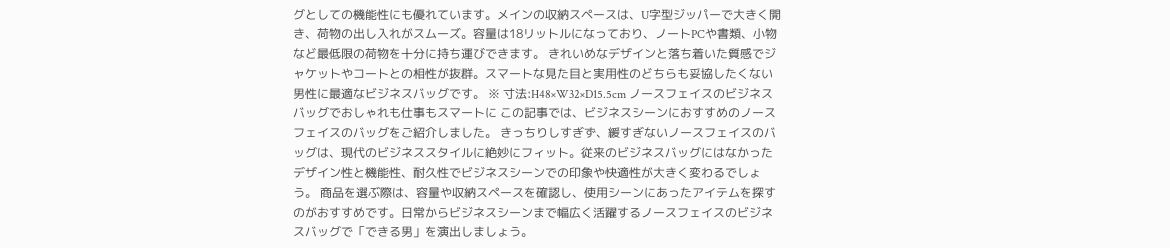グとしての機能性にも優れています。メインの収納スペースは、U字型ジッパーで大きく開き、荷物の出し入れがスムーズ。容量は18リットルになっており、ノートPCや書類、小物など最低限の荷物を十分に持ち運びできます。 きれいめなデザインと落ち着いた質感でジャケットやコートとの相性が抜群。スマートな見た目と実用性のどちらも妥協したくない男性に最適なビジネスバッグです。 ※ 寸法:H48×W32×D15.5cm ノースフェイスのビジネスバッグでおしゃれも仕事もスマートに この記事では、ビジネスシーンにおすすめのノースフェイスのバッグをご紹介しました。 きっちりしすぎず、緩すぎないノースフェイスのバッグは、現代のビジネススタイルに絶妙にフィット。従来のビジネスバッグにはなかったデザイン性と機能性、耐久性でビジネスシーンでの印象や快適性が大きく変わるでしょう。 商品を選ぶ際は、容量や収納スペースを確認し、使用シーンにあったアイテムを探すのがおすすめです。日常からビジネスシーンまで幅広く活躍するノースフェイスのビジネスバッグで「できる男」を演出しましょう。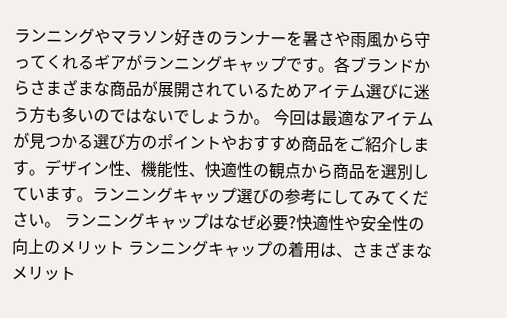ランニングやマラソン好きのランナーを暑さや雨風から守ってくれるギアがランニングキャップです。各ブランドからさまざまな商品が展開されているためアイテム選びに迷う方も多いのではないでしょうか。 今回は最適なアイテムが見つかる選び方のポイントやおすすめ商品をご紹介します。デザイン性、機能性、快適性の観点から商品を選別しています。ランニングキャップ選びの参考にしてみてください。 ランニングキャップはなぜ必要?快適性や安全性の向上のメリット ランニングキャップの着用は、さまざまなメリット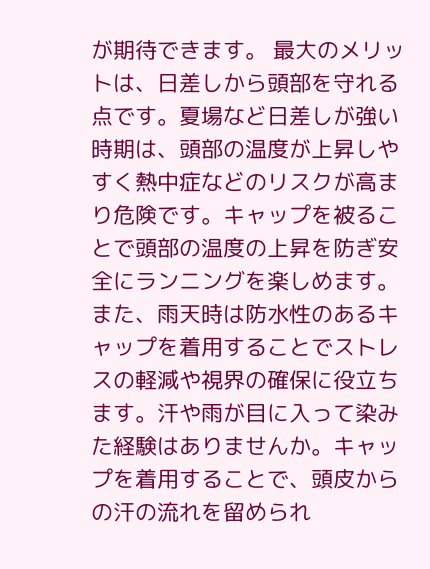が期待できます。 最大のメリットは、日差しから頭部を守れる点です。夏場など日差しが強い時期は、頭部の温度が上昇しやすく熱中症などのリスクが高まり危険です。キャップを被ることで頭部の温度の上昇を防ぎ安全にランニングを楽しめます。 また、雨天時は防水性のあるキャップを着用することでストレスの軽減や視界の確保に役立ちます。汗や雨が目に入って染みた経験はありませんか。キャップを着用することで、頭皮からの汗の流れを留められ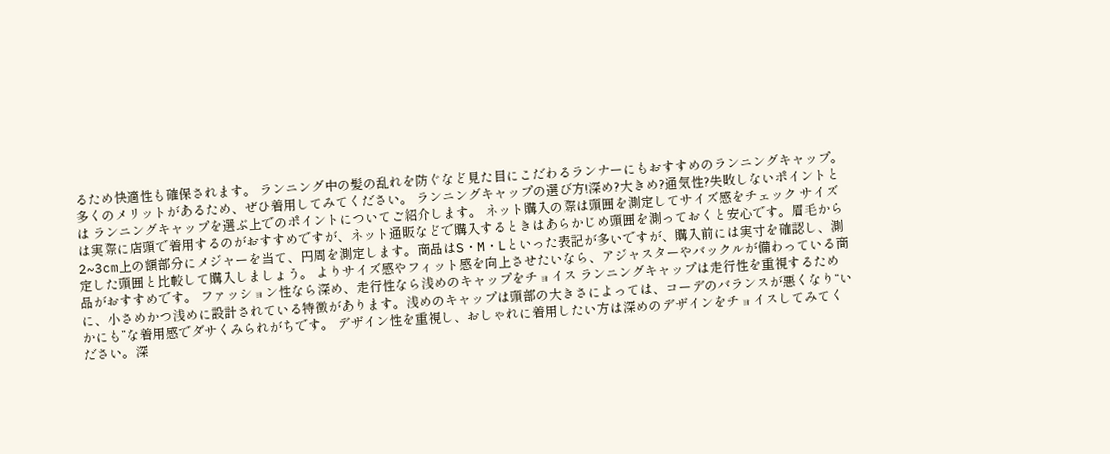るため快適性も確保されます。 ランニング中の髪の乱れを防ぐなど見た目にこだわるランナーにもおすすめのランニングキャップ。多くのメリットがあるため、ぜひ着用してみてください。 ランニングキャップの選び方!深め?大きめ?通気性?失敗しないポイントとは ランニングキャップを選ぶ上でのポイントについてご紹介します。 ネット購入の際は頭囲を測定してサイズ感をチェック サイズは実際に店頭で着用するのがおすすめですが、ネット通販などで購入するときはあらかじめ頭囲を測っておくと安心です。眉毛から2~3cm上の額部分にメジャーを当て、円周を測定します。商品はS・M・Lといった表記が多いですが、購入前には実寸を確認し、測定した頭囲と比較して購入しましょう。 よりサイズ感やフィット感を向上させたいなら、アジャスターやバックルが備わっている商品がおすすめです。 ファッション性なら深め、走行性なら浅めのキャップをチョイス ランニングキャップは走行性を重視するために、小さめかつ浅めに設計されている特徴があります。浅めのキャップは頭部の大きさによっては、コーデのバランスが悪くなり“いかにも”な着用感でダサくみられがちです。 デザイン性を重視し、おしゃれに着用したい方は深めのデザインをチョイスしてみてください。深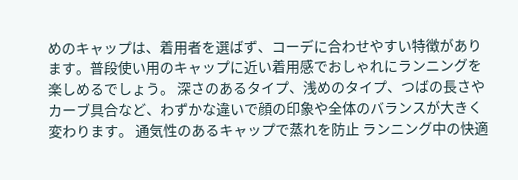めのキャップは、着用者を選ばず、コーデに合わせやすい特徴があります。普段使い用のキャップに近い着用感でおしゃれにランニングを楽しめるでしょう。 深さのあるタイプ、浅めのタイプ、つばの長さやカーブ具合など、わずかな違いで顔の印象や全体のバランスが大きく変わります。 通気性のあるキャップで蒸れを防止 ランニング中の快適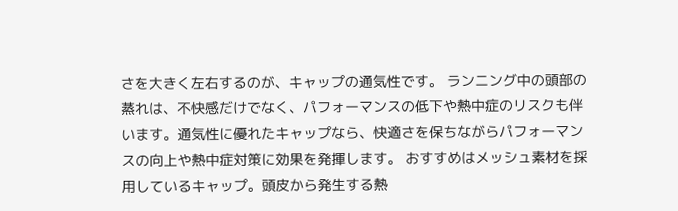さを大きく左右するのが、キャップの通気性です。 ランニング中の頭部の蒸れは、不快感だけでなく、パフォーマンスの低下や熱中症のリスクも伴います。通気性に優れたキャップなら、快適さを保ちながらパフォーマンスの向上や熱中症対策に効果を発揮します。 おすすめはメッシュ素材を採用しているキャップ。頭皮から発生する熱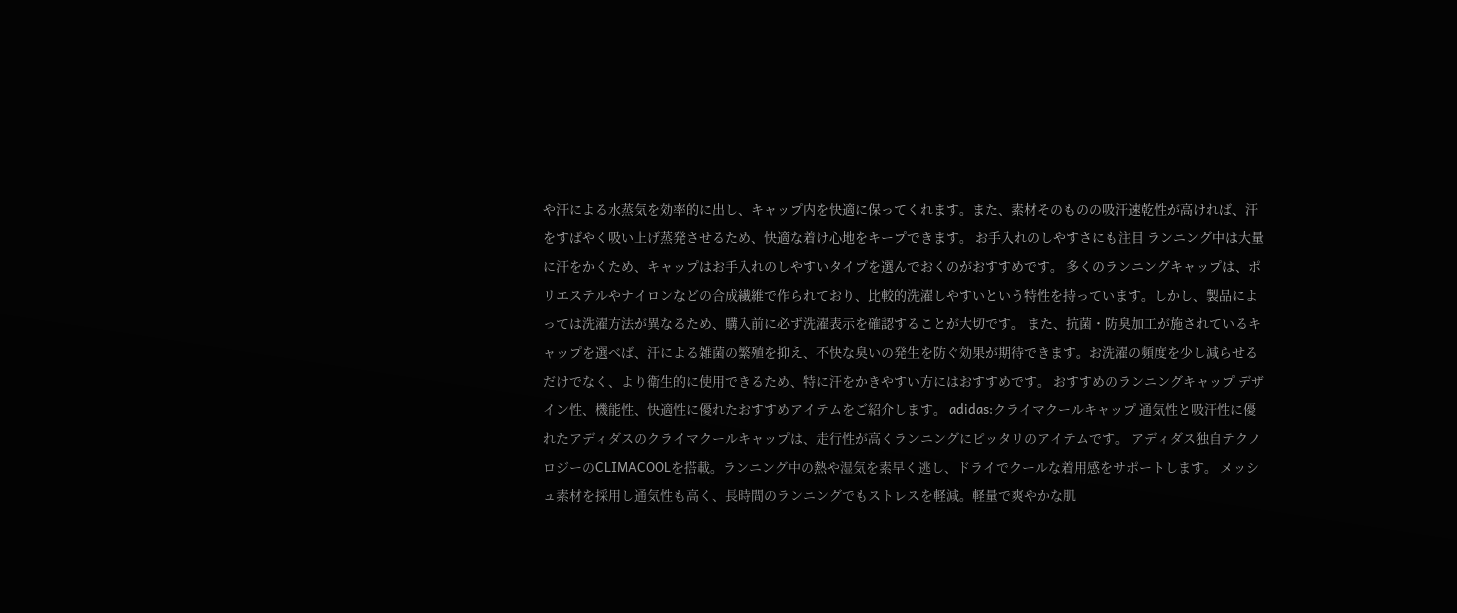や汗による水蒸気を効率的に出し、キャップ内を快適に保ってくれます。また、素材そのものの吸汗速乾性が高ければ、汗をすばやく吸い上げ蒸発させるため、快適な着け心地をキープできます。 お手入れのしやすさにも注目 ランニング中は大量に汗をかくため、キャップはお手入れのしやすいタイプを選んでおくのがおすすめです。 多くのランニングキャップは、ポリエステルやナイロンなどの合成繊維で作られており、比較的洗濯しやすいという特性を持っています。しかし、製品によっては洗濯方法が異なるため、購入前に必ず洗濯表示を確認することが大切です。 また、抗菌・防臭加工が施されているキャップを選べば、汗による雑菌の繁殖を抑え、不快な臭いの発生を防ぐ効果が期待できます。お洗濯の頻度を少し減らせるだけでなく、より衛生的に使用できるため、特に汗をかきやすい方にはおすすめです。 おすすめのランニングキャップ デザイン性、機能性、快適性に優れたおすすめアイテムをご紹介します。 adidas:クライマクールキャップ 通気性と吸汗性に優れたアディダスのクライマクールキャップは、走行性が高くランニングにピッタリのアイテムです。 アディダス独自テクノロジーのCLIMACOOLを搭載。ランニング中の熱や湿気を素早く逃し、ドライでクールな着用感をサポートします。 メッシュ素材を採用し通気性も高く、長時間のランニングでもストレスを軽減。軽量で爽やかな肌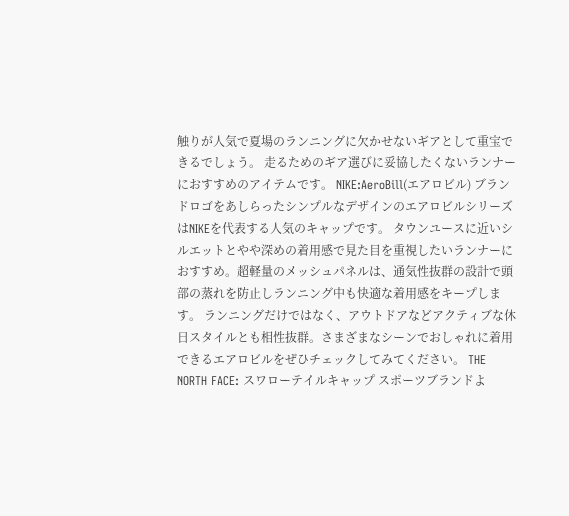触りが人気で夏場のランニングに欠かせないギアとして重宝できるでしょう。 走るためのギア選びに妥協したくないランナーにおすすめのアイテムです。 NIKE:AeroBill(エアロビル) ブランドロゴをあしらったシンプルなデザインのエアロビルシリーズはNIKEを代表する人気のキャップです。 タウンユースに近いシルエットとやや深めの着用感で見た目を重視したいランナーにおすすめ。超軽量のメッシュパネルは、通気性抜群の設計で頭部の蒸れを防止しランニング中も快適な着用感をキープします。 ランニングだけではなく、アウトドアなどアクティブな休日スタイルとも相性抜群。さまざまなシーンでおしゃれに着用できるエアロビルをぜひチェックしてみてください。 THE NORTH FACE: スワローテイルキャップ スポーツブランドよ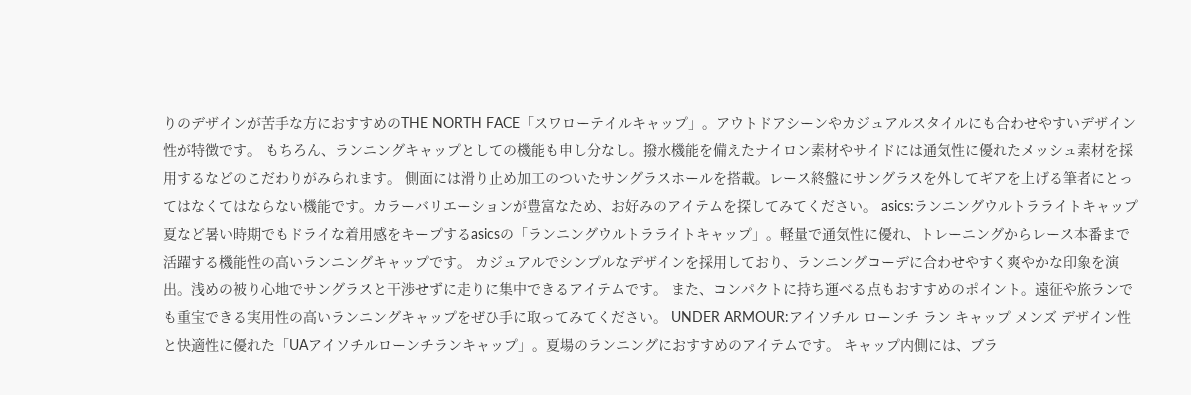りのデザインが苦手な方におすすめのTHE NORTH FACE「スワローテイルキャップ」。アウトドアシーンやカジュアルスタイルにも合わせやすいデザイン性が特徴です。 もちろん、ランニングキャップとしての機能も申し分なし。撥水機能を備えたナイロン素材やサイドには通気性に優れたメッシュ素材を採用するなどのこだわりがみられます。 側面には滑り止め加工のついたサングラスホールを搭載。レース終盤にサングラスを外してギアを上げる筆者にとってはなくてはならない機能です。カラーバリエーションが豊富なため、お好みのアイテムを探してみてください。 asics:ランニングウルトラライトキャップ 夏など暑い時期でもドライな着用感をキープするasicsの「ランニングウルトラライトキャップ」。軽量で通気性に優れ、トレーニングからレース本番まで活躍する機能性の高いランニングキャップです。 カジュアルでシンプルなデザインを採用しており、ランニングコーデに合わせやすく爽やかな印象を演出。浅めの被り心地でサングラスと干渉せずに走りに集中できるアイテムです。 また、コンパクトに持ち運べる点もおすすめのポイント。遠征や旅ランでも重宝できる実用性の高いランニングキャップをぜひ手に取ってみてください。 UNDER ARMOUR:アイソチル ローンチ ラン キャップ メンズ デザイン性と快適性に優れた「UAアイソチルローンチランキャップ」。夏場のランニングにおすすめのアイテムです。 キャップ内側には、ブラ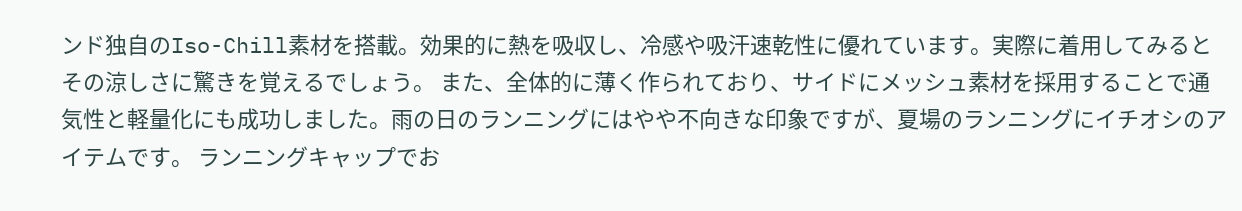ンド独自のIso-Chill素材を搭載。効果的に熱を吸収し、冷感や吸汗速乾性に優れています。実際に着用してみるとその涼しさに驚きを覚えるでしょう。 また、全体的に薄く作られており、サイドにメッシュ素材を採用することで通気性と軽量化にも成功しました。雨の日のランニングにはやや不向きな印象ですが、夏場のランニングにイチオシのアイテムです。 ランニングキャップでお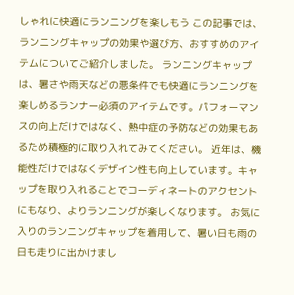しゃれに快適にランニングを楽しもう この記事では、ランニングキャップの効果や選び方、おすすめのアイテムについてご紹介しました。 ランニングキャップは、暑さや雨天などの悪条件でも快適にランニングを楽しめるランナー必須のアイテムです。パフォーマンスの向上だけではなく、熱中症の予防などの効果もあるため積極的に取り入れてみてください。 近年は、機能性だけではなくデザイン性も向上しています。キャップを取り入れることでコーディネートのアクセントにもなり、よりランニングが楽しくなります。 お気に入りのランニングキャップを着用して、暑い日も雨の日も走りに出かけまし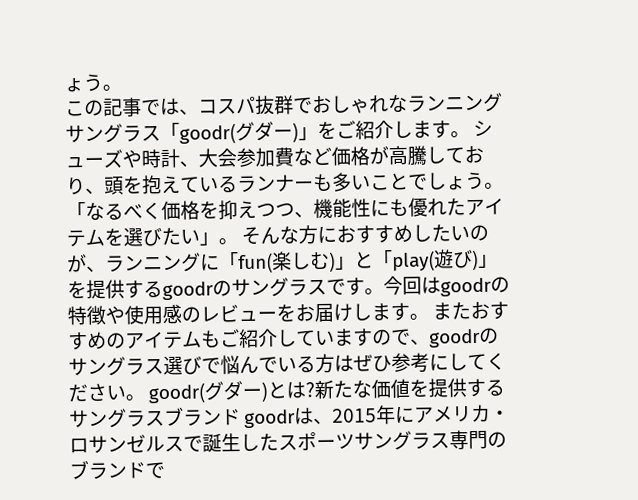ょう。
この記事では、コスパ抜群でおしゃれなランニングサングラス「goodr(グダー)」をご紹介します。 シューズや時計、大会参加費など価格が高騰しており、頭を抱えているランナーも多いことでしょう。「なるべく価格を抑えつつ、機能性にも優れたアイテムを選びたい」。 そんな方におすすめしたいのが、ランニングに「fun(楽しむ)」と「play(遊び)」を提供するgoodrのサングラスです。今回はgoodrの特徴や使用感のレビューをお届けします。 またおすすめのアイテムもご紹介していますので、goodrのサングラス選びで悩んでいる方はぜひ参考にしてください。 goodr(グダー)とは?新たな価値を提供するサングラスブランド goodrは、2015年にアメリカ・ロサンゼルスで誕生したスポーツサングラス専門のブランドで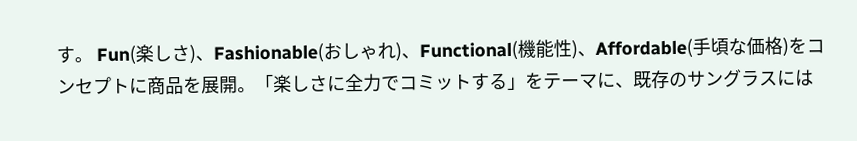す。 Fun(楽しさ)、Fashionable(おしゃれ)、Functional(機能性)、Affordable(手頃な価格)をコンセプトに商品を展開。「楽しさに全力でコミットする」をテーマに、既存のサングラスには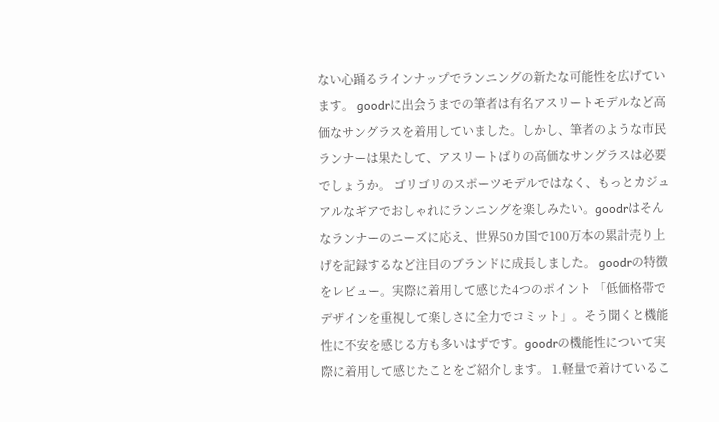ない心踊るラインナップでランニングの新たな可能性を広げています。 goodrに出会うまでの筆者は有名アスリートモデルなど高価なサングラスを着用していました。しかし、筆者のような市民ランナーは果たして、アスリートばりの高価なサングラスは必要でしょうか。 ゴリゴリのスポーツモデルではなく、もっとカジュアルなギアでおしゃれにランニングを楽しみたい。goodrはそんなランナーのニーズに応え、世界50カ国で100万本の累計売り上げを記録するなど注目のブランドに成長しました。 goodrの特徴をレビュー。実際に着用して感じた4つのポイント 「低価格帯でデザインを重視して楽しさに全力でコミット」。そう聞くと機能性に不安を感じる方も多いはずです。goodrの機能性について実際に着用して感じたことをご紹介します。 1.軽量で着けているこ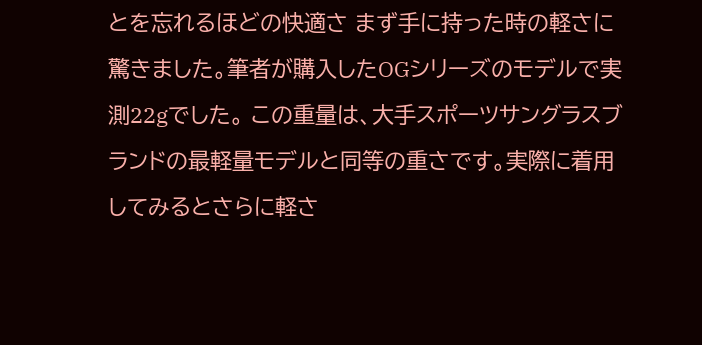とを忘れるほどの快適さ まず手に持った時の軽さに驚きました。筆者が購入したOGシリーズのモデルで実測22gでした。 この重量は、大手スポーツサングラスブランドの最軽量モデルと同等の重さです。実際に着用してみるとさらに軽さ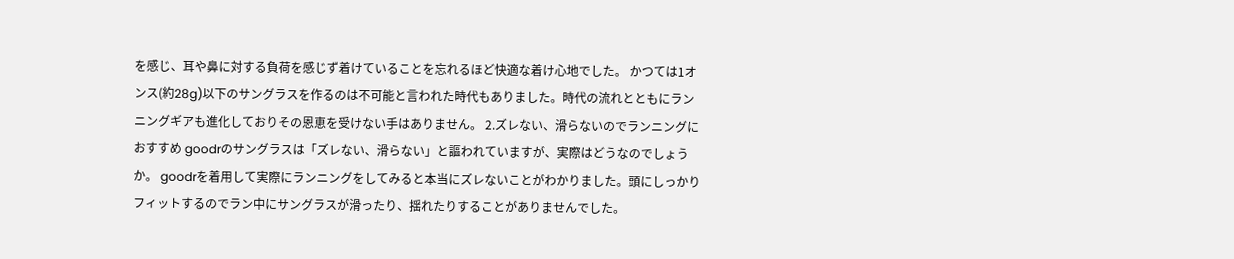を感じ、耳や鼻に対する負荷を感じず着けていることを忘れるほど快適な着け心地でした。 かつては1オンス(約28g)以下のサングラスを作るのは不可能と言われた時代もありました。時代の流れとともにランニングギアも進化しておりその恩恵を受けない手はありません。 2.ズレない、滑らないのでランニングにおすすめ goodrのサングラスは「ズレない、滑らない」と謳われていますが、実際はどうなのでしょうか。 goodrを着用して実際にランニングをしてみると本当にズレないことがわかりました。頭にしっかりフィットするのでラン中にサングラスが滑ったり、揺れたりすることがありませんでした。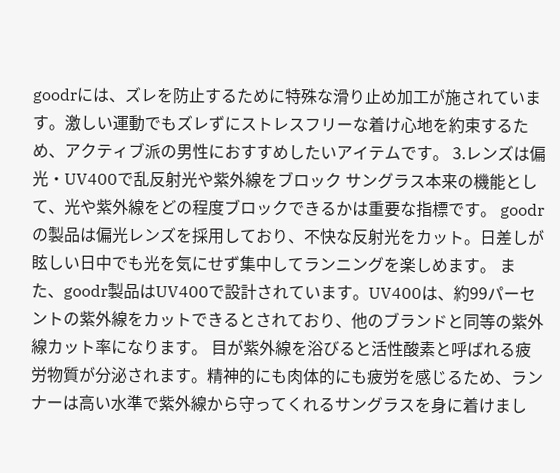goodrには、ズレを防止するために特殊な滑り止め加工が施されています。激しい運動でもズレずにストレスフリーな着け心地を約束するため、アクティブ派の男性におすすめしたいアイテムです。 3.レンズは偏光・UV400で乱反射光や紫外線をブロック サングラス本来の機能として、光や紫外線をどの程度ブロックできるかは重要な指標です。 goodrの製品は偏光レンズを採用しており、不快な反射光をカット。日差しが眩しい日中でも光を気にせず集中してランニングを楽しめます。 また、goodr製品はUV400で設計されています。UV400は、約99パーセントの紫外線をカットできるとされており、他のブランドと同等の紫外線カット率になります。 目が紫外線を浴びると活性酸素と呼ばれる疲労物質が分泌されます。精神的にも肉体的にも疲労を感じるため、ランナーは高い水準で紫外線から守ってくれるサングラスを身に着けまし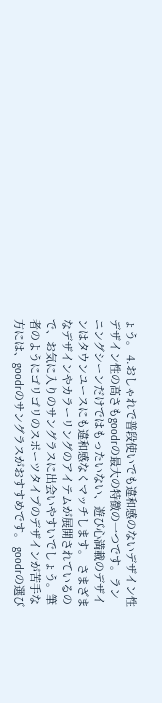ょう。 4.おしゃれで普段使いでも違和感のないデザイン性 デザイン性の高さもgoodrの最大の特徴の一つです。ランニングシーンだけではもったいない、遊び心満載のデザインはタウンユースにも違和感なくマッチします。 さまざまなデザインやカラーリングのアイテムが展開されているので、お気に入りのサングラスに出会いやすいでしょう。筆者のようにゴリゴリのスポーツタイプのデザインが苦手な方には、goodrのサングラスがおすすめです。 goodrの選び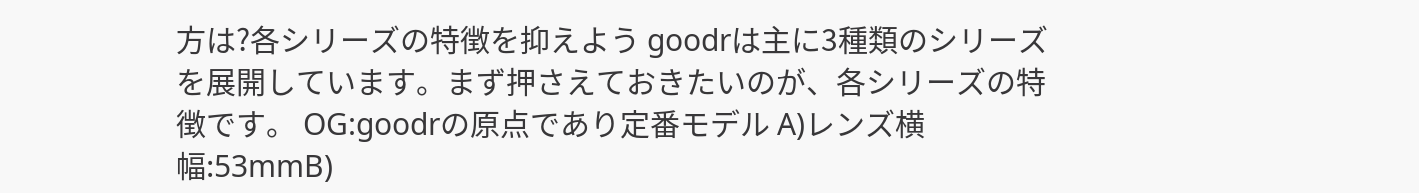方は?各シリーズの特徴を抑えよう goodrは主に3種類のシリーズを展開しています。まず押さえておきたいのが、各シリーズの特徴です。 OG:goodrの原点であり定番モデル A)レンズ横幅:53mmB)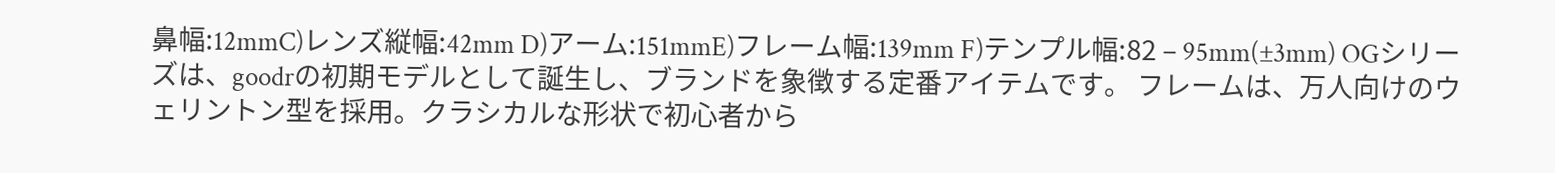鼻幅:12mmC)レンズ縦幅:42mm D)アーム:151mmE)フレーム幅:139mm F)テンプル幅:82 – 95mm(±3mm) OGシリーズは、goodrの初期モデルとして誕生し、ブランドを象徴する定番アイテムです。 フレームは、万人向けのウェリントン型を採用。クラシカルな形状で初心者から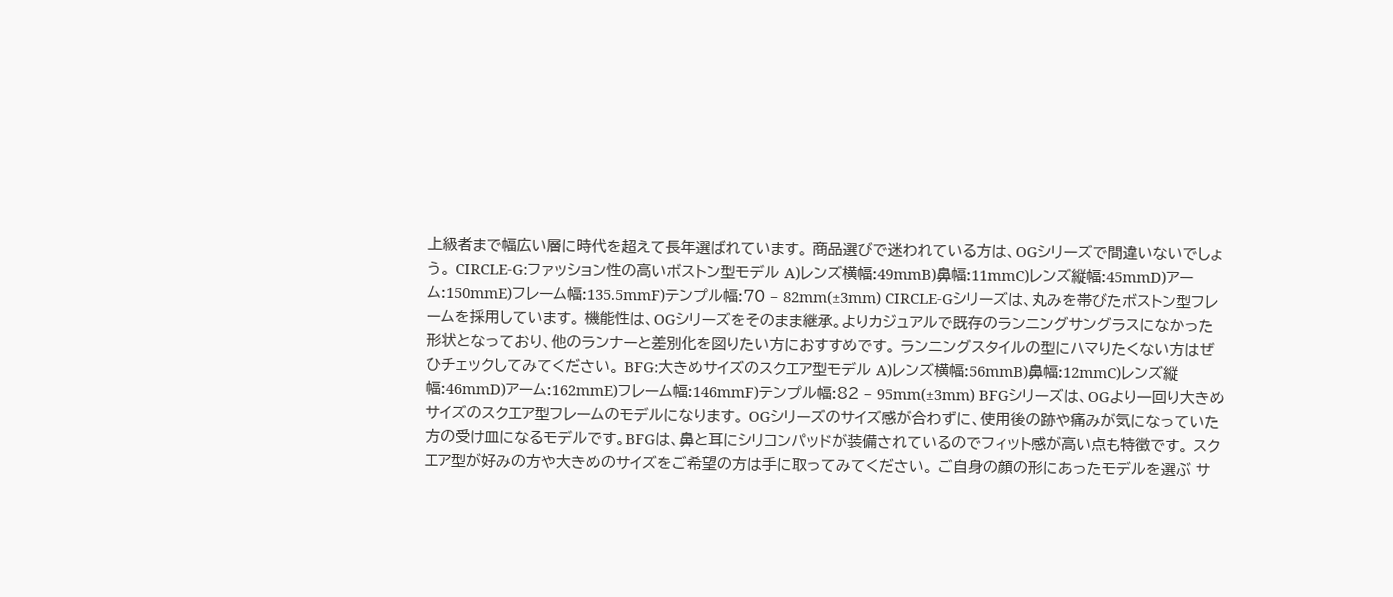上級者まで幅広い層に時代を超えて長年選ばれています。 商品選びで迷われている方は、OGシリーズで間違いないでしょう。 CIRCLE-G:ファッション性の高いボストン型モデル A)レンズ横幅:49mmB)鼻幅:11mmC)レンズ縦幅:45mmD)アーム:150mmE)フレーム幅:135.5mmF)テンプル幅:70 – 82mm(±3mm) CIRCLE-Gシリーズは、丸みを帯びたボストン型フレームを採用しています。 機能性は、OGシリーズをそのまま継承。よりカジュアルで既存のランニングサングラスになかった形状となっており、他のランナーと差別化を図りたい方におすすめです。 ランニングスタイルの型にハマりたくない方はぜひチェックしてみてください。 BFG:大きめサイズのスクエア型モデル A)レンズ横幅:56mmB)鼻幅:12mmC)レンズ縦幅:46mmD)アーム:162mmE)フレーム幅:146mmF)テンプル幅:82 – 95mm(±3mm) BFGシリーズは、OGより一回り大きめサイズのスクエア型フレームのモデルになります。 OGシリーズのサイズ感が合わずに、使用後の跡や痛みが気になっていた方の受け皿になるモデルです。BFGは、鼻と耳にシリコンパッドが装備されているのでフィット感が高い点も特徴です。 スクエア型が好みの方や大きめのサイズをご希望の方は手に取ってみてください。 ご自身の顔の形にあったモデルを選ぶ サ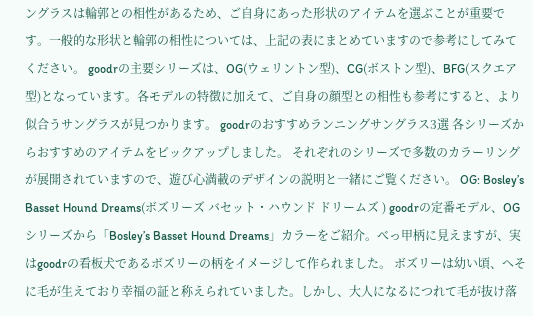ングラスは輪郭との相性があるため、ご自身にあった形状のアイテムを選ぶことが重要です。一般的な形状と輪郭の相性については、上記の表にまとめていますので参考にしてみてください。 goodrの主要シリーズは、OG(ウェリントン型)、CG(ボストン型)、BFG(スクエア型)となっています。各モデルの特徴に加えて、ご自身の顔型との相性も参考にすると、より似合うサングラスが見つかります。 goodrのおすすめランニングサングラス3選 各シリーズからおすすめのアイテムをピックアップしました。 それぞれのシリーズで多数のカラーリングが展開されていますので、遊び心満載のデザインの説明と一緒にご覧ください。 OG: Bosley’s Basset Hound Dreams(ボズリーズ バセット・ハウンド ドリームズ ) goodrの定番モデル、OGシリーズから「Bosley’s Basset Hound Dreams」カラーをご紹介。べっ甲柄に見えますが、実はgoodrの看板犬であるボズリーの柄をイメージして作られました。 ボズリーは幼い頃、へそに毛が生えており幸福の証と称えられていました。しかし、大人になるにつれて毛が抜け落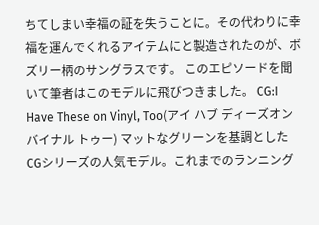ちてしまい幸福の証を失うことに。その代わりに幸福を運んでくれるアイテムにと製造されたのが、ボズリー柄のサングラスです。 このエピソードを聞いて筆者はこのモデルに飛びつきました。 CG:I Have These on Vinyl, Too(アイ ハブ ディーズオンバイナル トゥー) マットなグリーンを基調としたCGシリーズの人気モデル。これまでのランニング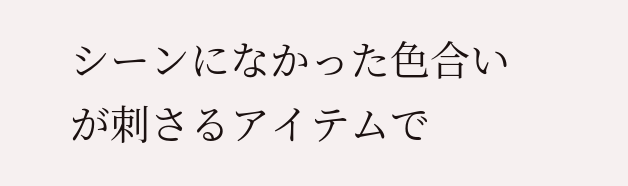シーンになかった色合いが刺さるアイテムで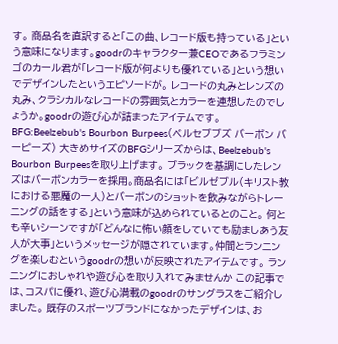す。 商品名を直訳すると「この曲、レコード版も持っている」という意味になります。goodrのキャラクター兼CEOであるフラミンゴのカール君が「レコード版が何よりも優れている」という想いでデザインしたというエピソードが。 レコードの丸みとレンズの丸み、クラシカルなレコードの雰囲気とカラーを連想したのでしょうか。goodrの遊び心が詰まったアイテムです。 BFG:Beelzebub's Bourbon Burpees(ベルセブブズ バーボン バーピーズ) 大きめサイズのBFGシリーズからは、Beelzebub's Bourbon Burpeesを取り上げます。 ブラックを基調にしたレンズはバーボンカラーを採用。商品名には「ビルゼブル(キリスト教における悪魔の一人)とバーボンのショットを飲みながらトレーニングの話をする」という意味が込められているとのこと。 何とも辛いシーンですが「どんなに怖い顔をしていても励ましあう友人が大事」というメッセージが隠されています。仲間とランニングを楽しむというgoodrの想いが反映されたアイテムです。 ランニングにおしゃれや遊び心を取り入れてみませんか この記事では、コスパに優れ、遊び心満載のgoodrのサングラスをご紹介しました。 既存のスポーツブランドになかったデザインは、お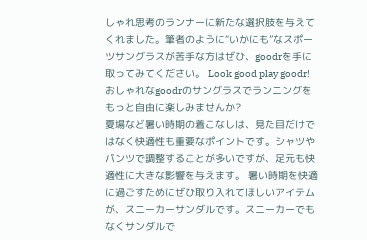しゃれ思考のランナーに新たな選択肢を与えてくれました。筆者のように“いかにも”なスポーツサングラスが苦手な方はぜひ、goodrを手に取ってみてください。 Look good play goodr! おしゃれなgoodrのサングラスでランニングをもっと自由に楽しみませんか?
夏場など暑い時期の着こなしは、見た目だけではなく快適性も重要なポイントです。シャツやパンツで調整することが多いですが、足元も快適性に大きな影響を与えます。 暑い時期を快適に過ごすためにぜひ取り入れてほしいアイテムが、スニーカーサンダルです。スニーカーでもなくサンダルで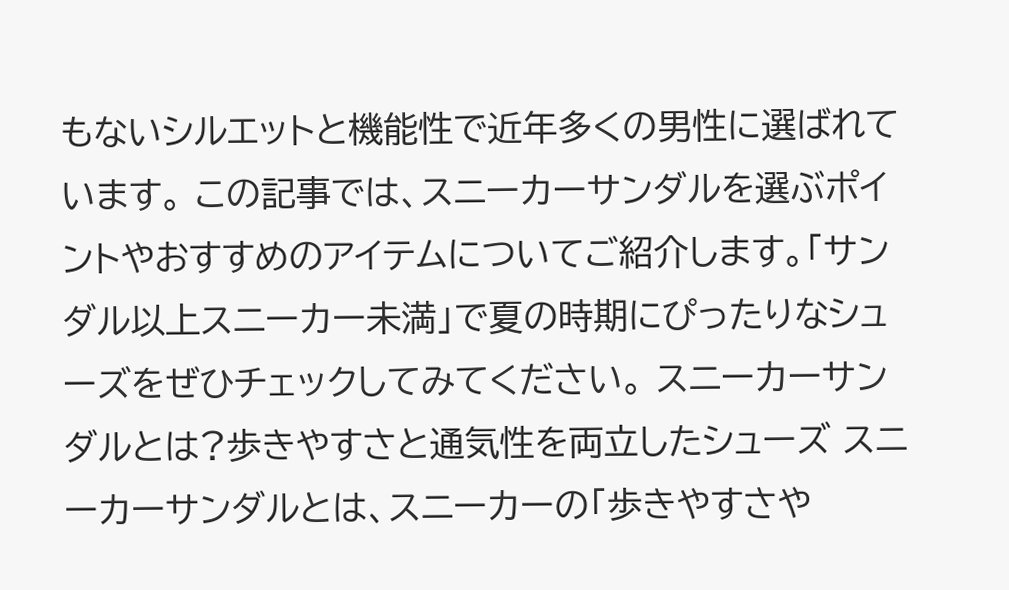もないシルエットと機能性で近年多くの男性に選ばれています。 この記事では、スニーカーサンダルを選ぶポイントやおすすめのアイテムについてご紹介します。「サンダル以上スニーカー未満」で夏の時期にぴったりなシューズをぜひチェックしてみてください。 スニーカーサンダルとは?歩きやすさと通気性を両立したシューズ スニーカーサンダルとは、スニーカーの「歩きやすさや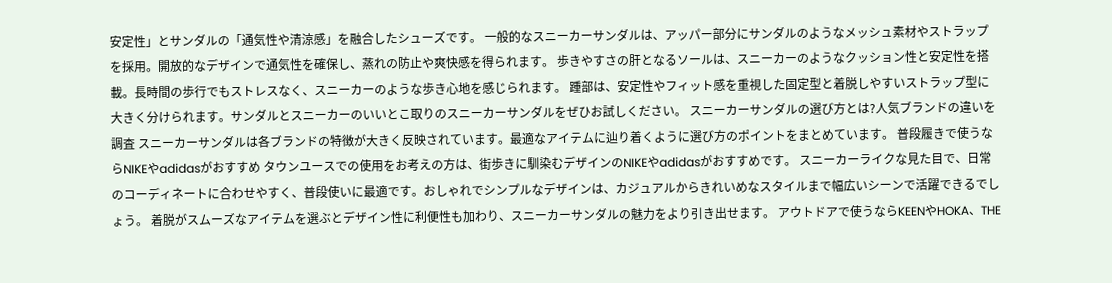安定性」とサンダルの「通気性や清涼感」を融合したシューズです。 一般的なスニーカーサンダルは、アッパー部分にサンダルのようなメッシュ素材やストラップを採用。開放的なデザインで通気性を確保し、蒸れの防止や爽快感を得られます。 歩きやすさの肝となるソールは、スニーカーのようなクッション性と安定性を搭載。長時間の歩行でもストレスなく、スニーカーのような歩き心地を感じられます。 踵部は、安定性やフィット感を重視した固定型と着脱しやすいストラップ型に大きく分けられます。サンダルとスニーカーのいいとこ取りのスニーカーサンダルをぜひお試しください。 スニーカーサンダルの選び方とは?人気ブランドの違いを調査 スニーカーサンダルは各ブランドの特徴が大きく反映されています。最適なアイテムに辿り着くように選び方のポイントをまとめています。 普段履きで使うならNIKEやadidasがおすすめ タウンユースでの使用をお考えの方は、街歩きに馴染むデザインのNIKEやadidasがおすすめです。 スニーカーライクな見た目で、日常のコーディネートに合わせやすく、普段使いに最適です。おしゃれでシンプルなデザインは、カジュアルからきれいめなスタイルまで幅広いシーンで活躍できるでしょう。 着脱がスムーズなアイテムを選ぶとデザイン性に利便性も加わり、スニーカーサンダルの魅力をより引き出せます。 アウトドアで使うならKEENやHOKA、THE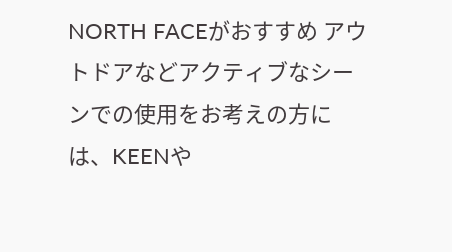NORTH FACEがおすすめ アウトドアなどアクティブなシーンでの使用をお考えの方には、KEENや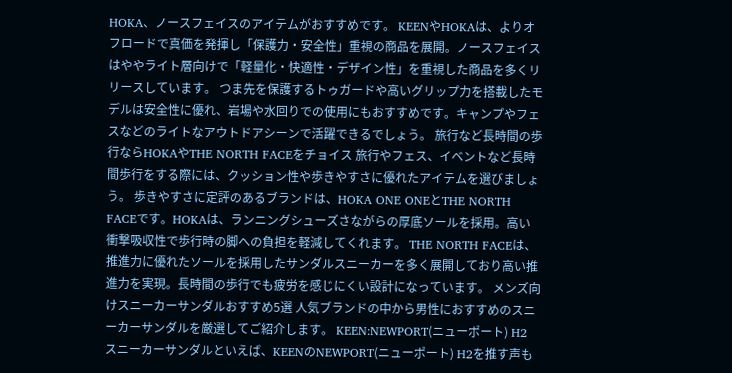HOKA、ノースフェイスのアイテムがおすすめです。 KEENやHOKAは、よりオフロードで真価を発揮し「保護力・安全性」重視の商品を展開。ノースフェイスはややライト層向けで「軽量化・快適性・デザイン性」を重視した商品を多くリリースしています。 つま先を保護するトゥガードや高いグリップ力を搭載したモデルは安全性に優れ、岩場や水回りでの使用にもおすすめです。キャンプやフェスなどのライトなアウトドアシーンで活躍できるでしょう。 旅行など長時間の歩行ならHOKAやTHE NORTH FACEをチョイス 旅行やフェス、イベントなど長時間歩行をする際には、クッション性や歩きやすさに優れたアイテムを選びましょう。 歩きやすさに定評のあるブランドは、HOKA ONE ONEとTHE NORTH FACEです。HOKAは、ランニングシューズさながらの厚底ソールを採用。高い衝撃吸収性で歩行時の脚への負担を軽減してくれます。 THE NORTH FACEは、推進力に優れたソールを採用したサンダルスニーカーを多く展開しており高い推進力を実現。長時間の歩行でも疲労を感じにくい設計になっています。 メンズ向けスニーカーサンダルおすすめ5選 人気ブランドの中から男性におすすめのスニーカーサンダルを厳選してご紹介します。 KEEN:NEWPORT(ニューポート) H2 スニーカーサンダルといえば、KEENのNEWPORT(ニューポート) H2を推す声も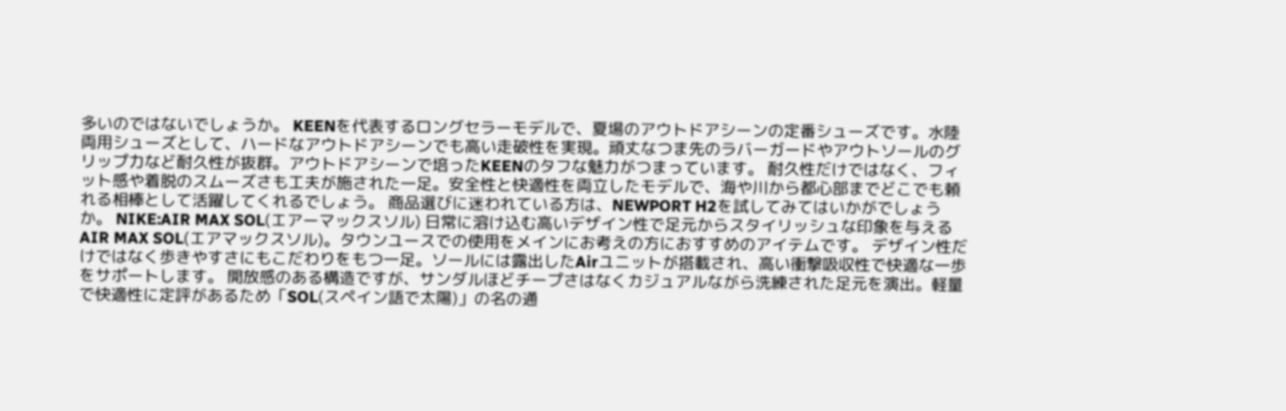多いのではないでしょうか。 KEENを代表するロングセラーモデルで、夏場のアウトドアシーンの定番シューズです。水陸両用シューズとして、ハードなアウトドアシーンでも高い走破性を実現。頑丈なつま先のラバーガードやアウトソールのグリップ力など耐久性が抜群。アウトドアシーンで培ったKEENのタフな魅力がつまっています。 耐久性だけではなく、フィット感や着脱のスムーズさも工夫が施された一足。安全性と快適性を両立したモデルで、海や川から都心部までどこでも頼れる相棒として活躍してくれるでしょう。 商品選びに迷われている方は、NEWPORT H2を試してみてはいかがでしょうか。 NIKE:AIR MAX SOL(エアーマックスソル) 日常に溶け込む高いデザイン性で足元からスタイリッシュな印象を与えるAIR MAX SOL(エアマックスソル)。タウンユースでの使用をメインにお考えの方におすすめのアイテムです。 デザイン性だけではなく歩きやすさにもこだわりをもつ一足。ソールには露出したAirユニットが搭載され、高い衝撃吸収性で快適な一歩をサポートします。 開放感のある構造ですが、サンダルほどチープさはなくカジュアルながら洗練された足元を演出。軽量で快適性に定評があるため「SOL(スペイン語で太陽)」の名の通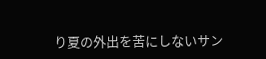り夏の外出を苦にしないサン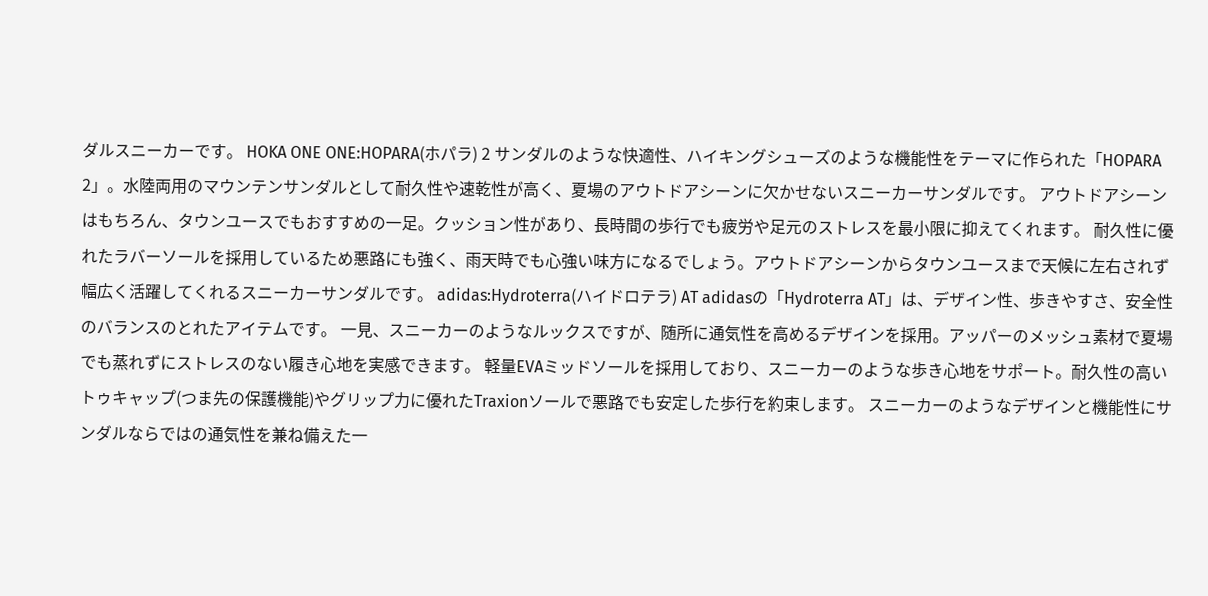ダルスニーカーです。 HOKA ONE ONE:HOPARA(ホパラ) 2 サンダルのような快適性、ハイキングシューズのような機能性をテーマに作られた「HOPARA 2」。水陸両用のマウンテンサンダルとして耐久性や速乾性が高く、夏場のアウトドアシーンに欠かせないスニーカーサンダルです。 アウトドアシーンはもちろん、タウンユースでもおすすめの一足。クッション性があり、長時間の歩行でも疲労や足元のストレスを最小限に抑えてくれます。 耐久性に優れたラバーソールを採用しているため悪路にも強く、雨天時でも心強い味方になるでしょう。アウトドアシーンからタウンユースまで天候に左右されず幅広く活躍してくれるスニーカーサンダルです。 adidas:Hydroterra(ハイドロテラ) AT adidasの「Hydroterra AT」は、デザイン性、歩きやすさ、安全性のバランスのとれたアイテムです。 一見、スニーカーのようなルックスですが、随所に通気性を高めるデザインを採用。アッパーのメッシュ素材で夏場でも蒸れずにストレスのない履き心地を実感できます。 軽量EVAミッドソールを採用しており、スニーカーのような歩き心地をサポート。耐久性の高いトゥキャップ(つま先の保護機能)やグリップ力に優れたTraxionソールで悪路でも安定した歩行を約束します。 スニーカーのようなデザインと機能性にサンダルならではの通気性を兼ね備えた一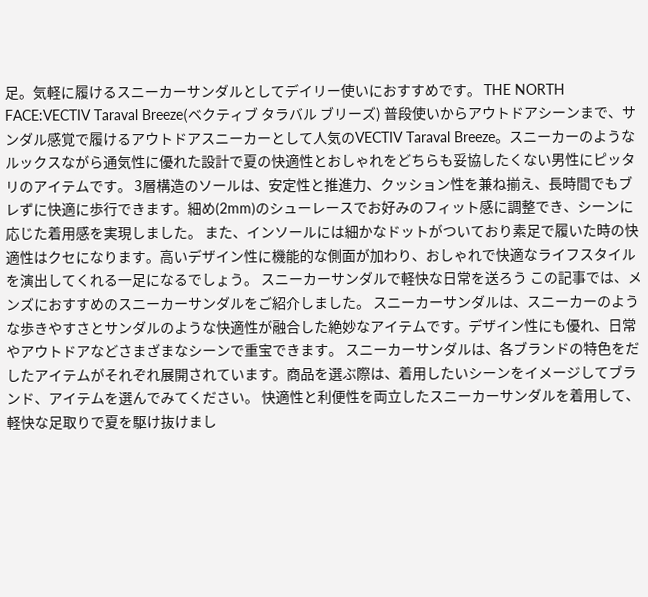足。気軽に履けるスニーカーサンダルとしてデイリー使いにおすすめです。 THE NORTH FACE:VECTIV Taraval Breeze(ベクティブ タラバル ブリーズ) 普段使いからアウトドアシーンまで、サンダル感覚で履けるアウトドアスニーカーとして人気のVECTIV Taraval Breeze。スニーカーのようなルックスながら通気性に優れた設計で夏の快適性とおしゃれをどちらも妥協したくない男性にピッタリのアイテムです。 3層構造のソールは、安定性と推進力、クッション性を兼ね揃え、長時間でもブレずに快適に歩行できます。細め(2mm)のシューレースでお好みのフィット感に調整でき、シーンに応じた着用感を実現しました。 また、インソールには細かなドットがついており素足で履いた時の快適性はクセになります。高いデザイン性に機能的な側面が加わり、おしゃれで快適なライフスタイルを演出してくれる一足になるでしょう。 スニーカーサンダルで軽快な日常を送ろう この記事では、メンズにおすすめのスニーカーサンダルをご紹介しました。 スニーカーサンダルは、スニーカーのような歩きやすさとサンダルのような快適性が融合した絶妙なアイテムです。デザイン性にも優れ、日常やアウトドアなどさまざまなシーンで重宝できます。 スニーカーサンダルは、各ブランドの特色をだしたアイテムがそれぞれ展開されています。商品を選ぶ際は、着用したいシーンをイメージしてブランド、アイテムを選んでみてください。 快適性と利便性を両立したスニーカーサンダルを着用して、軽快な足取りで夏を駆け抜けまし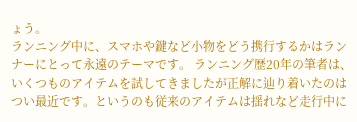ょう。
ランニング中に、スマホや鍵など小物をどう携行するかはランナーにとって永遠のテーマです。 ランニング歴20年の筆者は、いくつものアイテムを試してきましたが正解に辿り着いたのはつい最近です。というのも従来のアイテムは揺れなど走行中に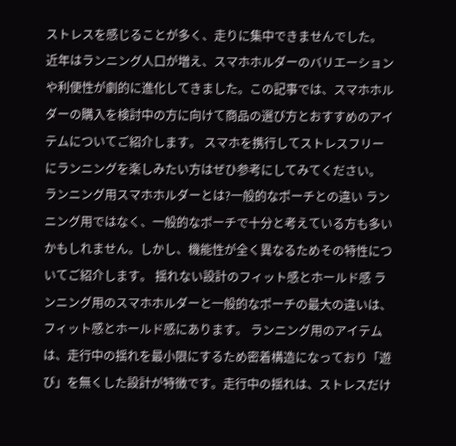ストレスを感じることが多く、走りに集中できませんでした。 近年はランニング人口が増え、スマホホルダーのバリエーションや利便性が劇的に進化してきました。この記事では、スマホホルダーの購入を検討中の方に向けて商品の選び方とおすすめのアイテムについてご紹介します。 スマホを携行してストレスフリーにランニングを楽しみたい方はぜひ参考にしてみてください。 ランニング用スマホホルダーとは?一般的なポーチとの違い ランニング用ではなく、一般的なポーチで十分と考えている方も多いかもしれません。しかし、機能性が全く異なるためその特性についてご紹介します。 揺れない設計のフィット感とホールド感 ランニング用のスマホホルダーと一般的なポーチの最大の違いは、フィット感とホールド感にあります。 ランニング用のアイテムは、走行中の揺れを最小限にするため密着構造になっており「遊び」を無くした設計が特徴です。走行中の揺れは、ストレスだけ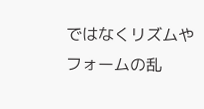ではなくリズムやフォームの乱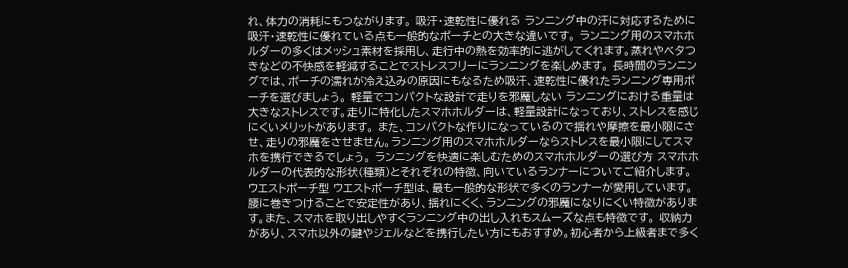れ、体力の消耗にもつながります。 吸汗・速乾性に優れる ランニング中の汗に対応するために吸汗・速乾性に優れている点も一般的なポーチとの大きな違いです。 ランニング用のスマホホルダーの多くはメッシュ素材を採用し、走行中の熱を効率的に逃がしてくれます。蒸れやベタつきなどの不快感を軽減することでストレスフリーにランニングを楽しめます。 長時間のランニングでは、ポーチの濡れが冷え込みの原因にもなるため吸汗、速乾性に優れたランニング専用ポーチを選びましょう。 軽量でコンパクトな設計で走りを邪魔しない ランニングにおける重量は大きなストレスです。走りに特化したスマホホルダーは、軽量設計になっており、ストレスを感じにくいメリットがあります。 また、コンパクトな作りになっているので揺れや摩擦を最小限にさせ、走りの邪魔をさせません。ランニング用のスマホホルダーならストレスを最小限にしてスマホを携行できるでしょう。 ランニングを快適に楽しむためのスマホホルダーの選び方 スマホホルダーの代表的な形状(種類)とそれぞれの特徴、向いているランナーについてご紹介します。 ウエストポーチ型 ウエストポーチ型は、最も一般的な形状で多くのランナーが愛用しています。 腰に巻きつけることで安定性があり、揺れにくく、ランニングの邪魔になりにくい特徴があります。また、スマホを取り出しやすくランニング中の出し入れもスムーズな点も特徴です。 収納力があり、スマホ以外の鍵やジェルなどを携行したい方にもおすすめ。初心者から上級者まで多く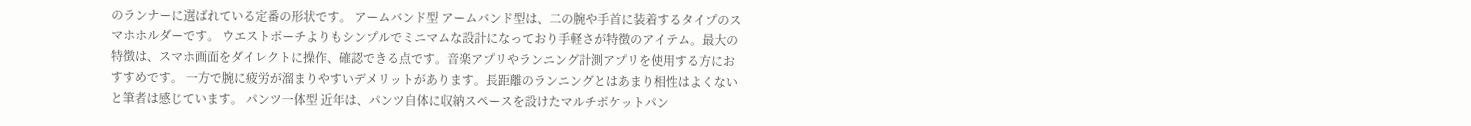のランナーに選ばれている定番の形状です。 アームバンド型 アームバンド型は、二の腕や手首に装着するタイプのスマホホルダーです。 ウエストポーチよりもシンプルでミニマムな設計になっており手軽さが特徴のアイテム。最大の特徴は、スマホ画面をダイレクトに操作、確認できる点です。音楽アプリやランニング計測アプリを使用する方におすすめです。 一方で腕に疲労が溜まりやすいデメリットがあります。長距離のランニングとはあまり相性はよくないと筆者は感じています。 パンツ一体型 近年は、パンツ自体に収納スペースを設けたマルチポケットパン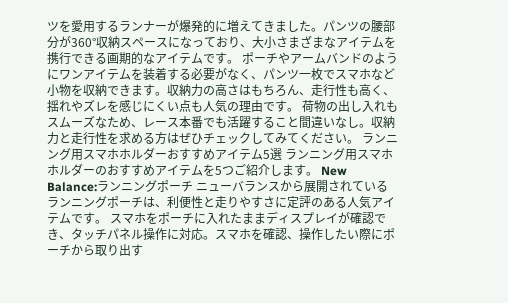ツを愛用するランナーが爆発的に増えてきました。パンツの腰部分が360°収納スペースになっており、大小さまざまなアイテムを携行できる画期的なアイテムです。 ポーチやアームバンドのようにワンアイテムを装着する必要がなく、パンツ一枚でスマホなど小物を収納できます。収納力の高さはもちろん、走行性も高く、揺れやズレを感じにくい点も人気の理由です。 荷物の出し入れもスムーズなため、レース本番でも活躍すること間違いなし。収納力と走行性を求める方はぜひチェックしてみてください。 ランニング用スマホホルダーおすすめアイテム5選 ランニング用スマホホルダーのおすすめアイテムを5つご紹介します。 New Balance:ランニングポーチ ニューバランスから展開されているランニングポーチは、利便性と走りやすさに定評のある人気アイテムです。 スマホをポーチに入れたままディスプレイが確認でき、タッチパネル操作に対応。スマホを確認、操作したい際にポーチから取り出す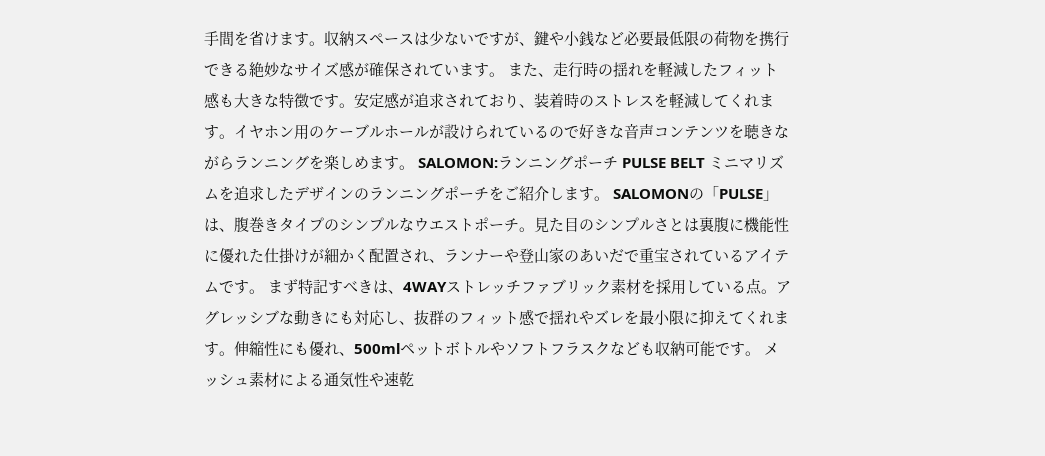手間を省けます。収納スペースは少ないですが、鍵や小銭など必要最低限の荷物を携行できる絶妙なサイズ感が確保されています。 また、走行時の揺れを軽減したフィット感も大きな特徴です。安定感が追求されており、装着時のストレスを軽減してくれます。イヤホン用のケーブルホールが設けられているので好きな音声コンテンツを聴きながらランニングを楽しめます。 SALOMON:ランニングポーチ PULSE BELT ミニマリズムを追求したデザインのランニングポーチをご紹介します。 SALOMONの「PULSE」は、腹巻きタイプのシンプルなウエストポーチ。見た目のシンプルさとは裏腹に機能性に優れた仕掛けが細かく配置され、ランナーや登山家のあいだで重宝されているアイテムです。 まず特記すべきは、4WAYストレッチファブリック素材を採用している点。アグレッシブな動きにも対応し、抜群のフィット感で揺れやズレを最小限に抑えてくれます。伸縮性にも優れ、500mlペットボトルやソフトフラスクなども収納可能です。 メッシュ素材による通気性や速乾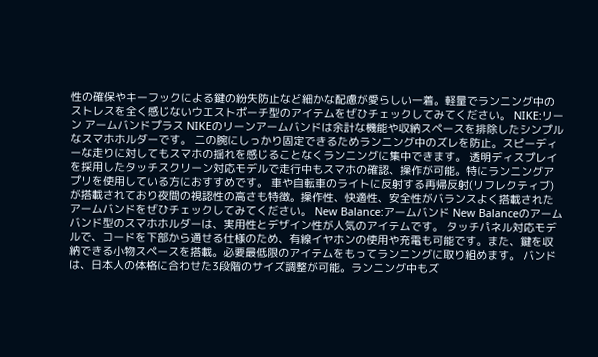性の確保やキーフックによる鍵の紛失防止など細かな配慮が愛らしい一着。軽量でランニング中のストレスを全く感じないウエストポーチ型のアイテムをぜひチェックしてみてください。 NIKE:リーン アームバンドプラス NIKEのリーンアームバンドは余計な機能や収納スペースを排除したシンプルなスマホホルダーです。 二の腕にしっかり固定できるためランニング中のズレを防止。スピーディーな走りに対してもスマホの揺れを感じることなくランニングに集中できます。 透明ディスプレイを採用したタッチスクリーン対応モデルで走行中もスマホの確認、操作が可能。特にランニングアプリを使用している方におすすめです。 車や自転車のライトに反射する再帰反射(リフレクティブ)が搭載されており夜間の視認性の高さも特徴。操作性、快適性、安全性がバランスよく搭載されたアームバンドをぜひチェックしてみてください。 New Balance:アームバンド New Balanceのアームバンド型のスマホホルダーは、実用性とデザイン性が人気のアイテムです。 タッチパネル対応モデルで、コードを下部から通せる仕様のため、有線イヤホンの使用や充電も可能です。また、鍵を収納できる小物スペースを搭載。必要最低限のアイテムをもってランニングに取り組めます。 バンドは、日本人の体格に合わせた3段階のサイズ調整が可能。ランニング中もズ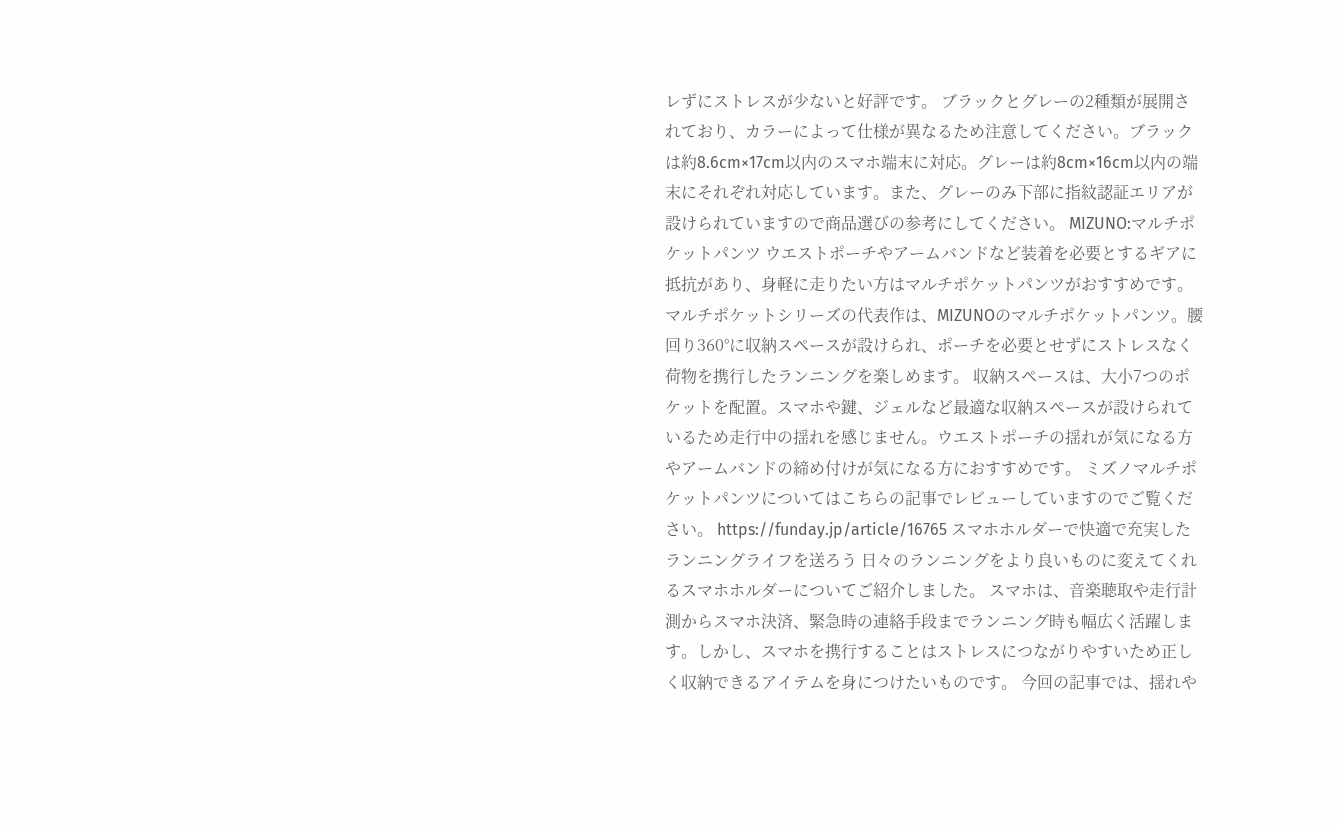レずにストレスが少ないと好評です。 ブラックとグレーの2種類が展開されており、カラーによって仕様が異なるため注意してください。ブラックは約8.6cm×17cm以内のスマホ端末に対応。グレーは約8cm×16cm以内の端末にそれぞれ対応しています。また、グレーのみ下部に指紋認証エリアが設けられていますので商品選びの参考にしてください。 MIZUNO:マルチポケットパンツ ウエストポーチやアームバンドなど装着を必要とするギアに抵抗があり、身軽に走りたい方はマルチポケットパンツがおすすめです。 マルチポケットシリーズの代表作は、MIZUNOのマルチポケットパンツ。腰回り360°に収納スペースが設けられ、ポーチを必要とせずにストレスなく荷物を携行したランニングを楽しめます。 収納スペースは、大小7つのポケットを配置。スマホや鍵、ジェルなど最適な収納スペースが設けられているため走行中の揺れを感じません。ウエストポーチの揺れが気になる方やアームバンドの締め付けが気になる方におすすめです。 ミズノマルチポケットパンツについてはこちらの記事でレビューしていますのでご覧ください。 https://funday.jp/article/16765 スマホホルダーで快適で充実したランニングライフを送ろう 日々のランニングをより良いものに変えてくれるスマホホルダーについてご紹介しました。 スマホは、音楽聴取や走行計測からスマホ決済、緊急時の連絡手段までランニング時も幅広く活躍します。しかし、スマホを携行することはストレスにつながりやすいため正しく収納できるアイテムを身につけたいものです。 今回の記事では、揺れや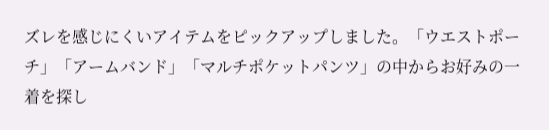ズレを感じにくいアイテムをピックアップしました。「ウエストポーチ」「アームバンド」「マルチポケットパンツ」の中からお好みの一着を探し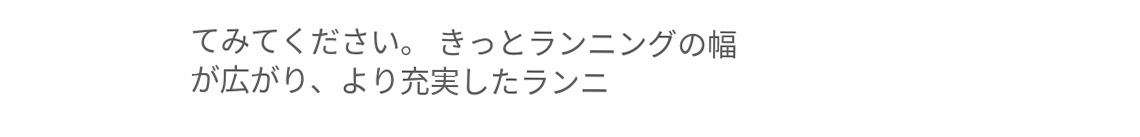てみてください。 きっとランニングの幅が広がり、より充実したランニ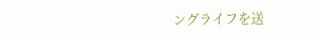ングライフを送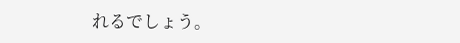れるでしょう。